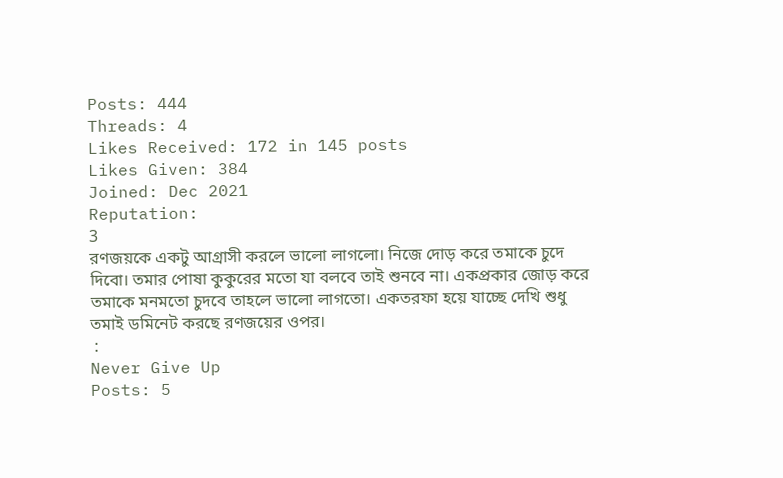Posts: 444
Threads: 4
Likes Received: 172 in 145 posts
Likes Given: 384
Joined: Dec 2021
Reputation:
3
রণজয়কে একটু আগ্রাসী করলে ভালো লাগলো। নিজে দোড় করে তমাকে চুদে দিবো। তমার পোষা কুকুরের মতো যা বলবে তাই শুনবে না। একপ্রকার জোড় করে তমাকে মনমতো চুদবে তাহলে ভালো লাগতো। একতরফা হয়ে যাচ্ছে দেখি শুধু তমাই ডমিনেট করছে রণজয়ের ওপর।
 :
Never Give Up
Posts: 5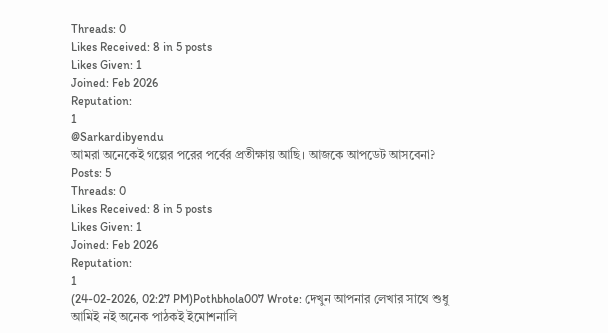Threads: 0
Likes Received: 8 in 5 posts
Likes Given: 1
Joined: Feb 2026
Reputation:
1
@Sarkardibyendu
আমরা অনেকেই গল্পের পরের পর্বের প্রতীক্ষায় আছি। আজকে আপডেট আসবেনা?
Posts: 5
Threads: 0
Likes Received: 8 in 5 posts
Likes Given: 1
Joined: Feb 2026
Reputation:
1
(24-02-2026, 02:27 PM)Pothbhola007 Wrote: দেখুন আপনার লেখার সাথে শুধু আমিই নই অনেক পাঠকই ইমোশনালি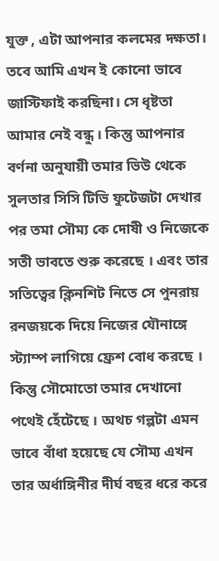যুক্ত , এটা আপনার কলমের দক্ষতা। তবে আমি এখন ই কোনো ভাবে জাস্টিফাই করছিনা। সে ধৃষ্টতা আমার নেই বন্ধু । কিন্তু আপনার বর্ণনা অনুযায়ী তমার ভিউ থেকে সুলতার সিসি টিভি ফুটেজটা দেখার পর তমা সৌম্য কে দোষী ও নিজেকে সতী ভাবতে শুরু করেছে । এবং তার সতিত্বের ক্লিনশিট নিতে সে পুনরায় রনজয়কে দিয়ে নিজের যৌনাঙ্গে স্ট্যাম্প লাগিয়ে ফ্রেশ বোধ করছে । কিন্তু সৌমোতো তমার দেখানো পথেই হেঁটেছে । অথচ গল্পটা এমন ভাবে বাঁধা হয়েছে যে সৌম্য এখন তার অর্ধাঙ্গিনীর দীর্ঘ বছর ধরে করে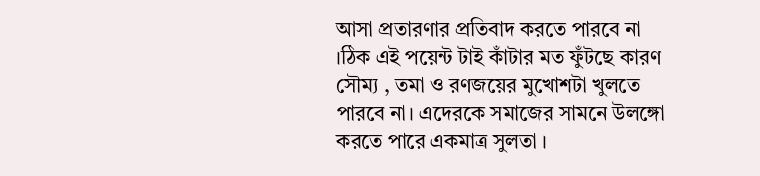আসা প্রতারণার প্রতিবাদ করতে পারবে না ।ঠিক এই পয়েন্ট টাই কাঁটার মত ফুঁটছে কারণ সৌম্য , তমা ও রণজয়ের মুখোশটা খুলতে পারবে না। এদেরকে সমাজের সামনে উলঙ্গো করতে পারে একমাত্র সুলতা ।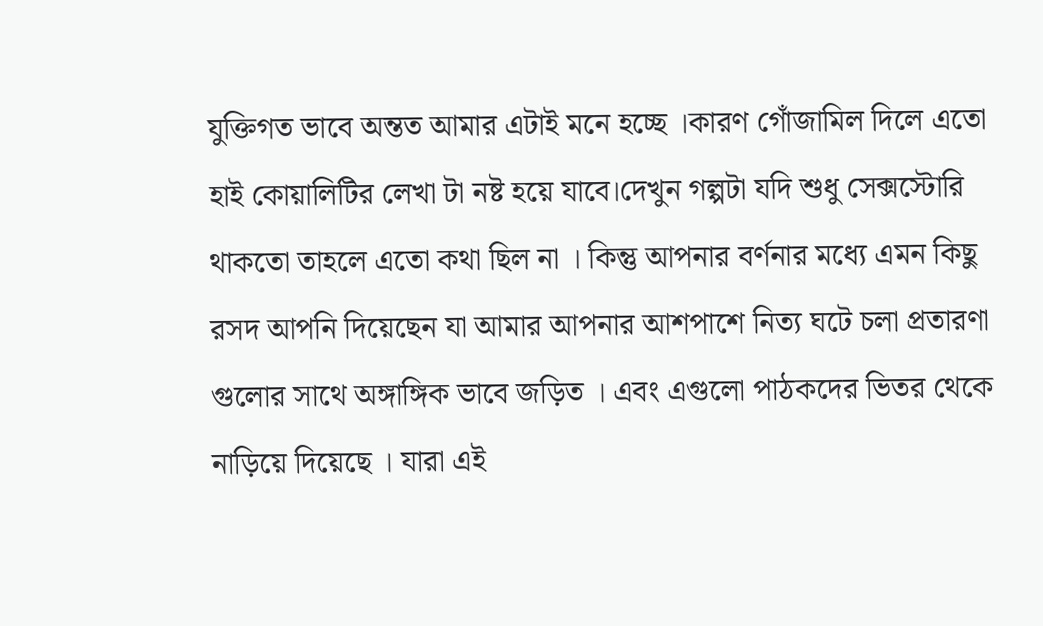যুক্তিগত ভাবে অন্তত আমার এটাই মনে হচ্ছে ।কারণ গোঁজামিল দিলে এতো হাই কোয়ালিটির লেখা টা নষ্ট হয়ে যাবে।দেখুন গল্পটা যদি শুধু সেক্সস্টোরি থাকতো তাহলে এতো কথা ছিল না । কিন্তু আপনার বর্ণনার মধ্যে এমন কিছু রসদ আপনি দিয়েছেন যা আমার আপনার আশপাশে নিত্য ঘটে চলা প্রতারণা গুলোর সাথে অঙ্গাঙ্গিক ভাবে জড়িত । এবং এগুলো পাঠকদের ভিতর থেকে নাড়িয়ে দিয়েছে । যারা এই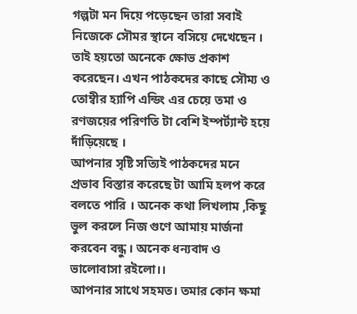গল্পটা মন দিয়ে পড়েছেন তারা সবাই নিজেকে সৌমর স্থানে বসিয়ে দেখেছেন । তাই হয়তো অনেকে ক্ষোভ প্রকাশ করেছেন। এখন পাঠকদের কাছে সৌম্য ও তোম্বীর হ্যাপি এন্ডিং এর চেয়ে তমা ও রণজয়ের পরিণতি টা বেশি ইম্পর্ট্যান্ট হয়ে দাঁড়িয়েছে ।
আপনার সৃষ্টি সত্যিই পাঠকদের মনে প্রভাব বিস্তার করেছে টা আমি হলপ করে বলতে পারি । অনেক কথা লিখলাম ,কিছু ভুল করলে নিজ গুণে আমায় মার্জনা করবেন বন্ধু । অনেক ধন্যবাদ ও ভালোবাসা রইলো।।
আপনার সাথে সহমত। তমার কোন ক্ষমা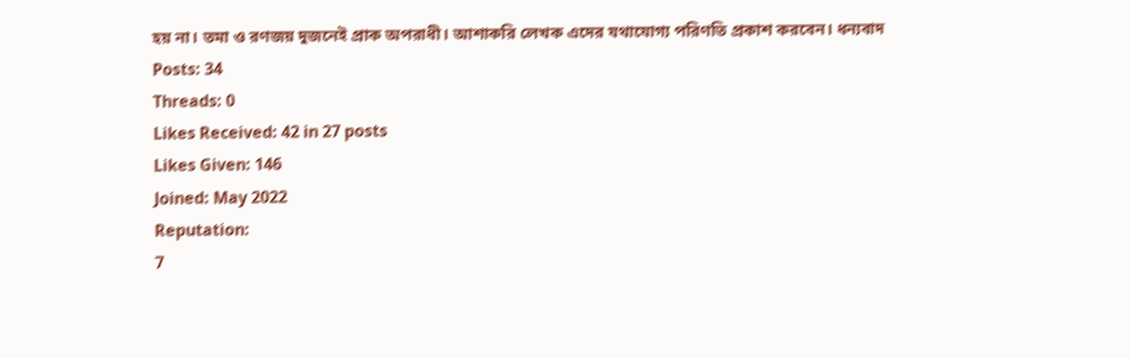হয় না। তমা ও রণজয় দুজনেই প্রাক অপরাধী। আশাকরি লেখক এদের যথাযোগ্য পরিণতি প্রকাশ করবেন। ধন্যবাদ
Posts: 34
Threads: 0
Likes Received: 42 in 27 posts
Likes Given: 146
Joined: May 2022
Reputation:
7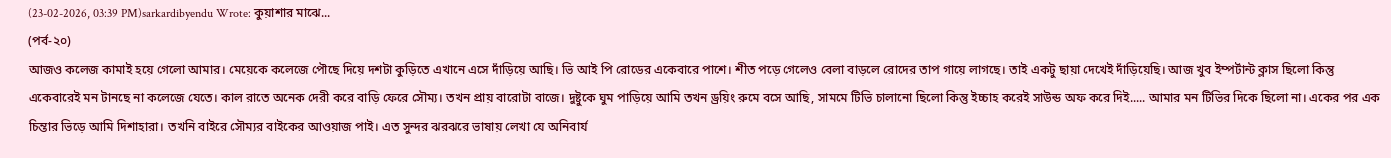(23-02-2026, 03:39 PM)sarkardibyendu Wrote: কুয়াশার মাঝে...
(পর্ব-২০)
আজও কলেজ কামাই হয়ে গেলো আমার। মেয়েকে কলেজে পৌছে দিয়ে দশটা কুড়িতে এখানে এসে দাঁড়িয়ে আছি। ভি আই পি রোডের একেবারে পাশে। শীত পড়ে গেলেও বেলা বাড়লে রোদের তাপ গায়ে লাগছে। তাই একটু ছায়া দেখেই দাঁড়িয়েছি। আজ খুব ইম্পর্টান্ট ক্লাস ছিলো কিন্তু একেবারেই মন টানছে না কলেজে যেতে। কাল রাতে অনেক দেরী করে বাড়ি ফেরে সৌম্য। তখন প্রায় বারোটা বাজে। দুষ্টুকে ঘুম পাড়িয়ে আমি তখন ড্রয়িং রুমে বসে আছি, সামমে টিভি চালানো ছিলো কিন্তু ইচ্চাহ করেই সাউন্ড অফ করে দিই..... আমার মন টিভির দিকে ছিলো না। একের পর এক চিন্তার ভিড়ে আমি দিশাহারা। তখনি বাইরে সৌম্যর বাইকের আওয়াজ পাই। এত সুন্দর ঝরঝরে ভাষায় লেখা যে অনিবার্য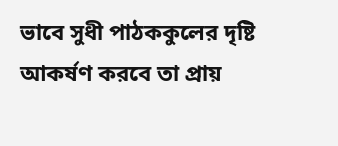ভাবে সুধী পাঠককুলের দৃষ্টি আকর্ষণ করবে তা প্রায়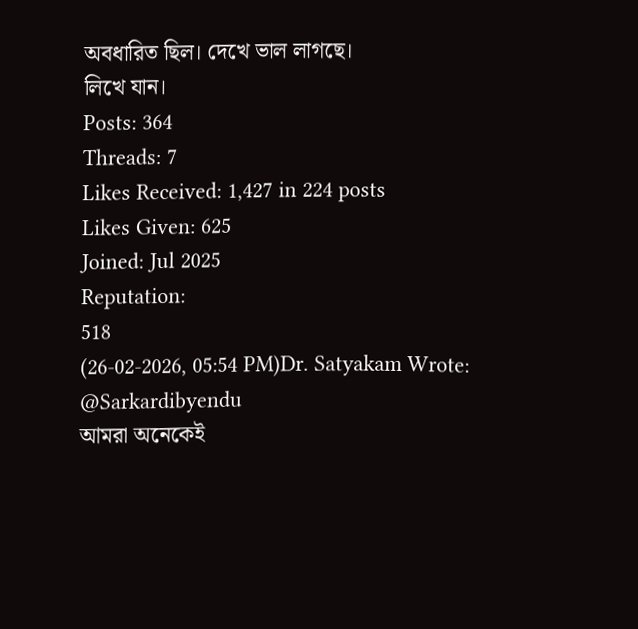অবধারিত ছিল। দেখে ভাল লাগছে।
লিখে যান।
Posts: 364
Threads: 7
Likes Received: 1,427 in 224 posts
Likes Given: 625
Joined: Jul 2025
Reputation:
518
(26-02-2026, 05:54 PM)Dr. Satyakam Wrote: @Sarkardibyendu
আমরা অনেকেই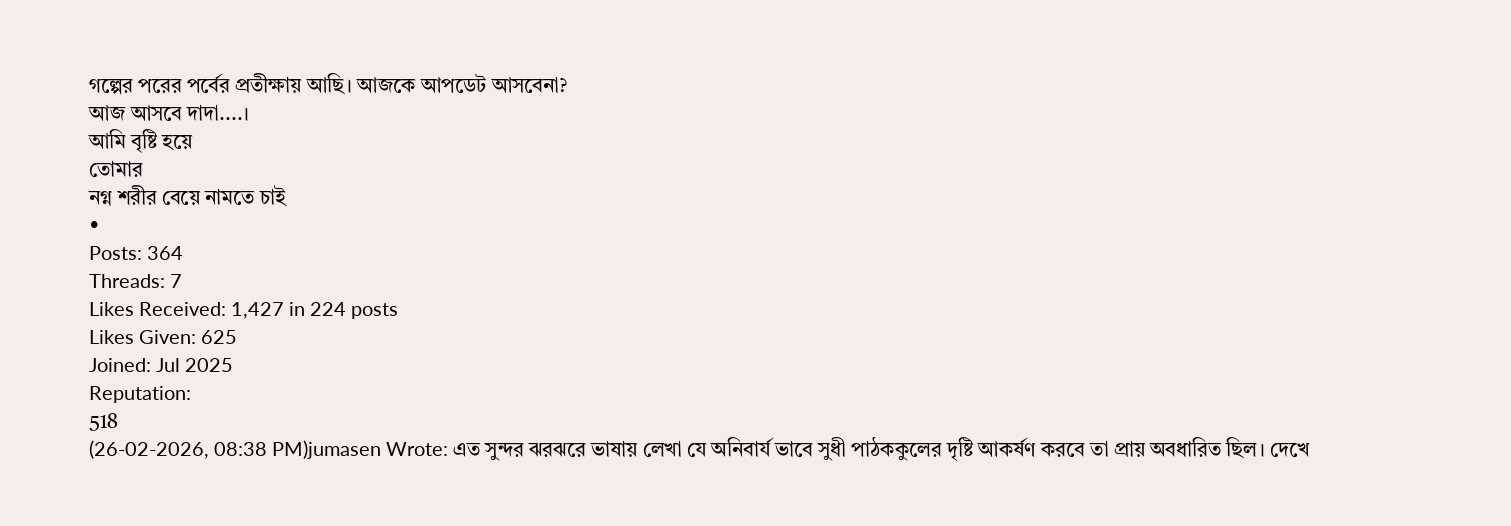গল্পের পরের পর্বের প্রতীক্ষায় আছি। আজকে আপডেট আসবেনা?
আজ আসবে দাদা....।
আমি বৃষ্টি হয়ে
তোমার
নগ্ন শরীর বেয়ে নামতে চাই
•
Posts: 364
Threads: 7
Likes Received: 1,427 in 224 posts
Likes Given: 625
Joined: Jul 2025
Reputation:
518
(26-02-2026, 08:38 PM)jumasen Wrote: এত সুন্দর ঝরঝরে ভাষায় লেখা যে অনিবার্য ভাবে সুধী পাঠককুলের দৃষ্টি আকর্ষণ করবে তা প্রায় অবধারিত ছিল। দেখে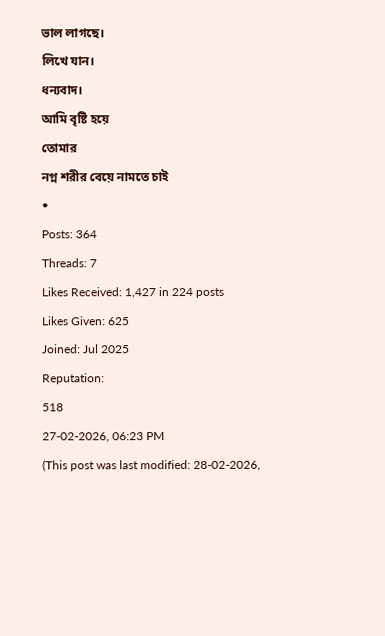ভাল লাগছে।
লিখে যান।
ধন্যবাদ।
আমি বৃষ্টি হয়ে
তোমার
নগ্ন শরীর বেয়ে নামতে চাই
•
Posts: 364
Threads: 7
Likes Received: 1,427 in 224 posts
Likes Given: 625
Joined: Jul 2025
Reputation:
518
27-02-2026, 06:23 PM
(This post was last modified: 28-02-2026,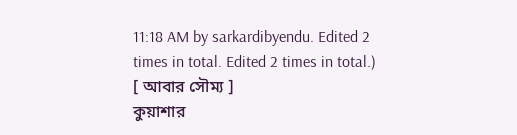11:18 AM by sarkardibyendu. Edited 2 times in total. Edited 2 times in total.)
[ আবার সৌম্য ]
কুয়াশার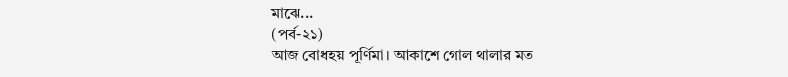মাঝে...
(পর্ব-২১)
আজ বোধহয় পূর্ণিমা। আকাশে গোল থালার মত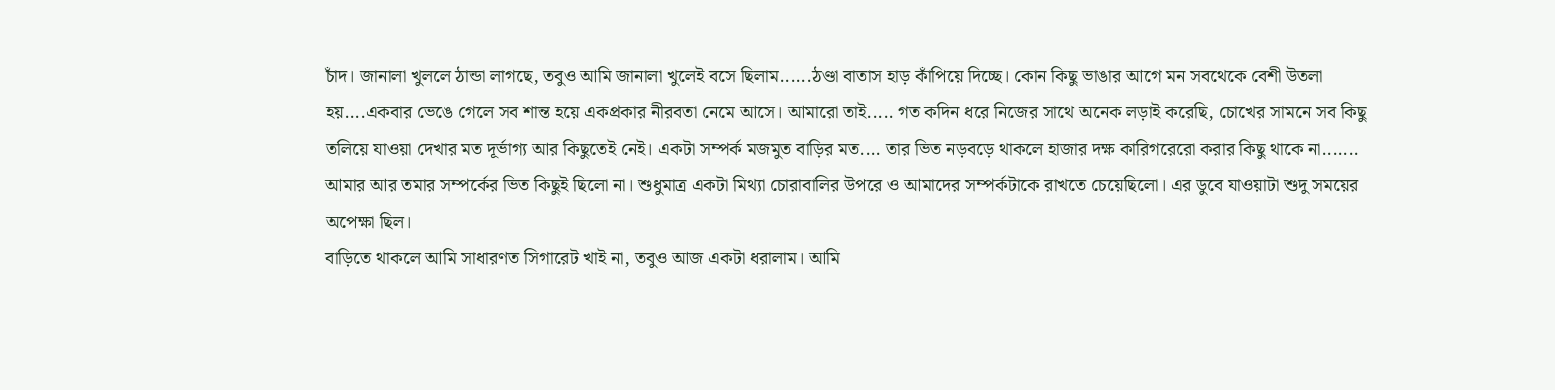চাঁদ। জানালা খুললে ঠান্ডা লাগছে, তবুও আমি জানালা খুলেই বসে ছিলাম......ঠণ্ডা বাতাস হাড় কাঁপিয়ে দিচ্ছে। কোন কিছু ভাঙার আগে মন সবথেকে বেশী উতলা হয়....একবার ভেঙে গেলে সব শান্ত হয়ে একপ্রকার নীরবতা নেমে আসে। আমারো তাই..... গত কদিন ধরে নিজের সাথে অনেক লড়াই করেছি, চোখের সামনে সব কিছু তলিয়ে যাওয়া দেখার মত দূর্ভাগ্য আর কিছুতেই নেই। একটা সম্পর্ক মজমুত বাড়ির মত.... তার ভিত নড়বড়ে থাকলে হাজার দক্ষ কারিগরেরো করার কিছু থাকে না....... আমার আর তমার সম্পর্কের ভিত কিছুই ছিলো না। শুধুমাত্র একটা মিথ্যা চোরাবালির উপরে ও আমাদের সম্পর্কটাকে রাখতে চেয়েছিলো। এর ডুবে যাওয়াটা শুদু সময়ের অপেক্ষা ছিল।
বাড়িতে থাকলে আমি সাধারণত সিগারেট খাই না, তবুও আজ একটা ধরালাম। আমি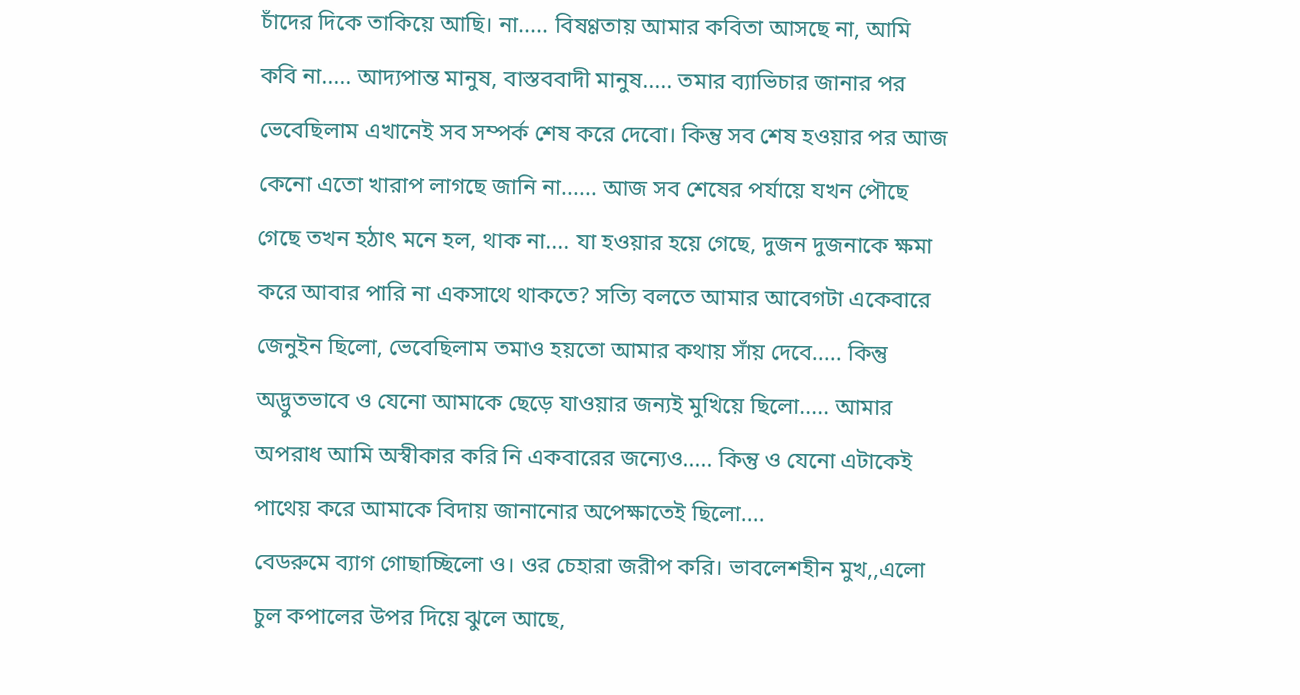চাঁদের দিকে তাকিয়ে আছি। না..... বিষণ্ণতায় আমার কবিতা আসছে না, আমি কবি না..... আদ্যপান্ত মানুষ, বাস্তববাদী মানুষ..... তমার ব্যাভিচার জানার পর ভেবেছিলাম এখানেই সব সম্পর্ক শেষ করে দেবো। কিন্তু সব শেষ হওয়ার পর আজ কেনো এতো খারাপ লাগছে জানি না...... আজ সব শেষের পর্যায়ে যখন পৌছে গেছে তখন হঠাৎ মনে হল, থাক না.... যা হওয়ার হয়ে গেছে, দুজন দুজনাকে ক্ষমা করে আবার পারি না একসাথে থাকতে? সত্যি বলতে আমার আবেগটা একেবারে জেনুইন ছিলো, ভেবেছিলাম তমাও হয়তো আমার কথায় সাঁয় দেবে..... কিন্তু অদ্ভুতভাবে ও যেনো আমাকে ছেড়ে যাওয়ার জন্যই মুখিয়ে ছিলো..... আমার অপরাধ আমি অস্বীকার করি নি একবারের জন্যেও..... কিন্তু ও যেনো এটাকেই পাথেয় করে আমাকে বিদায় জানানোর অপেক্ষাতেই ছিলো....
বেডরুমে ব্যাগ গোছাচ্ছিলো ও। ওর চেহারা জরীপ করি। ভাবলেশহীন মুখ,,এলো চুল কপালের উপর দিয়ে ঝুলে আছে,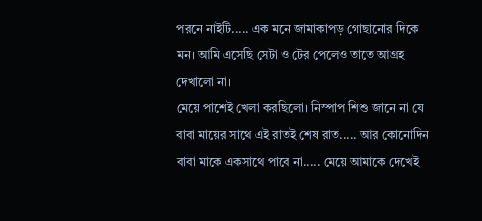পরনে নাইটি..... এক মনে জামাকাপড় গোছানোর দিকে মন। আমি এসেছি সেটা ও টের পেলেও তাতে আগ্রহ দেখালো না।
মেয়ে পাশেই খেলা করছিলো। নিস্পাপ শিশু জানে না যে বাবা মায়ের সাথে এই রাতই শেষ রাত..... আর কোনোদিন বাবা মাকে একসাথে পাবে না..... মেয়ে আমাকে দেখেই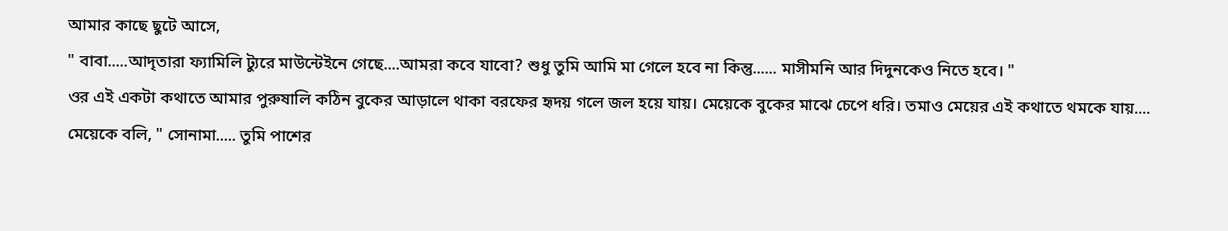আমার কাছে ছুটে আসে,
" বাবা.....আদৃতারা ফ্যামিলি ট্যুরে মাউন্টেইনে গেছে....আমরা কবে যাবো? শুধু তুমি আমি মা গেলে হবে না কিন্তু...... মাসীমনি আর দিদুনকেও নিতে হবে। "
ওর এই একটা কথাতে আমার পুরুষালি কঠিন বুকের আড়ালে থাকা বরফের হৃদয় গলে জল হয়ে যায়। মেয়েকে বুকের মাঝে চেপে ধরি। তমাও মেয়ের এই কথাতে থমকে যায়....
মেয়েকে বলি, " সোনামা..... তুমি পাশের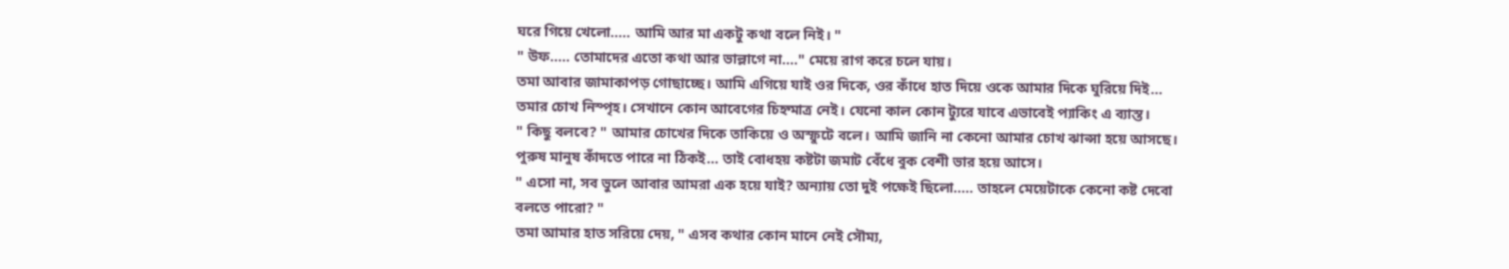ঘরে গিয়ে খেলো..... আমি আর মা একটু কথা বলে নিই। "
" উফ..... তোমাদের এতো কথা আর ভাল্লাগে না...." মেয়ে রাগ করে চলে যায়।
তমা আবার জামাকাপড় গোছাচ্ছে। আমি এগিয়ে যাই ওর দিকে, ওর কাঁধে হাত দিয়ে ওকে আমার দিকে ঘুরিয়ে দিই...
তমার চোখ নিস্পৃহ। সেখানে কোন আবেগের চিহ্নমাত্র নেই। যেনো কাল কোন ট্যুরে যাবে এভাবেই প্যাকিং এ ব্যাস্ত।
" কিছু বলবে? " আমার চোখের দিকে তাকিয়ে ও অস্ফুটে বলে। আমি জানি না কেনো আমার চোখ ঝাপ্সা হয়ে আসছে। পুরুষ মানুষ কাঁদতে পারে না ঠিকই... তাই বোধহয় কষ্টটা জমাট বেঁধে বুক বেশী ভার হয়ে আসে।
" এসো না, সব ভুলে আবার আমরা এক হয়ে যাই? অন্যায় তো দুই পক্ষেই ছিলো..... তাহলে মেয়েটাকে কেনো কষ্ট দেবো বলতে পারো? "
তমা আমার হাত সরিয়ে দেয়, " এসব কথার কোন মানে নেই সৌম্য,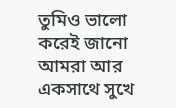তুমিও ভালো করেই জানো আমরা আর একসাথে সুখে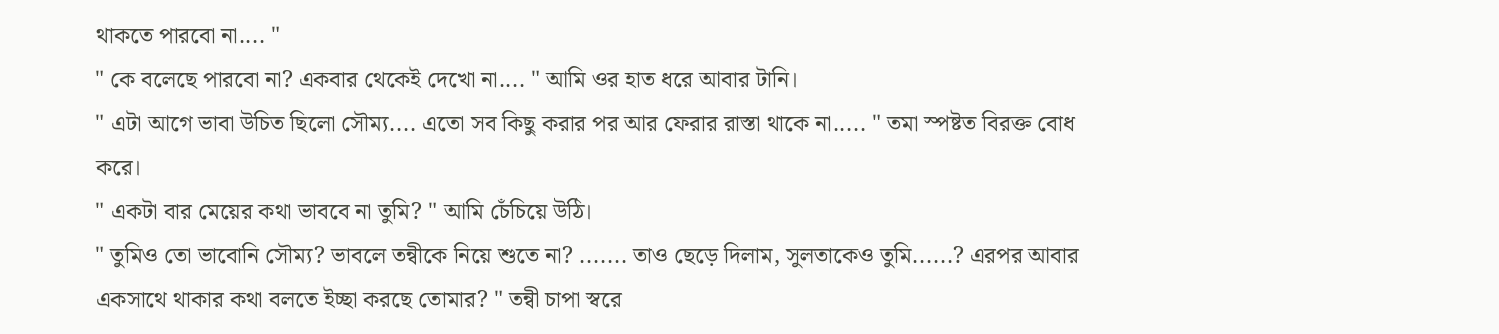থাকতে পারবো না.... "
" কে বলেছে পারবো না? একবার থেকেই দেখো না.... " আমি ওর হাত ধরে আবার টানি।
" এটা আগে ভাবা উচিত ছিলো সৌম্য.... এতো সব কিছু করার পর আর ফেরার রাস্তা থাকে না..... " তমা স্পষ্টত বিরক্ত বোধ করে।
" একটা বার মেয়ের কথা ভাববে না তুমি? " আমি চেঁচিয়ে উঠি।
" তুমিও তো ভাবোনি সৌম্য? ভাবলে তন্বীকে নিয়ে শুতে না? ....... তাও ছেড়ে দিলাম, সুলতাকেও তুমি......? এরপর আবার একসাথে থাকার কথা বলতে ইচ্ছা করছে তোমার? " তন্বী চাপা স্বরে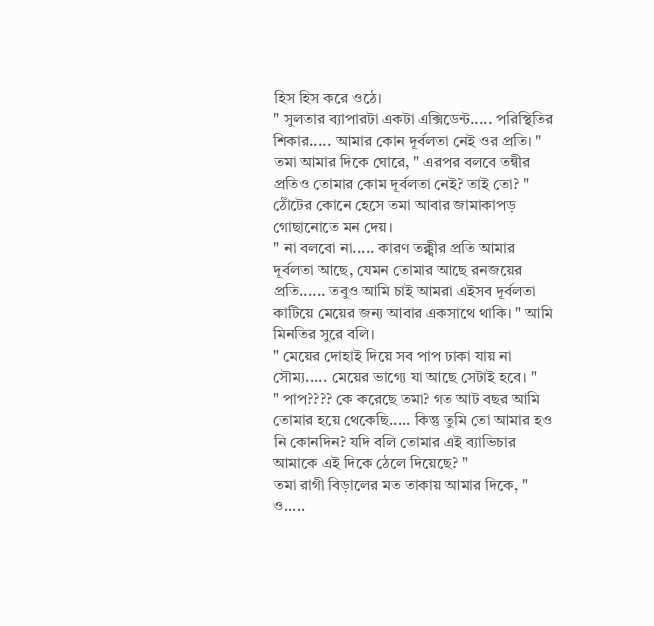হিস হিস করে ওঠে।
" সুলতার ব্যাপারটা একটা এক্সিডেন্ট..... পরিস্থিতির শিকার..... আমার কোন দূর্বলতা নেই ওর প্রতি। "
তমা আমার দিকে ঘোরে, " এরপর বলবে তন্বীর প্রতিও তোমার কোম দূর্বলতা নেই? তাই তো? " ঠোঁটের কোনে হেসে তমা আবার জামাকাপড় গোছানোতে মন দেয়।
" না বলবো না..... কারণ তক্ন্বীর প্রতি আমার দূর্বলতা আছে, যেমন তোমার আছে রনজয়ের প্রতি...... তবুও আমি চাই আমরা এইসব দূর্বলতা কাটিয়ে মেয়ের জন্য আবার একসাথে থাকি। " আমি মিনতির সুরে বলি।
" মেয়ের দোহাই দিয়ে সব পাপ ঢাকা যায় না সৌম্য..... মেয়ের ভাগ্যে যা আছে সেটাই হবে। "
" পাপ???? কে করেছে তমা? গত আট বছর আমি তোমার হয়ে থেকেছি..... কিন্তু তুমি তো আমার হও নি কোনদিন? যদি বলি তোমার এই ব্যাভিচার আমাকে এই দিকে ঠেলে দিয়েছে? "
তমা রাগী বিড়ালের মত তাকায় আমার দিকে, " ও.....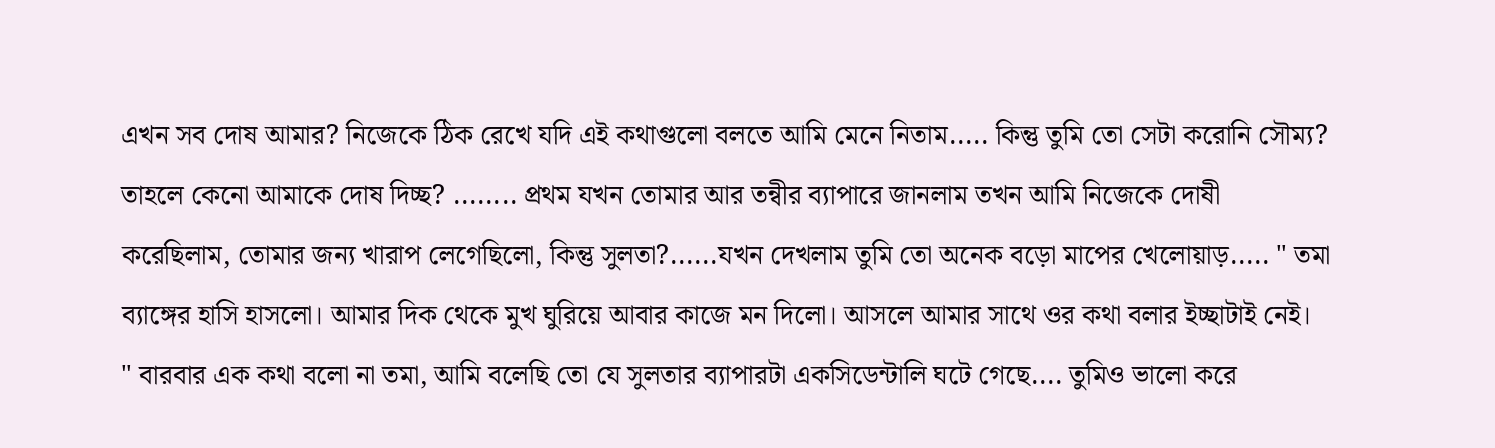এখন সব দোষ আমার? নিজেকে ঠিক রেখে যদি এই কথাগুলো বলতে আমি মেনে নিতাম..... কিন্তু তুমি তো সেটা করোনি সৌম্য? তাহলে কেনো আমাকে দোষ দিচ্ছ? ........ প্রথম যখন তোমার আর তন্বীর ব্যাপারে জানলাম তখন আমি নিজেকে দোষী করেছিলাম, তোমার জন্য খারাপ লেগেছিলো, কিন্তু সুলতা?......যখন দেখলাম তুমি তো অনেক বড়ো মাপের খেলোয়াড়..... " তমা ব্যাঙ্গের হাসি হাসলো। আমার দিক থেকে মুখ ঘুরিয়ে আবার কাজে মন দিলো। আসলে আমার সাথে ওর কথা বলার ইচ্ছাটাই নেই।
" বারবার এক কথা বলো না তমা, আমি বলেছি তো যে সুলতার ব্যাপারটা একসিডেন্টালি ঘটে গেছে.... তুমিও ভালো করে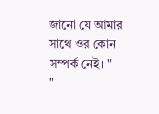জানো যে আমার সাথে ওর কোন সম্পর্ক নেই। "
"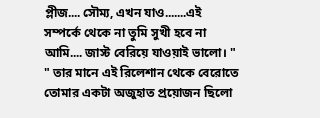প্লীজ.... সৌম্য, এখন যাও.......এই সম্পর্কে থেকে না তুমি সুখী হবে না আমি.... জাস্ট বেরিয়ে যাওয়াই ভালো। "
" তার মানে এই রিলেশান থেকে বেরোতে তোমার একটা অজুহাত প্রয়োজন ছিলো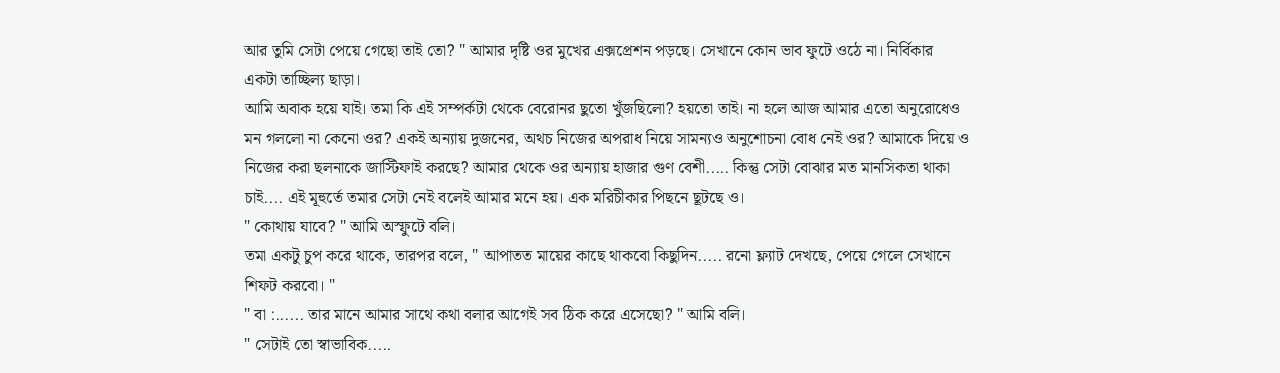আর তুমি সেটা পেয়ে গেছো তাই তো? " আমার দৃষ্টি ওর মুখের এক্সপ্রেশন পড়ছে। সেখানে কোন ভাব ফুটে ওঠে না। নির্বিকার একটা তাচ্ছিল্য ছাড়া।
আমি অবাক হয়ে যাই। তমা কি এই সম্পর্কটা থেকে বেরোনর ছুতো খুঁজছিলো? হয়তো তাই। না হলে আজ আমার এতো অনুরোধেও মন গললো না কেনো ওর? একই অন্যায় দুজনের, অথচ নিজের অপরাধ নিয়ে সামন্যও অনুশোচনা বোধ নেই ওর? আমাকে দিয়ে ও নিজের করা ছলনাকে জাস্টিফাই করছে? আমার থেকে ওর অন্যায় হাজার গুণ বেশী..... কিন্তু সেটা বোঝার মত মানসিকতা থাকা চাই.... এই মূহুর্তে তমার সেটা নেই বলেই আমার মনে হয়। এক মরিচীকার পিছনে ছূটছে ও।
" কোথায় যাবে? " আমি অস্ফুটে বলি।
তমা একটু চুপ করে থাকে, তারপর বলে, " আপাতত মায়ের কাছে থাকবো কিছুদিন..... রনো ফ্ল্যাট দেখছে, পেয়ে গেলে সেখানে শিফট করবো। "
" বা :...... তার মানে আমার সাথে কথা বলার আগেই সব ঠিক করে এসেছো? " আমি বলি।
" সেটাই তো স্বাভাবিক.....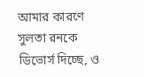আমার কারণে সুলতা রনকে ডিভোর্স দিচ্ছে, ও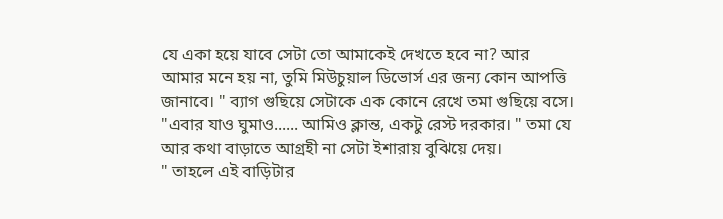যে একা হয়ে যাবে সেটা তো আমাকেই দেখতে হবে না? আর আমার মনে হয় না, তুমি মিউচুয়াল ডিভোর্স এর জন্য কোন আপত্তি জানাবে। " ব্যাগ গুছিয়ে সেটাকে এক কোনে রেখে তমা গুছিয়ে বসে।
"এবার যাও ঘুমাও...... আমিও ক্লান্ত, একটু রেস্ট দরকার। " তমা যে আর কথা বাড়াতে আগ্রহী না সেটা ইশারায় বুঝিয়ে দেয়।
" তাহলে এই বাড়িটার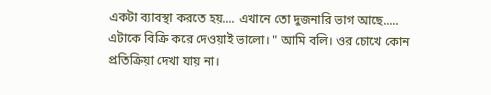একটা ব্যাবস্থা করতে হয়.... এখানে তো দুজনারি ভাগ আছে..... এটাকে বিক্রি করে দেওয়াই ভালো। " আমি বলি। ওর চোখে কোন প্রতিক্রিয়া দেখা যায় না।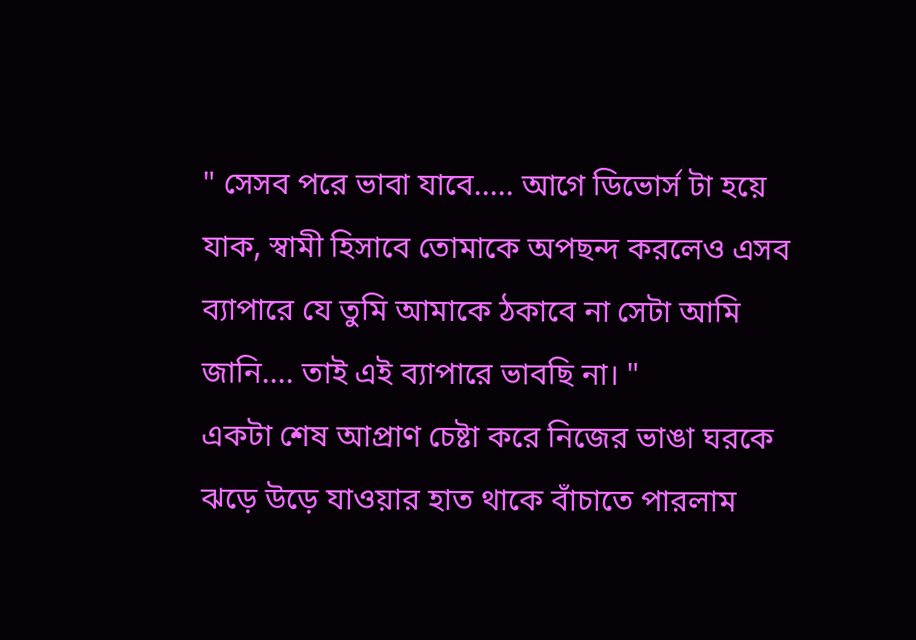" সেসব পরে ভাবা যাবে..... আগে ডিভোর্স টা হয়ে যাক, স্বামী হিসাবে তোমাকে অপছন্দ করলেও এসব ব্যাপারে যে তুমি আমাকে ঠকাবে না সেটা আমি জানি.... তাই এই ব্যাপারে ভাবছি না। "
একটা শেষ আপ্রাণ চেষ্টা করে নিজের ভাঙা ঘরকে ঝড়ে উড়ে যাওয়ার হাত থাকে বাঁচাতে পারলাম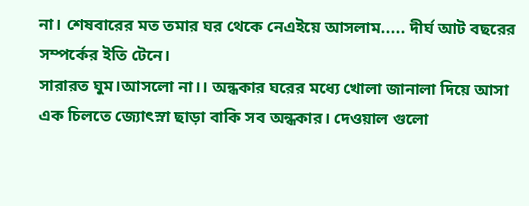না। শেষবারের মত তমার ঘর থেকে নেএইয়ে আসলাম..... দীর্ঘ আট বছরের সম্পর্কের ইতি টেনে।
সারারত ঘুম।আসলো না।। অন্ধকার ঘরের মধ্যে খোলা জানালা দিয়ে আসা এক চিলতে জ্যোৎস্না ছাড়া বাকি সব অন্ধকার। দেওয়াল গুলো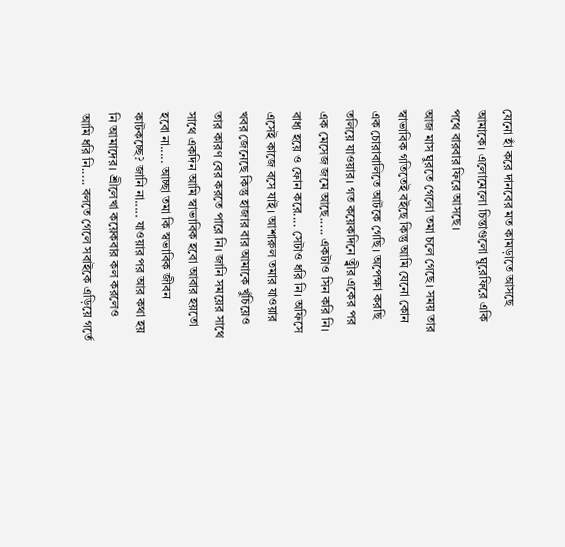যেনো হাঁ করে দানবের মত কামড়াতে আসছে আমাকে। এলোমেলো চিন্তাগুলো ঘুরেফিরে একি পথে বারবার ফিরে আসছে।
আজ মাস ঘুরতে গেলো তমা চলে গেছে। সময় তার স্বাভাবিক গতিতেই বইছে কিন্তু আমি যেনো কোন এক চোরাবালিতে আটকে গেছি। অপেক্ষা করছি তলিয়ে যাওয়ার। গত কয়েকদিনে ত্ন্বীর একের পর এক মেসেজ জমে আছে..... একটাও সিন করি নি। বাধ্য হয়ে ও ফোন করে.... সেটাও ধরি নি। অফিসে এসেই কাজে বসে যাই। আশারুল তমার যাওয়ার খবর জেনেছে কিন্তু হাজার বার আমাকে খুঁচিয়েও তার কারণ বের করতে পারে নি। জানি সময়ের সাথে সাথে একদিন আমি স্বাভাবিক হবো আবার হয়তো হবো না..... আচ্ছা তমা কি স্বভাবিক জীবন কাটকচ্ছে? জানি না..... যাওয়ার পর আর কথা হয় নি আমাদের। শ্রীলেখা কয়েকবার কল করলেও আমি ধরি নি..... বলতে গেলে সবাইকে এড়িয়ে গর্তে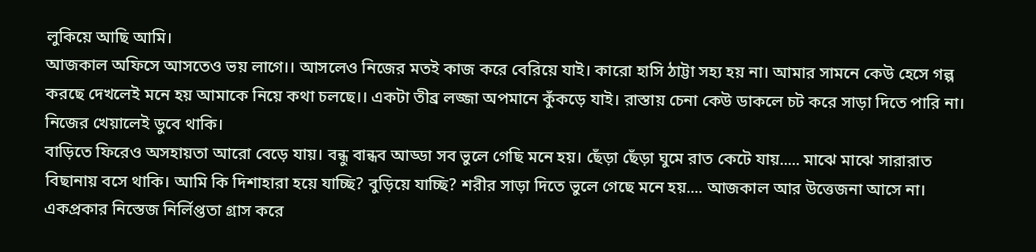লুকিয়ে আছি আমি।
আজকাল অফিসে আসতেও ভয় লাগে।। আসলেও নিজের মতই কাজ করে বেরিয়ে যাই। কারো হাসি ঠাট্টা সহ্য হয় না। আমার সামনে কেউ হেসে গল্প করছে দেখলেই মনে হয় আমাকে নিয়ে কথা চলছে।। একটা তীব্র লজ্জা অপমানে কুঁকড়ে যাই। রাস্তায় চেনা কেউ ডাকলে চট করে সাড়া দিতে পারি না। নিজের খেয়ালেই ডুবে থাকি।
বাড়িতে ফিরেও অসহায়তা আরো বেড়ে যায়। বন্ধু বান্ধব আড্ডা সব ভুলে গেছি মনে হয়। ছেঁড়া ছেঁড়া ঘুমে রাত কেটে যায়..... মাঝে মাঝে সারারাত বিছানায় বসে থাকি। আমি কি দিশাহারা হয়ে যাচ্ছি? বুড়িয়ে যাচ্ছি? শরীর সাড়া দিতে ভুলে গেছে মনে হয়.... আজকাল আর উত্তেজনা আসে না। একপ্রকার নিস্তেজ নির্লিপ্ততা গ্রাস করে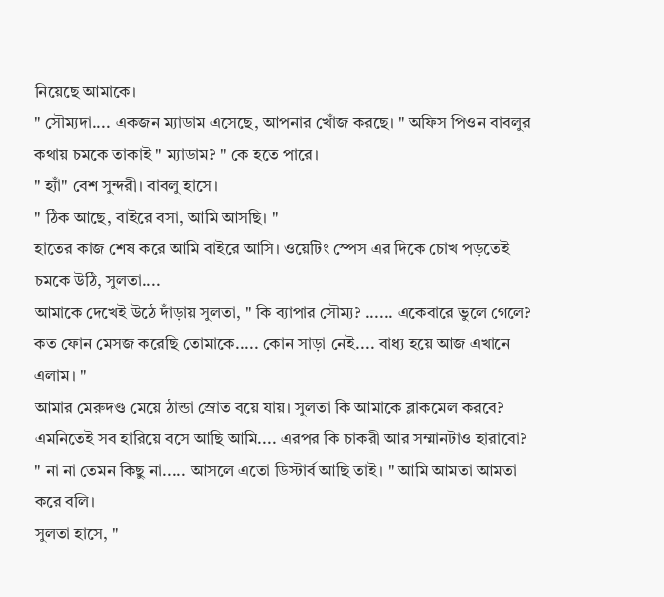নিয়েছে আমাকে।
" সৌম্যদা.... একজন ম্যাডাম এসেছে, আপনার খোঁজ করছে। " অফিস পিওন বাবলুর কথায় চমকে তাকাই " ম্যাডাম? " কে হতে পারে।
" হ্যাঁ" বেশ সুন্দরী। বাবলু হাসে।
" ঠিক আছে, বাইরে বসা, আমি আসছি। "
হাতের কাজ শেষ করে আমি বাইরে আসি। ওয়েটিং স্পেস এর দিকে চোখ পড়তেই চমকে উঠি, সুলতা....
আমাকে দেখেই উঠে দাঁড়ায় সুলতা, " কি ব্যাপার সৌম্য? ...... একেবারে ভুলে গেলে? কত ফোন মেসজ করেছি তোমাকে..... কোন সাড়া নেই.... বাধ্য হয়ে আজ এখানে এলাম। "
আমার মেরুদণ্ড মেয়ে ঠান্ডা স্রোত বয়ে যায়। সুলতা কি আমাকে ব্লাকমেল করবে? এমনিতেই সব হারিয়ে বসে আছি আমি.... এরপর কি চাকরী আর সম্মানটাও হারাবো?
" না না তেমন কিছু না..... আসলে এতো ডিস্টার্ব আছি তাই। " আমি আমতা আমতা করে বলি।
সুলতা হাসে, "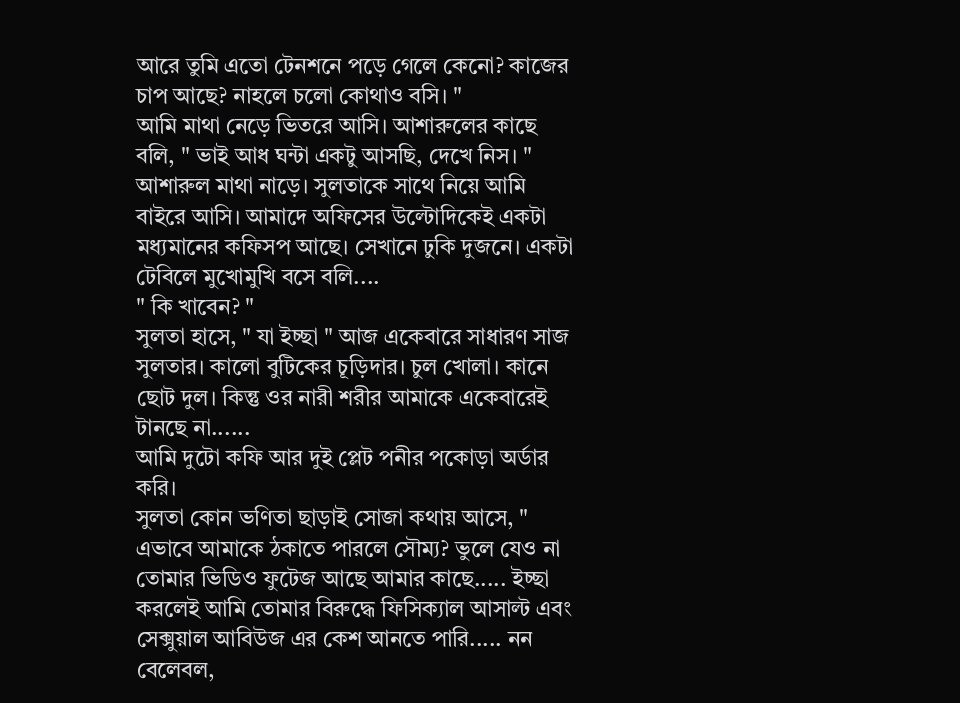আরে তুমি এতো টেনশনে পড়ে গেলে কেনো? কাজের চাপ আছে? নাহলে চলো কোথাও বসি। "
আমি মাথা নেড়ে ভিতরে আসি। আশারুলের কাছে বলি, " ভাই আধ ঘন্টা একটু আসছি, দেখে নিস। "
আশারুল মাথা নাড়ে। সুলতাকে সাথে নিয়ে আমি বাইরে আসি। আমাদে অফিসের উল্টোদিকেই একটা মধ্যমানের কফিসপ আছে। সেখানে ঢুকি দুজনে। একটা টেবিলে মুখোমুখি বসে বলি....
" কি খাবেন? "
সুলতা হাসে, " যা ইচ্ছা " আজ একেবারে সাধারণ সাজ সুলতার। কালো বুটিকের চূড়িদার। চুল খোলা। কানে ছোট দুল। কিন্তু ওর নারী শরীর আমাকে একেবারেই টানছে না......
আমি দুটো কফি আর দুই প্লেট পনীর পকোড়া অর্ডার করি।
সুলতা কোন ভণিতা ছাড়াই সোজা কথায় আসে, " এভাবে আমাকে ঠকাতে পারলে সৌম্য? ভুলে যেও না তোমার ভিডিও ফুটেজ আছে আমার কাছে..... ইচ্ছা করলেই আমি তোমার বিরুদ্ধে ফিসিক্যাল আসাল্ট এবং সেক্সুয়াল আবিউজ এর কেশ আনতে পারি..... নন বেলেবল,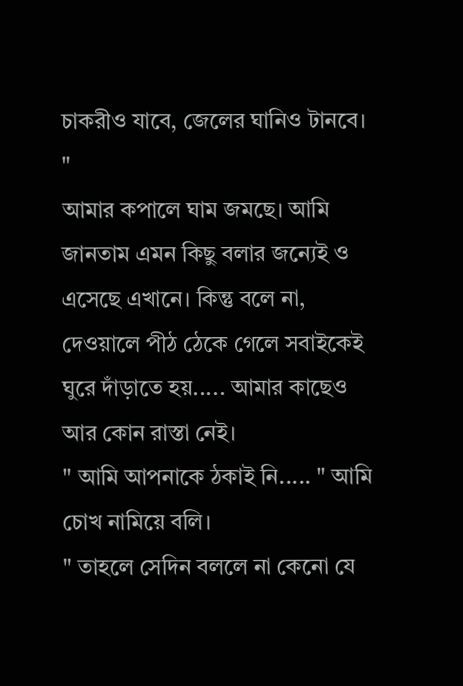চাকরীও যাবে, জেলের ঘানিও টানবে। "
আমার কপালে ঘাম জমছে। আমি জানতাম এমন কিছু বলার জন্যেই ও এসেছে এখানে। কিন্তু বলে না, দেওয়ালে পীঠ ঠেকে গেলে সবাইকেই ঘুরে দাঁড়াতে হয়..... আমার কাছেও আর কোন রাস্তা নেই।
" আমি আপনাকে ঠকাই নি..... " আমি চোখ নামিয়ে বলি।
" তাহলে সেদিন বললে না কেনো যে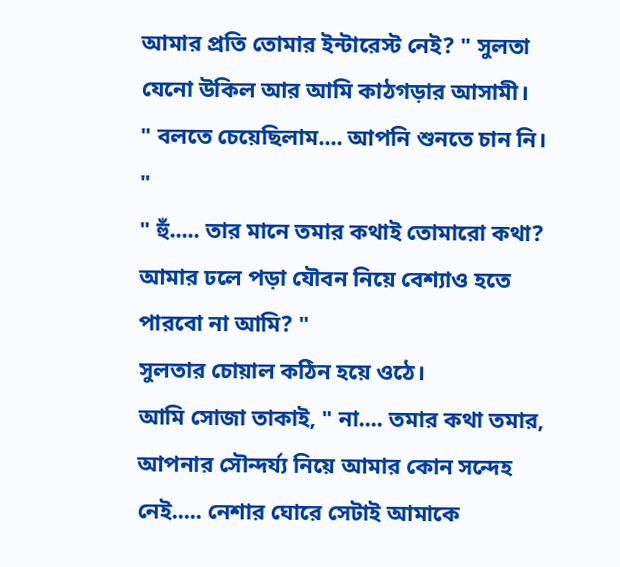আমার প্রতি তোমার ইন্টারেস্ট নেই? " সুলতা যেনো উকিল আর আমি কাঠগড়ার আসামী।
" বলতে চেয়েছিলাম.... আপনি শুনতে চান নি। "
" হুঁ..... তার মানে তমার কথাই তোমারো কথা? আমার ঢলে পড়া যৌবন নিয়ে বেশ্যাও হতে পারবো না আমি? "
সুলতার চোয়াল কঠিন হয়ে ওঠে।
আমি সোজা তাকাই, " না.... তমার কথা তমার, আপনার সৌন্দর্য্য নিয়ে আমার কোন সন্দেহ নেই..... নেশার ঘোরে সেটাই আমাকে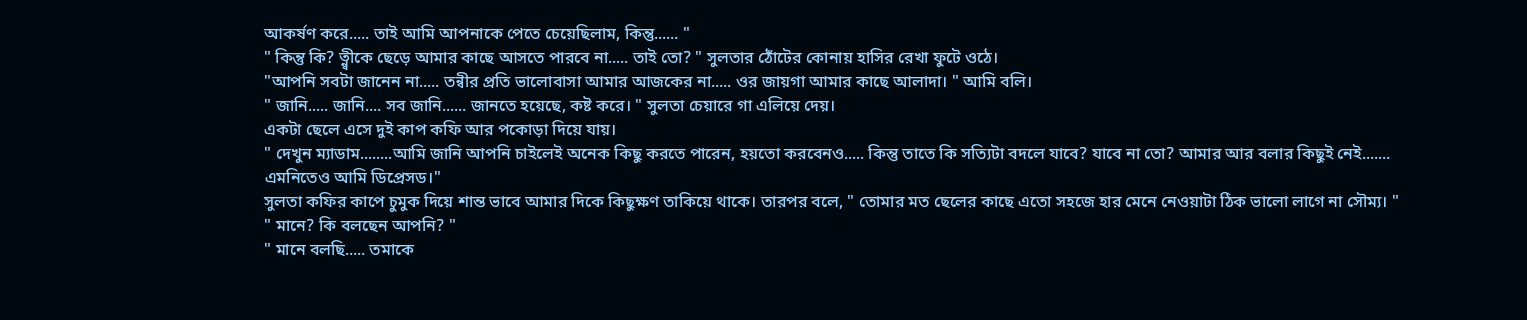আকর্ষণ করে..... তাই আমি আপনাকে পেতে চেয়েছিলাম, কিন্তু...... "
" কিন্তু কি? ত্ন্বীকে ছেড়ে আমার কাছে আসতে পারবে না..... তাই তো? " সুলতার ঠোঁটের কোনায় হাসির রেখা ফুটে ওঠে।
"আপনি সবটা জানেন না..... তন্বীর প্রতি ভালোবাসা আমার আজকের না..... ওর জায়গা আমার কাছে আলাদা। " আমি বলি।
" জানি..... জানি.... সব জানি...... জানতে হয়েছে, কষ্ট করে। " সুলতা চেয়ারে গা এলিয়ে দেয়।
একটা ছেলে এসে দুই কাপ কফি আর পকোড়া দিয়ে যায়।
" দেখুন ম্যাডাম........আমি জানি আপনি চাইলেই অনেক কিছু করতে পারেন, হয়তো করবেনও..... কিন্তু তাতে কি সত্যিটা বদলে যাবে? যাবে না তো? আমার আর বলার কিছুই নেই....... এমনিতেও আমি ডিপ্রেসড।"
সুলতা কফির কাপে চুমুক দিয়ে শান্ত ভাবে আমার দিকে কিছুক্ষণ তাকিয়ে থাকে। তারপর বলে, " তোমার মত ছেলের কাছে এতো সহজে হার মেনে নেওয়াটা ঠিক ভালো লাগে না সৌম্য। "
" মানে? কি বলছেন আপনি? "
" মানে বলছি..... তমাকে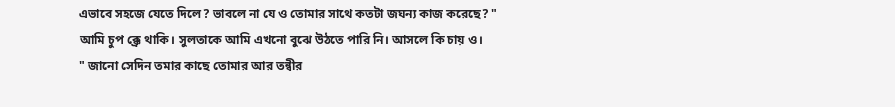এভাবে সহজে যেতে দিলে? ভাবলে না যে ও তোমার সাথে কতটা জঘন্য কাজ করেছে? "
আমি চুপ ক্ক্রে থাকি। সুলতাকে আমি এখনো বুঝে উঠতে পারি নি। আসলে কি চায় ও।
" জানো সেদিন তমার কাছে তোমার আর তন্বীর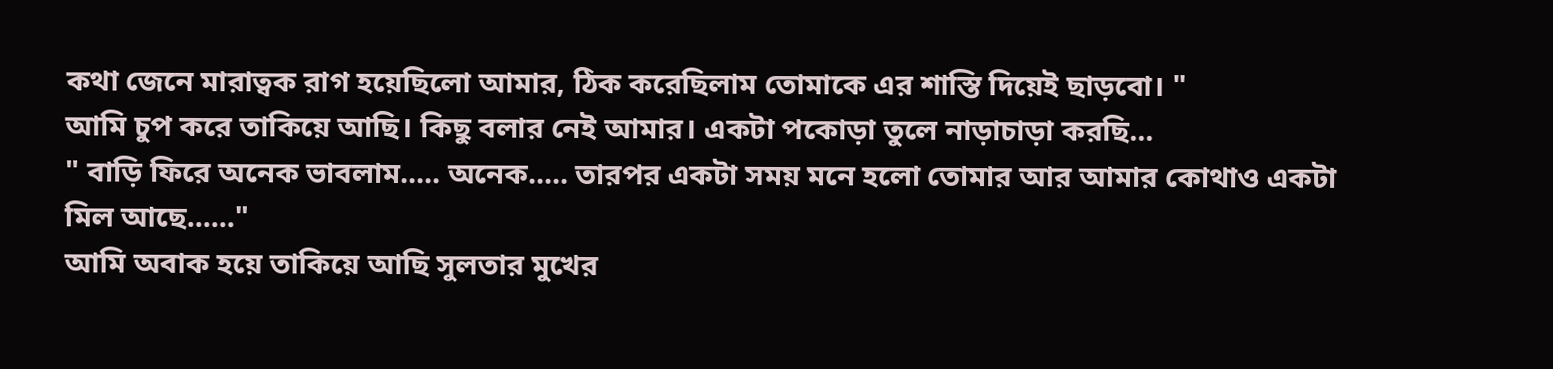কথা জেনে মারাত্বক রাগ হয়েছিলো আমার, ঠিক করেছিলাম তোমাকে এর শাস্তি দিয়েই ছাড়বো। "
আমি চুপ করে তাকিয়ে আছি। কিছু বলার নেই আমার। একটা পকোড়া তুলে নাড়াচাড়া করছি...
" বাড়ি ফিরে অনেক ভাবলাম..... অনেক..... তারপর একটা সময় মনে হলো তোমার আর আমার কোথাও একটা মিল আছে......"
আমি অবাক হয়ে তাকিয়ে আছি সুলতার মুখের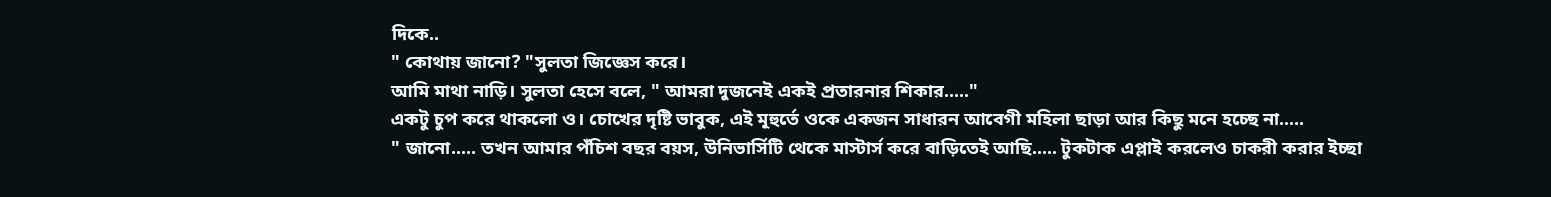দিকে..
" কোথায় জানো? "সুলতা জিজ্ঞেস করে।
আমি মাথা নাড়ি। সুলতা হেসে বলে, " আমরা দুজনেই একই প্রতারনার শিকার....."
একটু চুপ করে থাকলো ও। চোখের দৃষ্টি ভাবুক, এই মূহুর্তে ওকে একজন সাধারন আবেগী মহিলা ছাড়া আর কিছু মনে হচ্ছে না.....
" জানো..... তখন আমার পঁচিশ বছর বয়স, উনিভার্সিটি থেকে মাস্টার্স করে বাড়িতেই আছি..... টুকটাক এপ্লাই করলেও চাকরী করার ইচ্ছা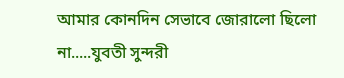আমার কোনদিন সেভাবে জোরালো ছিলো না.....যুবতী সুন্দরী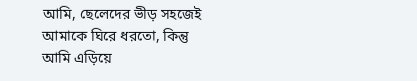আমি, ছেলেদের ভীড় সহজেই আমাকে ঘিরে ধরতো, কিন্তু আমি এড়িয়ে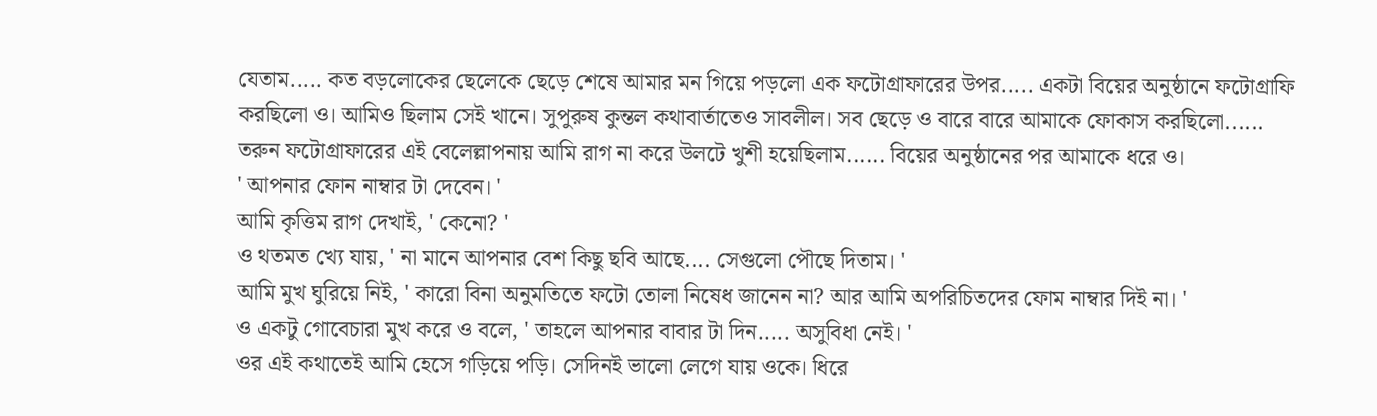যেতাম..... কত বড়লোকের ছেলেকে ছেড়ে শেষে আমার মন গিয়ে পড়লো এক ফটোগ্রাফারের উপর..... একটা বিয়ের অনুষ্ঠানে ফটোগ্রাফি করছিলো ও। আমিও ছিলাম সেই খানে। সুপুরুষ কুন্তল কথাবার্তাতেও সাবলীল। সব ছেড়ে ও বারে বারে আমাকে ফোকাস করছিলো...... তরুন ফটোগ্রাফারের এই বেলেল্লাপনায় আমি রাগ না করে উলটে খুশী হয়েছিলাম...... বিয়ের অনুষ্ঠানের পর আমাকে ধরে ও।
' আপনার ফোন নাম্বার টা দেবেন। '
আমি কৃত্তিম রাগ দেখাই, ' কেনো? '
ও থতমত খ্যে যায়, ' না মানে আপনার বেশ কিছু ছবি আছে.... সেগুলো পৌছে দিতাম। '
আমি মুখ ঘুরিয়ে নিই, ' কারো বিনা অনুমতিতে ফটো তোলা নিষেধ জানেন না? আর আমি অপরিচিতদের ফোম নাম্বার দিই না। '
ও একটু গোবেচারা মুখ করে ও বলে, ' তাহলে আপনার বাবার টা দিন..... অসুবিধা নেই। '
ওর এই কথাতেই আমি হেসে গড়িয়ে পড়ি। সেদিনই ভালো লেগে যায় ওকে। ধিরে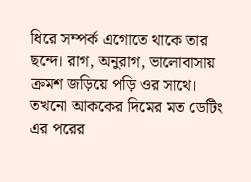ধিরে সম্পর্ক এগোতে থাকে তার ছন্দে। রাগ, অনুরাগ, ভালোবাসায় ক্রমশ জড়িয়ে পড়ি ওর সাথে। তখনো আককের দিমের মত ডেটিং এর পরের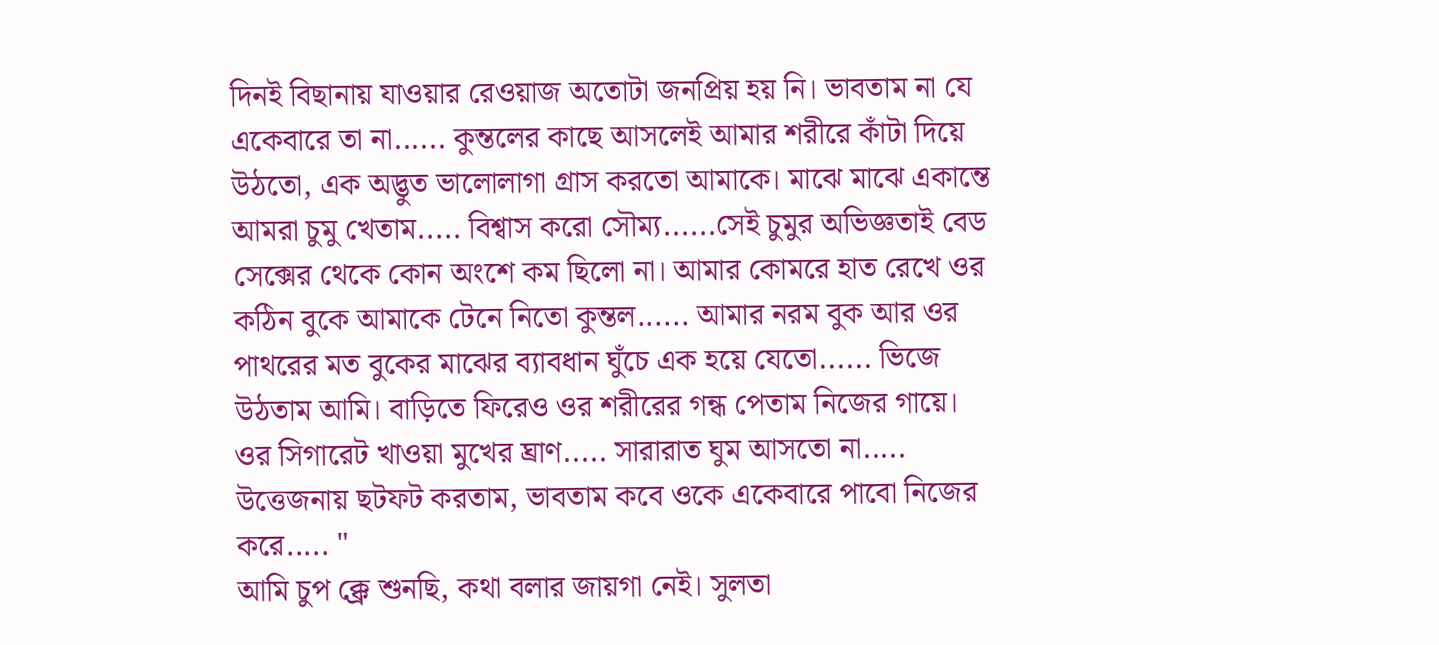দিনই বিছানায় যাওয়ার রেওয়াজ অতোটা জনপ্রিয় হয় নি। ভাবতাম না যে একেবারে তা না...... কুন্তলের কাছে আসলেই আমার শরীরে কাঁটা দিয়ে উঠতো, এক অদ্ভুত ভালোলাগা গ্রাস করতো আমাকে। মাঝে মাঝে একান্তে আমরা চুমু খেতাম..... বিশ্বাস করো সৌম্য......সেই চুমুর অভিজ্ঞতাই বেড সেক্সের থেকে কোন অংশে কম ছিলো না। আমার কোমরে হাত রেখে ওর কঠিন বুকে আমাকে টেনে নিতো কুন্তল...... আমার নরম বুক আর ওর পাথরের মত বুকের মাঝের ব্যাবধান ঘুঁচে এক হয়ে যেতো...... ভিজে উঠতাম আমি। বাড়িতে ফিরেও ওর শরীরের গন্ধ পেতাম নিজের গায়ে। ওর সিগারেট খাওয়া মুখের ঘ্রাণ..... সারারাত ঘুম আসতো না..... উত্তেজনায় ছটফট করতাম, ভাবতাম কবে ওকে একেবারে পাবো নিজের করে..... "
আমি চুপ ক্ক্রে শুনছি, কথা বলার জায়গা নেই। সুলতা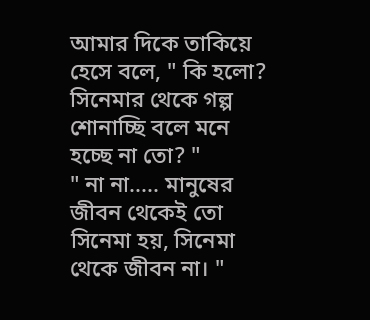আমার দিকে তাকিয়ে হেসে বলে, " কি হলো? সিনেমার থেকে গল্প শোনাচ্ছি বলে মনে হচ্ছে না তো? "
" না না..... মানুষের জীবন থেকেই তো সিনেমা হয়, সিনেমা থেকে জীবন না। "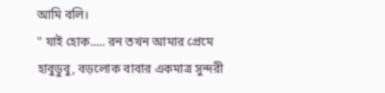আমি বলি।
" যাই হোক..... রন তখন আমার প্রেমে হাবুডুবু, বড়লোক বাবার একমাত্র সুন্দরী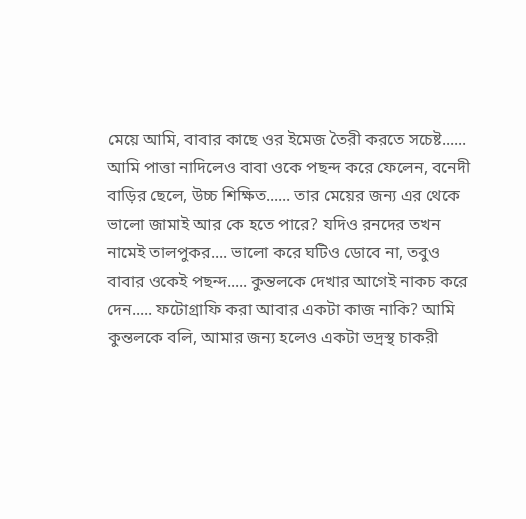মেয়ে আমি, বাবার কাছে ওর ইমেজ তৈরী করতে সচেষ্ট...... আমি পাত্তা নাদিলেও বাবা ওকে পছন্দ করে ফেলেন, বনেদী বাড়ির ছেলে, উচ্চ শিক্ষিত...... তার মেয়ের জন্য এর থেকে ভালো জামাই আর কে হতে পারে? যদিও রনদের তখন নামেই তালপুকর.... ভালো করে ঘটিও ডোবে না, তবুও বাবার ওকেই পছন্দ..... কুন্তলকে দেখার আগেই নাকচ করে দেন..... ফটোগ্রাফি করা আবার একটা কাজ নাকি? আমি কুন্তলকে বলি, আমার জন্য হলেও একটা ভদ্রস্থ চাকরী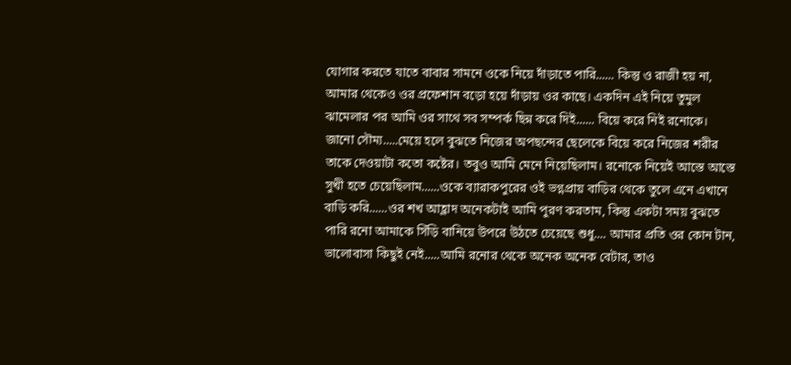যোগার করতে যাতে বাবার সামনে ওকে নিয়ে দাঁড়াতে পারি...... কিন্তু ও রাজী হয় না, আমার থেকেও ওর প্রফেশান বড়ো হয়ে দাঁড়ায় ওর কাছে। একদিন এই নিয়ে তুমুল ঝামেলার পর আমি ওর সাথে সব সম্পর্ক ছিন্ন করে দিই...... বিয়ে করে নিই রনোকে।
জানো সৌম্য.....মেয়ে হলে বুঝতে নিজের অপছন্দের ছেলেকে বিয়ে করে নিজের শরীর তাকে দেওয়াটা কতো কষ্টের। তবুও আমি মেনে নিয়েছিলাম। রনোকে নিয়েই আস্তে আস্তে সুখী হতে চেয়েছিলাম......ওকে ব্যারাকপুরের ওই ভগ্নপ্রায় বাড়ির থেকে তুলে এনে এখানে বাড়ি করি......ওর শখ আহ্লাদ অনেকটাই আমি পুরণ করতাম, কিন্তু একটা সময় বুঝতে পারি রনো আমাকে সিঁড়ি বানিয়ে উপরে উঠতে চেয়েছে শুধু.... আমার প্রতি ওর কোন টান, ভালোবাসা কিছুই নেই.....আমি রনোর থেকে অনেক অনেক বেটার, তাও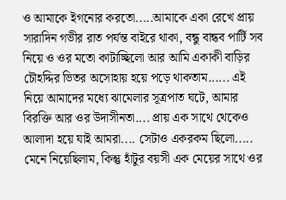ও আমাকে ইগনোর করতো.....আমাকে একা রেখে প্রায় সারাদিন গভীর রাত পর্যন্ত বাইরে থাকা, বন্ধু বান্ধব পার্টি সব নিয়ে ও ওর মতো কাটাচ্ছিলো আর আমি একাকী বাড়ির চৌহদ্দির ভিতর অসোহায় হয়ে পড়ে থাকতাম...... এই নিয়ে আমাদের মধ্যে ঝামেলার সূত্রপাত ঘটে, আমার বিরক্তি আর ওর উদাসীনতা.... প্রায় এক সাথে থেকেও আলাদা হয়ে যাই আমরা.... সেটাও একরকম ছিলো..... মেনে নিয়েছিলাম, কিন্তু হাঁটুর বয়সী এক মেয়ের সাথে ওর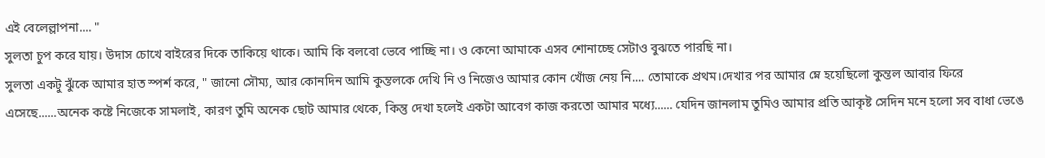এই বেলেল্লাপনা.... "
সুলতা চুপ করে যায়। উদাস চোখে বাইরের দিকে তাকিয়ে থাকে। আমি কি বলবো ভেবে পাচ্ছি না। ও কেনো আমাকে এসব শোনাচ্ছে সেটাও বুঝতে পারছি না।
সুলতা একটু ঝুঁকে আমার হাত স্পর্শ করে, " জানো সৌম্য, আর কোনদিন আমি কুন্তলকে দেখি নি ও নিজেও আমার কোন খোঁজ নেয় নি.... তোমাকে প্রথম।দেখার পর আমার ম্নে হয়েছিলো কুন্তল আবার ফিরে এসেছে......অনেক কষ্টে নিজেকে সামলাই, কারণ তুমি অনেক ছোট আমার থেকে, কিন্তু দেখা হলেই একটা আবেগ কাজ করতো আমার মধ্যে...... যেদিন জানলাম তুমিও আমার প্রতি আকৃষ্ট সেদিন মনে হলো সব বাধা ভেঙে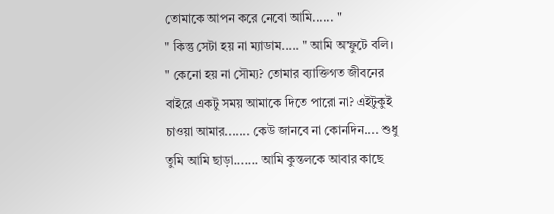তোমাকে আপন করে নেবো আমি...... "
" কিন্তু সেটা হয় না ম্যাডাম..... " আমি অস্ফুটে বলি।
" কেনো হয় না সৌম্য? তোমার ব্যাক্তিগত জীবনের বাইরে একটু সময় আমাকে দিতে পারো না? এইটুকুই চাওয়া আমার....... কেউ জানবে না কোনদিন.... শুধু তুমি আমি ছাড়া....... আমি কুন্তলকে আবার কাছে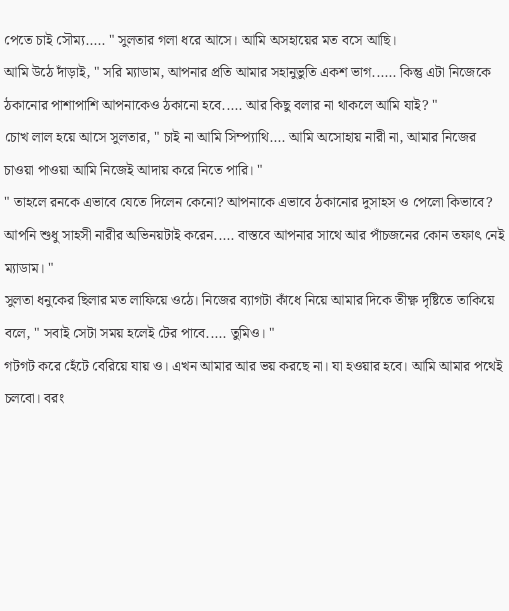পেতে চাই সৌম্য..... " সুলতার গলা ধরে আসে। আমি অসহায়ের মত বসে আছি।
আমি উঠে দাঁড়াই, " সরি ম্যাডাম, আপনার প্রতি আমার সহানুভুতি একশ ভাগ...... কিন্তু এটা নিজেকে ঠকানোর পাশাপাশি আপনাকেও ঠকানো হবে..... আর কিছু বলার না থাকলে আমি যাই? "
চোখ লাল হয়ে আসে সুলতার, " চাই না আমি সিম্প্যাথি.... আমি অসোহায় নারী না, আমার নিজের চাওয়া পাওয়া আমি নিজেই আদায় করে নিতে পারি। "
" তাহলে রনকে এভাবে যেতে দিলেন কেনো? আপনাকে এভাবে ঠকানোর দুসাহস ও পেলো কিভাবে? আপনি শুধু সাহসী নারীর অভিনয়টাই করেন..... বাস্তবে আপনার সাথে আর পাঁচজনের কোন তফাৎ নেই ম্যাডাম। "
সুলতা ধনুকের ছিলার মত লাফিয়ে ওঠে। নিজের ব্যাগটা কাঁধে নিয়ে আমার দিকে তীক্ষ্ণ দৃষ্টিতে তাকিয়ে বলে, " সবাই সেটা সময় হলেই টের পাবে..... তুমিও। "
গটগট করে হেঁটে বেরিয়ে যায় ও। এখন আমার আর ভয় করছে না। যা হওয়ার হবে। আমি আমার পথেই চলবো। বরং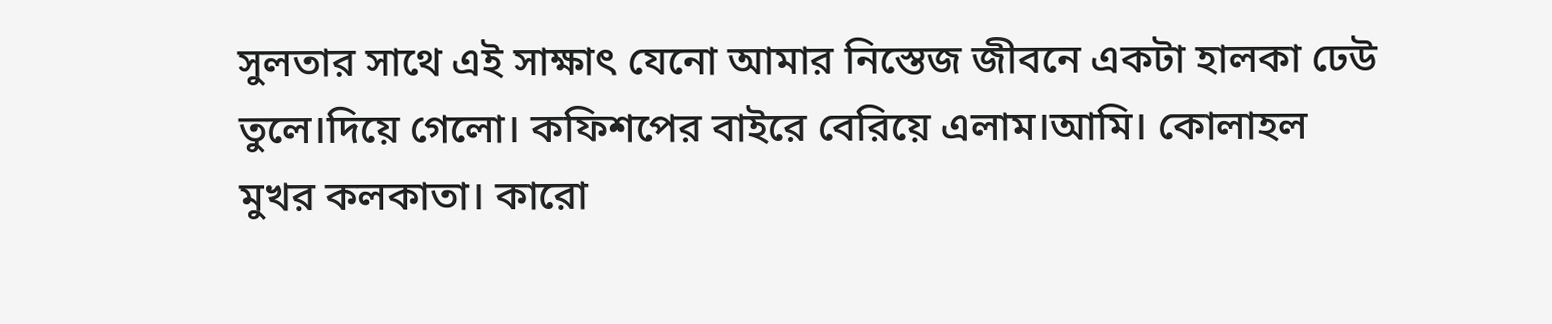সুলতার সাথে এই সাক্ষাৎ যেনো আমার নিস্তেজ জীবনে একটা হালকা ঢেউ তুলে।দিয়ে গেলো। কফিশপের বাইরে বেরিয়ে এলাম।আমি। কোলাহল মুখর কলকাতা। কারো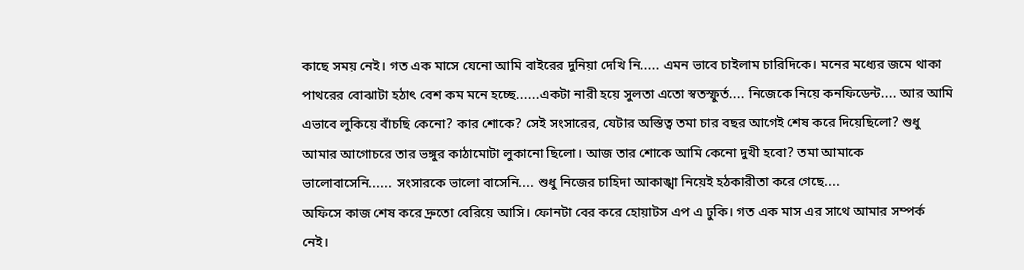কাছে সময় নেই। গত এক মাসে যেনো আমি বাইরের দুনিয়া দেখি নি..... এমন ভাবে চাইলাম চারিদিকে। মনের মধ্যের জমে থাকা পাথরের বোঝাটা হঠাৎ বেশ কম মনে হচ্ছে......একটা নারী হয়ে সুলতা এতো স্বতস্ফুর্ত.... নিজেকে নিয়ে কনফিডেন্ট.... আর আমি এভাবে লুকিয়ে বাঁচছি কেনো? কার শোকে? সেই সংসারের, যেটার অস্তিত্ব তমা চার বছর আগেই শেষ করে দিয়েছিলো? শুধু আমার আগোচরে তার ভঙ্গুর কাঠামোটা লুকানো ছিলো। আজ তার শোকে আমি কেনো দুখী হবো? তমা আমাকে ভালোবাসেনি...... সংসারকে ভালো বাসেনি.... শুধু নিজের চাহিদা আকাঙ্খা নিয়েই হঠকারীতা করে গেছে....
অফিসে কাজ শেষ করে দ্রুতো বেরিয়ে আসি। ফোনটা বের করে হোয়াটস এপ এ ঢুকি। গত এক মাস এর সাথে আমার সম্পর্ক নেই।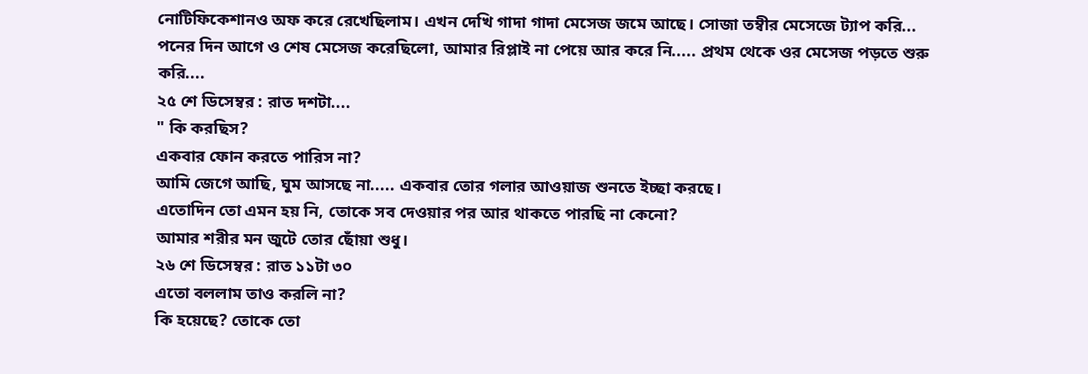নোটিফিকেশানও অফ করে রেখেছিলাম। এখন দেখি গাদা গাদা মেসেজ জমে আছে। সোজা তম্বীর মেসেজে ট্যাপ করি... পনের দিন আগে ও শেষ মেসেজ করেছিলো, আমার রিপ্লাই না পেয়ে আর করে নি..... প্রথম থেকে ওর মেসেজ পড়তে শুরু করি....
২৫ শে ডিসেম্বর : রাত দশটা....
" কি করছিস?
একবার ফোন করতে পারিস না?
আমি জেগে আছি, ঘুম আসছে না..... একবার তোর গলার আওয়াজ শুনতে ইচ্ছা করছে।
এতোদিন তো এমন হয় নি, তোকে সব দেওয়ার পর আর থাকতে পারছি না কেনো?
আমার শরীর মন জুটে তোর ছোঁয়া শুধু।
২৬ শে ডিসেম্বর : রাত ১১টা ৩০
এতো বললাম তাও করলি না?
কি হয়েছে? তোকে তো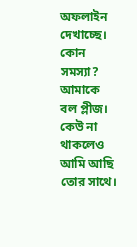অফলাইন দেখাচ্ছে। কোন সমস্যা? আমাকে বল প্লীজ।
কেউ না থাকলেও আমি আছি তোর সাথে।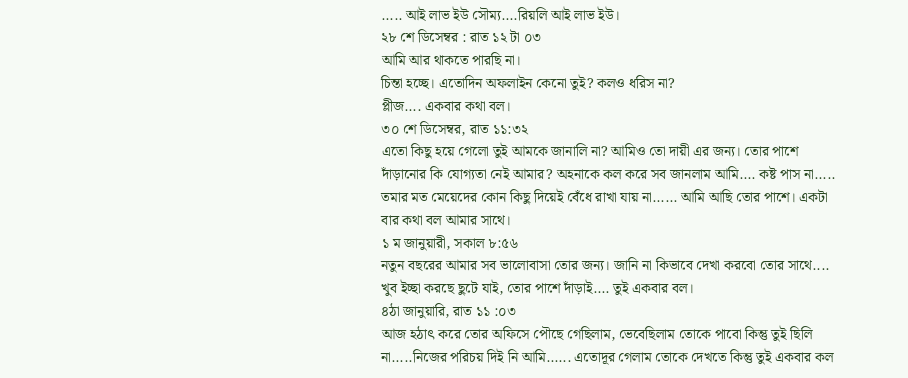..... আই লাভ ইউ সৌম্য....রিয়লি আই লাভ ইউ।
২৮ শে ডিসেম্বর : রাত ১২ টা ০৩
আমি আর থাকতে পারছি না।
চিন্তা হচ্ছে। এতোদিন অফলাইন কেনো তুই? কলও ধরিস না?
প্লীজ.... একবার কথা বল।
৩০ শে ডিসেম্বর, রাত ১১:৩২
এতো কিছু হয়ে গেলো তুই আমকে জানালি না? আমিও তো দায়ী এর জন্য। তোর পাশে দাঁড়ানোর কি যোগ্যতা নেই আমার? অহনাকে কল করে সব জানলাম আমি.... কষ্ট পাস না..... তমার মত মেয়েদের কোন কিছু দিয়েই বেঁধে রাখা যায় না...... আমি আছি তোর পাশে। একটা বার কথা বল আমার সাথে।
১ ম জানুয়ারী, সকাল ৮:৫৬
নতুন বছরের আমার সব ভালোবাসা তোর জন্য। জানি না কিভাবে দেখা করবো তোর সাথে.... খুব ইচ্ছা করছে ছুটে যাই, তোর পাশে দাঁড়াই.... তুই একবার বল।
৪ঠা জানুয়ারি, রাত ১১ :০৩
আজ হঠাৎ করে তোর অফিসে পৌছে গেছিলাম, ভেবেছিলাম তোকে পাবো কিন্তু তুই ছিলি না.....নিজের পরিচয় দিই নি আমি...... এতোদূর গেলাম তোকে দেখতে কিন্তু তুই একবার কল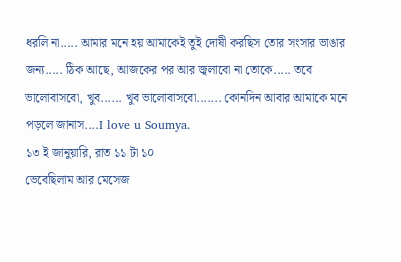ধরলি না..... আমার মনে হয় আমাকেই তুই দোষী করছিস তোর সংসার ভাঙার জন্য..... ঠিক আছে, আজকের পর আর জ্বলাবো না তোকে..... তবে ভালোবাসবো, খুব...... খুব ভালোবাসবো....... কোনদিন আবার আমাকে মনে পড়লে জানাস....I love u Soumya.
১৩ ই জানুয়ারি, রাত ১১ টা ১০
ভেবেছিলাম আর মেসেজ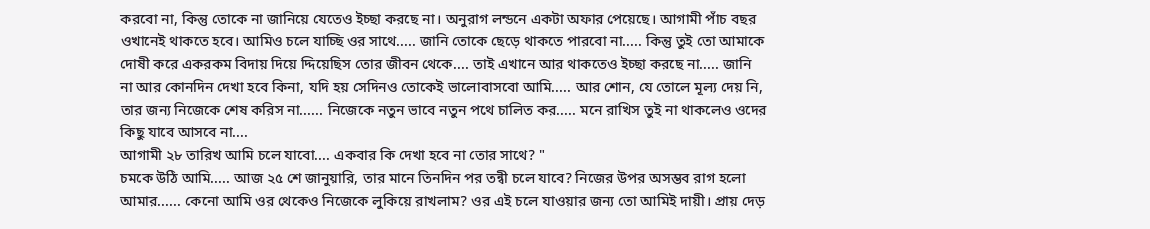করবো না, কিন্তু তোকে না জানিয়ে যেতেও ইচ্ছা করছে না। অনুরাগ লন্ডনে একটা অফার পেয়েছে। আগামী পাঁচ বছর ওখানেই থাকতে হবে। আমিও চলে যাচ্ছি ওর সাথে..... জানি তোকে ছেড়ে থাকতে পারবো না..... কিন্তু তুই তো আমাকে দোষী করে একরকম বিদায় দিয়ে দ্দিয়েছিস তোর জীবন থেকে.... তাই এখানে আর থাকতেও ইচ্ছা করছে না..... জানি না আর কোনদিন দেখা হবে কিনা, যদি হয় সেদিনও তোকেই ভালোবাসবো আমি..... আর শোন, যে তোলে মূল্য দেয় নি, তার জন্য নিজেকে শেষ করিস না...... নিজেকে নতুন ভাবে নতুন পথে চালিত কর..... মনে রাখিস তুই না থাকলেও ওদের কিছু যাবে আসবে না....
আগামী ২৮ তারিখ আমি চলে যাবো.... একবার কি দেখা হবে না তোর সাথে? "
চমকে উঠি আমি..... আজ ২৫ শে জানুয়ারি, তার মানে তিনদিন পর তন্বী চলে যাবে? নিজের উপর অসম্ভব রাগ হলো আমার...... কেনো আমি ওর থেকেও নিজেকে লুকিয়ে রাখলাম? ওর এই চলে যাওয়ার জন্য তো আমিই দায়ী। প্রায় দেড়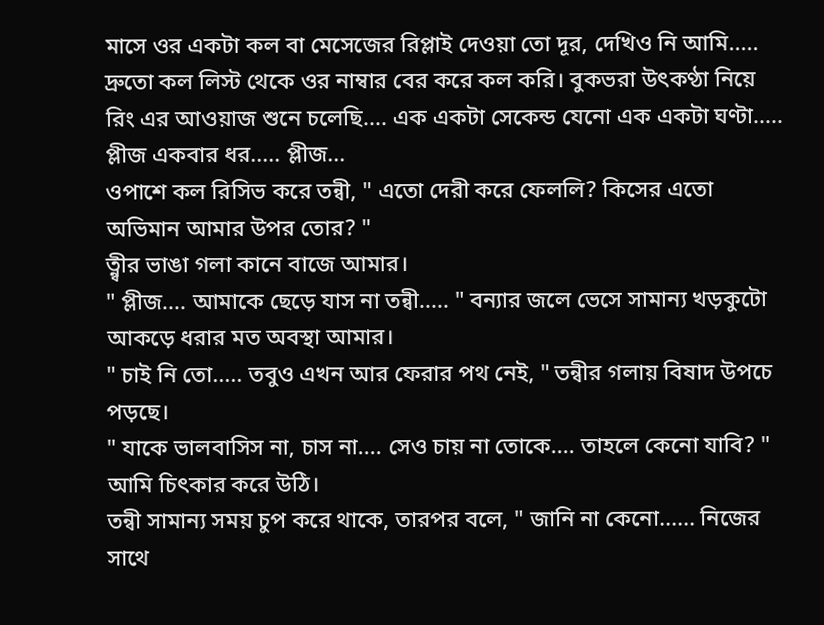মাসে ওর একটা কল বা মেসেজের রিপ্লাই দেওয়া তো দূর, দেখিও নি আমি.....
দ্রুতো কল লিস্ট থেকে ওর নাম্বার বের করে কল করি। বুকভরা উৎকণ্ঠা নিয়ে রিং এর আওয়াজ শুনে চলেছি.... এক একটা সেকেন্ড যেনো এক একটা ঘণ্টা..... প্লীজ একবার ধর..... প্লীজ...
ওপাশে কল রিসিভ করে তন্বী, " এতো দেরী করে ফেললি? কিসের এতো অভিমান আমার উপর তোর? "
ত্ন্বীর ভাঙা গলা কানে বাজে আমার।
" প্লীজ.... আমাকে ছেড়ে যাস না তন্বী..... " বন্যার জলে ভেসে সামান্য খড়কুটো আকড়ে ধরার মত অবস্থা আমার।
" চাই নি তো..... তবুও এখন আর ফেরার পথ নেই, " তন্বীর গলায় বিষাদ উপচে পড়ছে।
" যাকে ভালবাসিস না, চাস না.... সেও চায় না তোকে.... তাহলে কেনো যাবি? " আমি চিৎকার করে উঠি।
তন্বী সামান্য সময় চুপ করে থাকে, তারপর বলে, " জানি না কেনো...... নিজের সাথে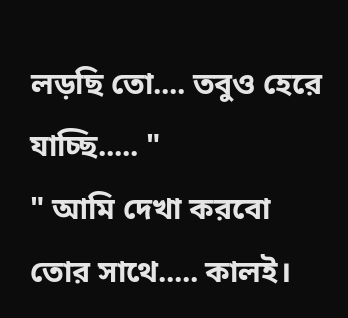লড়ছি তো.... তবুও হেরে যাচ্ছি..... "
" আমি দেখা করবো তোর সাথে..... কালই।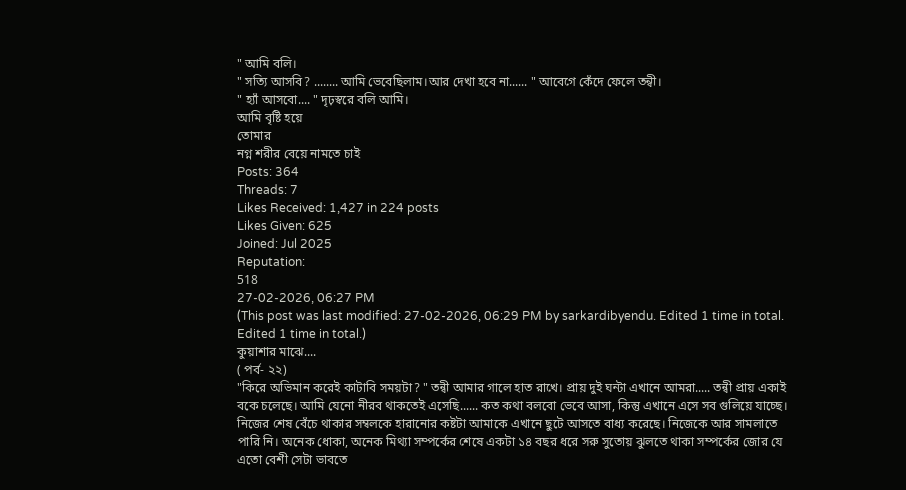" আমি বলি।
" সত্যি আসবি? ........ আমি ভেবেছিলাম।আর দেখা হবে না...... " আবেগে কেঁদে ফেলে তন্বী।
" হ্যাঁ আসবো.... " দৃঢ়স্বরে বলি আমি।
আমি বৃষ্টি হয়ে
তোমার
নগ্ন শরীর বেয়ে নামতে চাই
Posts: 364
Threads: 7
Likes Received: 1,427 in 224 posts
Likes Given: 625
Joined: Jul 2025
Reputation:
518
27-02-2026, 06:27 PM
(This post was last modified: 27-02-2026, 06:29 PM by sarkardibyendu. Edited 1 time in total. Edited 1 time in total.)
কুয়াশার মাঝে....
( পর্ব- ২২)
"কিরে অভিমান করেই কাটাবি সময়টা? " তন্বী আমার গালে হাত রাখে। প্রায় দুই ঘন্টা এখানে আমরা..... তন্বী প্রায় একাই বকে চলেছে। আমি যেনো নীরব থাকতেই এসেছি...... কত কথা বলবো ভেবে আসা, কিন্তু এখানে এসে সব গুলিয়ে যাচ্ছে।
নিজের শেষ বেঁচে থাকার সম্বলকে হারানোর কষ্টটা আমাকে এখানে ছুটে আসতে বাধ্য করেছে। নিজেকে আর সামলাতে পারি নি। অনেক ধোকা, অনেক মিথ্যা সম্পর্কের শেষে একটা ১৪ বছর ধরে সরু সুতোয় ঝুলতে থাকা সম্পর্কের জোর যে এতো বেশী সেটা ভাবতে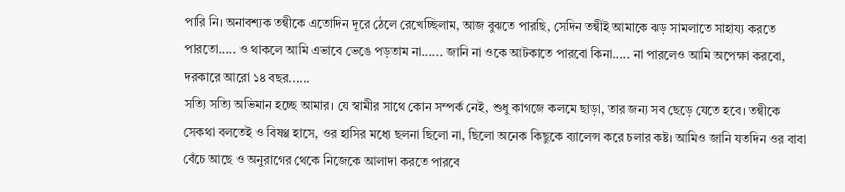পারি নি। অনাবশ্যক তন্বীকে এতোদিন দূরে ঠেলে রেখেচ্ছিলাম, আজ বুঝতে পারছি, সেদিন তন্বীই আমাকে ঝড় সামলাতে সাহায্য করতে পারতো..... ও থাকলে আমি এভাবে ভেঙে পড়তাম না...... জানি না ওকে আটকাতে পারবো কিনা..... না পারলেও আমি অপেক্ষা করবো, দরকারে আরো ১৪ বছর......
সত্যি সত্যি অভিমান হচ্ছে আমার। যে স্বামীর সাথে কোন সম্পর্ক নেই, শুধু কাগজে কলমে ছাড়া, তার জন্য সব ছেড়ে যেতে হবে। তন্বীকে সেকথা বলতেই ও বিষণ্ণ হাসে, ওর হাসির মধ্যে ছলনা ছিলো না, ছিলো অনেক কিছুকে ব্যালেন্স করে চলার কষ্ট। আমিও জানি যতদিন ওর বাবা বেঁচে আছে ও অনুরাগের থেকে নিজেকে আলাদা করতে পারবে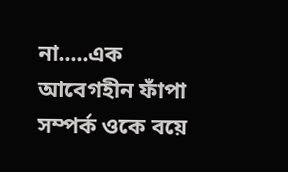না.....এক আবেগহীন ফাঁপা সম্পর্ক ওকে বয়ে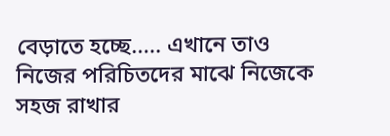বেড়াতে হচ্ছে..... এখানে তাও নিজের পরিচিতদের মাঝে নিজেকে সহজ রাখার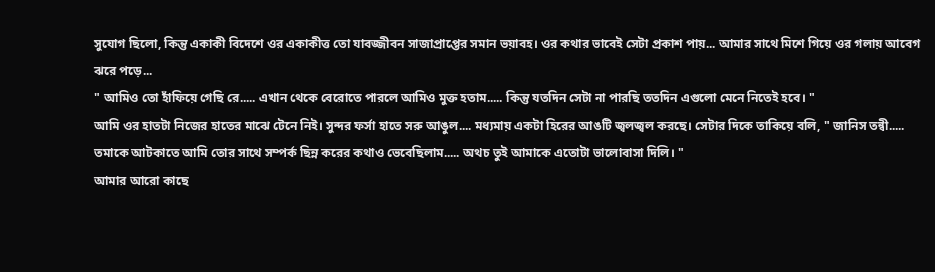সুযোগ ছিলো, কিন্তু একাকী বিদেশে ওর একাকীত্ত তো যাবজ্জীবন সাজাপ্রাপ্তের সমান ভয়াবহ। ওর কথার ভাবেই সেটা প্রকাশ পায়... আমার সাথে মিশে গিয়ে ওর গলায় আবেগ ঝরে পড়ে...
" আমিও তো হাঁফিয়ে গেছি রে..... এখান থেকে বেরোতে পারলে আমিও মুক্ত হতাম..... কিন্তু যতদিন সেটা না পারছি ততদিন এগুলো মেনে নিতেই হবে। "
আমি ওর হাতটা নিজের হাতের মাঝে টেনে নিই। সুন্দর ফর্সা হাতে সরু আঙুল.... মধ্যমায় একটা হিরের আঙটি জ্বলজ্বল করছে। সেটার দিকে তাকিয়ে বলি, " জানিস তন্বী..... তমাকে আটকাতে আমি তোর সাথে সম্পর্ক ছিন্ন করের কথাও ভেবেছিলাম..... অথচ তুই আমাকে এতোটা ভালোবাসা দিলি। "
আমার আরো কাছে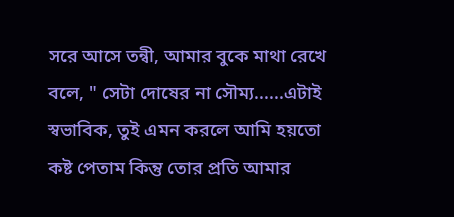সরে আসে তন্বী, আমার বুকে মাথা রেখে বলে, " সেটা দোষের না সৌম্য......এটাই স্বভাবিক, তুই এমন করলে আমি হয়তো কষ্ট পেতাম কিন্তু তোর প্রতি আমার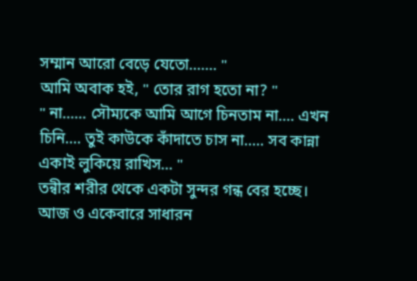সম্মান আরো বেড়ে যেতো....... "
আমি অবাক হই, " তোর রাগ হতো না? "
" না...... সৌম্যকে আমি আগে চিনতাম না.... এখন চিনি.... তুই কাউকে কাঁদাতে চাস না..... সব কান্না একাই লুকিয়ে রাখিস... "
তন্বীর শরীর থেকে একটা সুন্দর গন্ধ বের হচ্ছে। আজ ও একেবারে সাধারন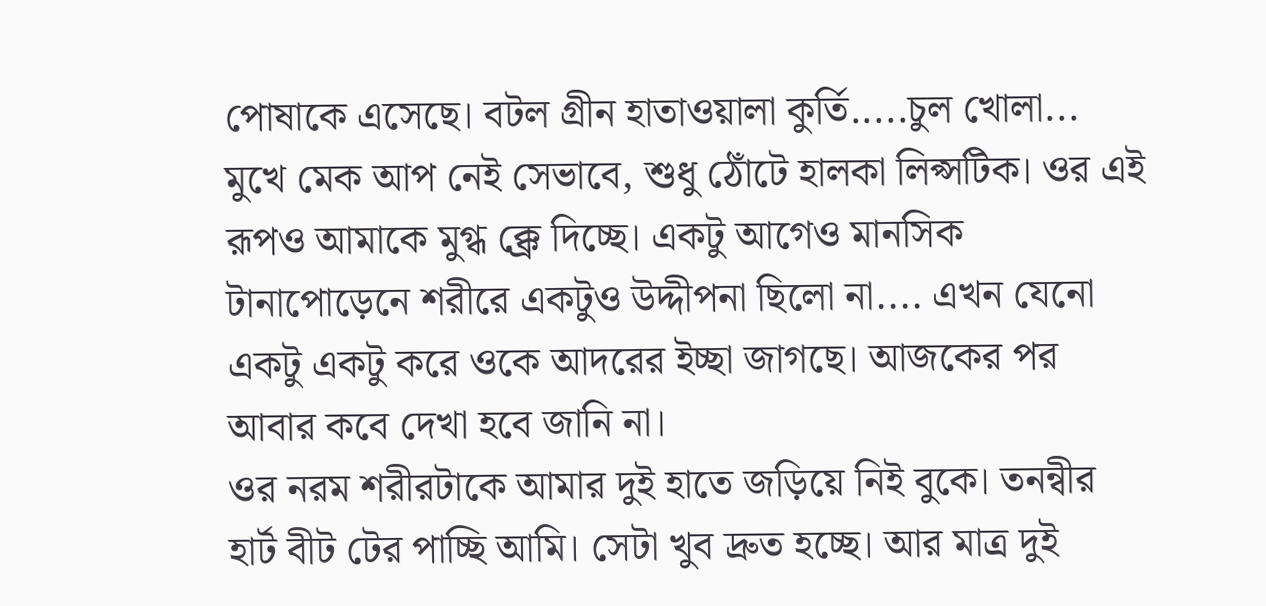পোষাকে এসেছে। বটল গ্রীন হাতাওয়ালা কুর্তি.....চুল খোলা... মুখে মেক আপ নেই সেভাবে, শুধু ঠোঁটে হালকা লিপ্সটিক। ওর এই রূপও আমাকে মুগ্ধ ক্ক্রে দিচ্ছে। একটু আগেও মানসিক টানাপোড়েনে শরীরে একটুও উদ্দীপনা ছিলো না.... এখন যেনো একটু একটু করে ওকে আদরের ইচ্ছা জাগছে। আজকের পর আবার কবে দেখা হবে জানি না।
ওর নরম শরীরটাকে আমার দুই হাতে জড়িয়ে নিই বুকে। তনন্বীর হার্ট বীট টের পাচ্ছি আমি। সেটা খুব দ্রুত হচ্ছে। আর মাত্র দুই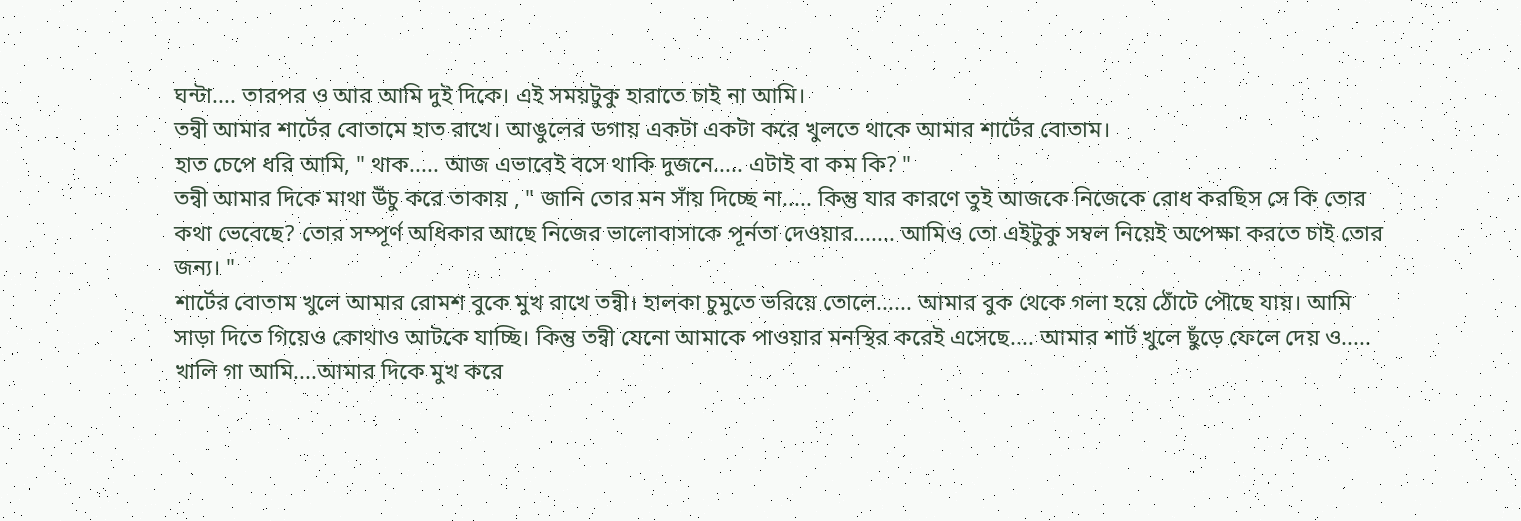ঘন্টা.... তারপর ও আর আমি দুই দিকে। এই সময়টুকু হারাতে চাই না আমি।
তন্বী আমার শার্টের বোতামে হাত রাখে। আঙুলের ডগায় একটা একটা করে খুলতে থাকে আমার শার্টের বোতাম।
হাত চেপে ধরি আমি, " থাক..... আজ এভাবেই বসে থাকি দুজনে..... এটাই বা কম কি? "
তন্বী আমার দিকে মাথা উঁচু করে তাকায় , " জানি তোর মন সাঁয় দিচ্ছে না..... কিন্তু যার কারণে তুই আজকে নিজেকে রোধ করছিস সে কি তোর কথা ভেবেছে? তোর সম্পূর্ণ অধিকার আছে নিজের ভালোবাসাকে পূর্নতা দেওয়ার....... আমিও তো এইটুকু সম্বল নিয়েই অপেক্ষা করতে চাই তোর জন্য। "
শার্টের বোতাম খুলে আমার রোমশ বুকে মুখ রাখে তন্বী। হালকা চুমুতে ভরিয়ে তোলে...... আমার বুক থেকে গলা হয়ে ঠোঁটে পৌছে যায়। আমি সাড়া দিতে গিয়েও কোথাও আটকে যাচ্ছি। কিন্তু তন্বী যেনো আমাকে পাওয়ার মনস্থির করেই এসেছে.... আমার শার্ট খুলে ছুঁড়ে ফেলে দেয় ও..... খালি গা আমি....আমার দিকে মুখ করে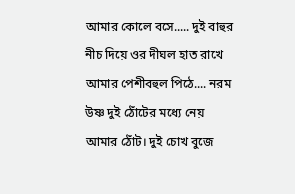আমার কোলে বসে..... দুই বাহুর নীচ দিয়ে ওর দীঘল হাত রাখে আমার পেশীবহুল পিঠে.... নরম উষ্ণ দুই ঠোঁটের মধ্যে নেয় আমার ঠোঁট। দুই চোখ বুজে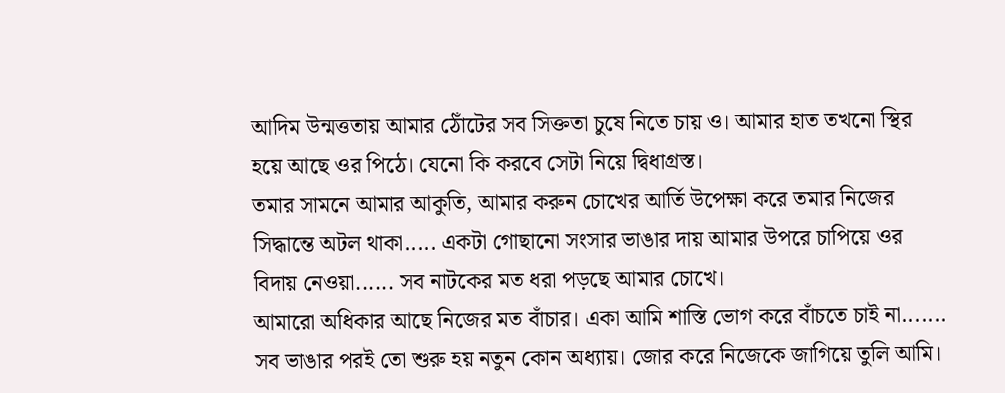আদিম উন্মত্ততায় আমার ঠোঁটের সব সিক্ততা চুষে নিতে চায় ও। আমার হাত তখনো স্থির হয়ে আছে ওর পিঠে। যেনো কি করবে সেটা নিয়ে দ্বিধাগ্রস্ত।
তমার সামনে আমার আকুতি, আমার করুন চোখের আর্তি উপেক্ষা করে তমার নিজের সিদ্ধান্তে অটল থাকা..... একটা গোছানো সংসার ভাঙার দায় আমার উপরে চাপিয়ে ওর বিদায় নেওয়া...... সব নাটকের মত ধরা পড়ছে আমার চোখে।
আমারো অধিকার আছে নিজের মত বাঁচার। একা আমি শাস্তি ভোগ করে বাঁচতে চাই না....... সব ভাঙার পরই তো শুরু হয় নতুন কোন অধ্যায়। জোর করে নিজেকে জাগিয়ে তুলি আমি।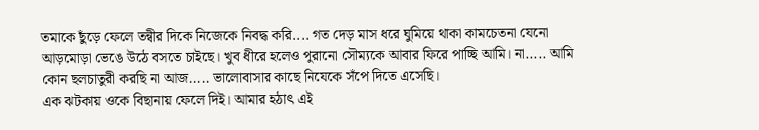তমাকে ছুঁড়ে ফেলে তন্বীর দিকে নিজেকে নিবদ্ধ করি.... গত দেড় মাস ধরে ঘুমিয়ে থাকা কামচেতনা যেনো আড়মোড়া ভেঙে উঠে বসতে চাইছে। খুব ধীরে হলেও পুরানো সৌম্যকে আবার ফিরে পাচ্ছি আমি। না..... আমি কোন ছলচাতুরী করছি না আজ..... ভালোবাসার কাছে নিযেকে সঁপে দিতে এসেছি।
এক ঝটকায় ওকে বিছানায় ফেলে দিই। আমার হঠাৎ এই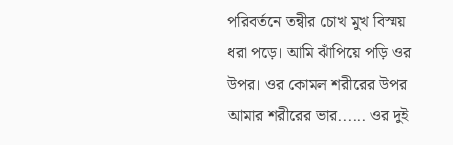পরিবর্তনে তন্বীর চোখ মুখ বিস্ময় ধরা পড়ে। আমি ঝাঁপিয়ে পড়ি ওর উপর। ওর কোমল শরীরের উপর আমার শরীরের ভার...... ওর দুই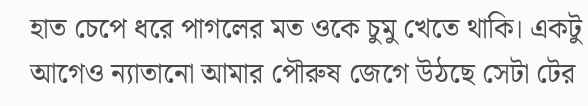হাত চেপে ধরে পাগলের মত ওকে চুমু খেতে থাকি। একটু আগেও ন্যাতানো আমার পৌরুষ জেগে উঠছে সেটা টের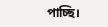পাচ্ছি।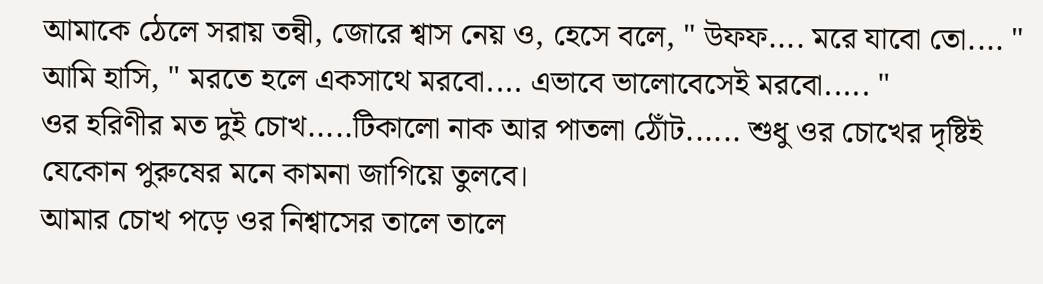আমাকে ঠেলে সরায় তন্বী, জোরে শ্বাস নেয় ও, হেসে বলে, " উফফ.... মরে যাবো তো.... "
আমি হাসি, " মরতে হলে একসাথে মরবো.... এভাবে ভালোবেসেই মরবো..... "
ওর হরিণীর মত দুই চোখ.....টিকালো নাক আর পাতলা ঠোঁট...... শুধু ওর চোখের দৃষ্টিই যেকোন পুরুষের মনে কামনা জাগিয়ে তুলবে।
আমার চোখ পড়ে ওর নিশ্বাসের তালে তালে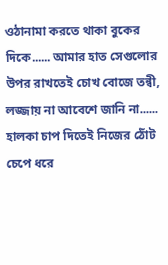ওঠানামা করতে থাকা বুকের দিকে...... আমার হাত সেগুলোর উপর রাখতেই চোখ বোজে তন্বী, লজ্জায় না আবেশে জানি না...... হালকা চাপ দিতেই নিজের ঠোঁট চেপে ধরে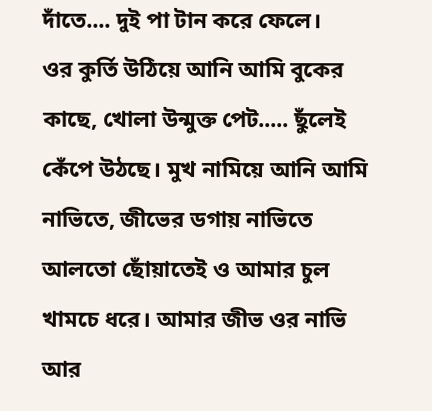দাঁতে.... দুই পা টান করে ফেলে।
ওর কুর্তি উঠিয়ে আনি আমি বুকের কাছে, খোলা উন্মুক্ত পেট..... ছুঁলেই কেঁপে উঠছে। মুখ নামিয়ে আনি আমি নাভিতে, জীভের ডগায় নাভিতে আলতো ছোঁয়াতেই ও আমার চুল খামচে ধরে। আমার জীভ ওর নাভি আর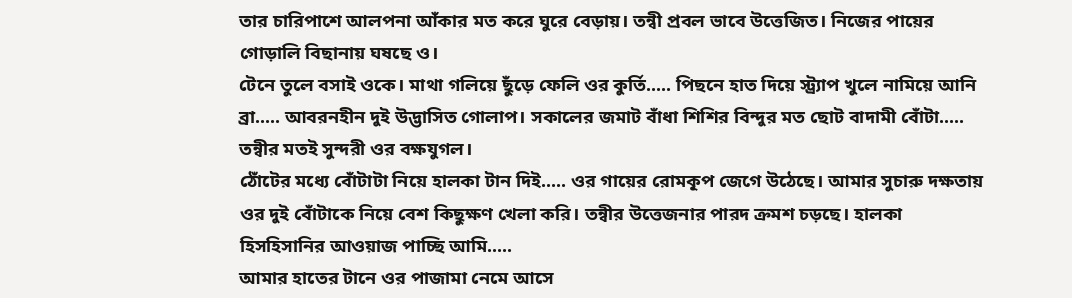তার চারিপাশে আলপনা আঁকার মত করে ঘুরে বেড়ায়। তন্বী প্রবল ভাবে উত্তেজিত। নিজের পায়ের গোড়ালি বিছানায় ঘষছে ও।
টেনে তুলে বসাই ওকে। মাথা গলিয়ে ছুঁড়ে ফেলি ওর কুর্তি..... পিছনে হাত দিয়ে স্ট্র্যাপ খুলে নামিয়ে আনি ব্রা..... আবরনহীন দুই উদ্ভাসিত গোলাপ। সকালের জমাট বাঁধা শিশির বিন্দুর মত ছোট বাদামী বোঁটা..... তন্বীর মতই সুন্দরী ওর বক্ষযুগল।
ঠোঁটের মধ্যে বোঁটাটা নিয়ে হালকা টান দিই..... ওর গায়ের রোমকূপ জেগে উঠেছে। আমার সুচারু দক্ষতায় ওর দুই বোঁটাকে নিয়ে বেশ কিছুক্ষণ খেলা করি। তন্বীর উত্তেজনার পারদ ক্রমশ চড়ছে। হালকা হিসহিসানির আওয়াজ পাচ্ছি আমি.....
আমার হাতের টানে ওর পাজামা নেমে আসে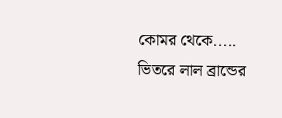কোমর থেকে..... ভিতরে লাল ব্রান্ডের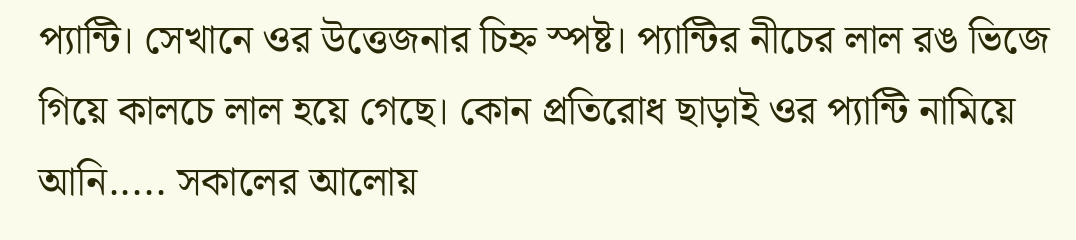প্যান্টি। সেখানে ওর উত্তেজনার চিহ্ন স্পষ্ট। প্যান্টির নীচের লাল রঙ ভিজে গিয়ে কালচে লাল হয়ে গেছে। কোন প্রতিরোধ ছাড়াই ওর প্যান্টি নামিয়ে আনি..... সকালের আলোয়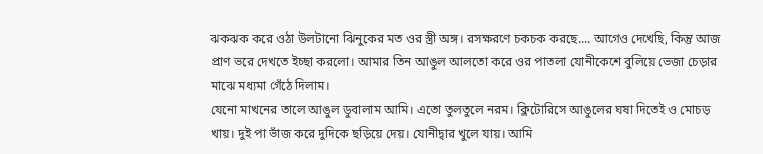ঝকঝক করে ওঠা উলটানো ঝিনুকের মত ওর স্ত্রী অঙ্গ। রসক্ষরণে চকচক করছে.... আগেও দেখেছি, কিন্তু আজ প্রাণ ভরে দেখতে ইচ্ছা করলো। আমার তিন আঙুল আলতো করে ওর পাতলা যোনীকেশে বুলিয়ে ভেজা চেড়ার মাঝে মধ্যমা গেঁঠে দিলাম।
যেনো মাখনের তালে আঙুল ডুবালাম আমি। এতো তুলতুলে নরম। ক্লিটোরিসে আঙুলের ঘষা দিতেই ও মোচড় খায়। দুই পা ভাঁজ করে দুদিকে ছড়িয়ে দেয়। যোনীদ্বার খুলে যায়। আমি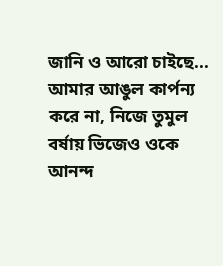জানি ও আরো চাইছে... আমার আঙুল কার্পন্য করে না, নিজে তুমুল বর্ষায় ভিজেও ওকে আনন্দ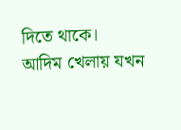দিতে থাকে।
আদিম খেলায় যখন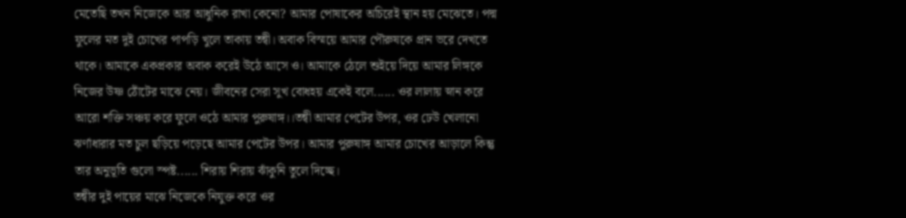মেতেছি তখন নিজেকে আর আধুনিক রাখা কেনো? আমার পোষাকের অচিরেই স্থান হয় মেঝেতে। পদ্ম ফুলের মত দুই চোখের পাপড়ি খুলে তাকায় তন্বী। অবাক বিস্ময়ে আমার পৌরুষকে প্রান ভরে দেখতে থাকে। আমাকে একপ্রকার অবাক করেই উঠে আসে ও। আমাকে ঠেলে শুইয়ে দিয়ে আমার লিঙ্গকে নিজের উষ্ণ ঠোঁটের মাঝে নেয়। জীবনের সেরা সুখ বোধহয় একেই বলে...... ওর লালায় স্নান করে আরো শক্তি সঞ্চয় করে ফুলে ওঠে আমার পুরুষাঙ্গ।।তন্বী আমার পেটের উপর, ওর ঢেউ খেলানো ঝর্ণাধারার মত চুল ছড়িয়ে পড়েছে আমার পেটের উপর। আমার পুরুষাঙ্গ আমার চোখের আড়ালে কিন্তু তার অনুভূতি গুলো স্পষ্ট...... শিরায় শিরায় ঝাঁকুনি তুলে দিচ্ছে।
তন্বীর দুই পায়ের মাঝে নিজেকে নিযুক্ত করে ওর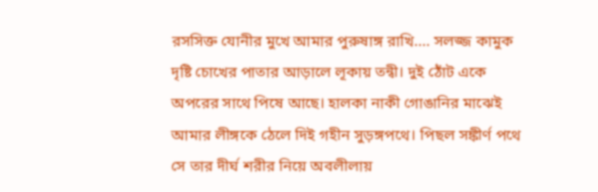রসসিক্ত যোনীর মুখে আমার পুরুষাঙ্গ রাখি.... সলজ্জ কামুক দৃষ্টি চোখের পাতার আড়ালে লূকায় তন্বী। দুই ঠোঁট একে অপরের সাথে পিষে আছে। হালকা নাকী গোঙানির মাঝেই আমার লীঙ্গকে ঠেলে দিই গহীন সুড়ঙ্গপথে। পিছল সঙ্কীর্ণ পথে সে তার দীর্ঘ শরীর নিয়ে অবলীলায়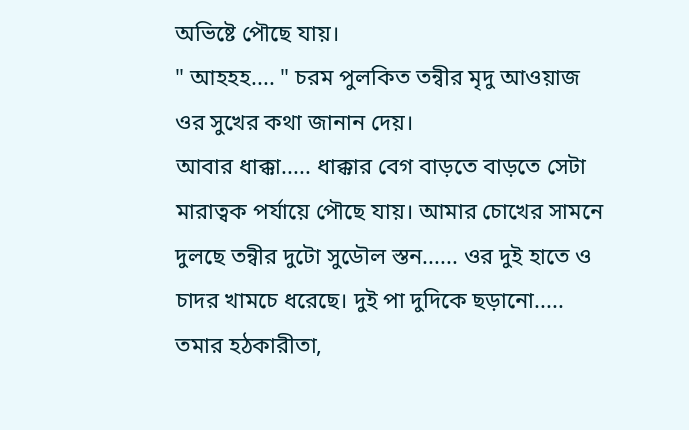অভিষ্টে পৌছে যায়।
" আহহহ.... " চরম পুলকিত তন্বীর মৃদু আওয়াজ ওর সুখের কথা জানান দেয়।
আবার ধাক্কা..... ধাক্কার বেগ বাড়তে বাড়তে সেটা মারাত্বক পর্যায়ে পৌছে যায়। আমার চোখের সামনে দুলছে তন্বীর দুটো সুডৌল স্তন...... ওর দুই হাতে ও চাদর খামচে ধরেছে। দুই পা দুদিকে ছড়ানো.....
তমার হঠকারীতা,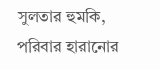সুলতার হুমকি, পরিবার হারানোর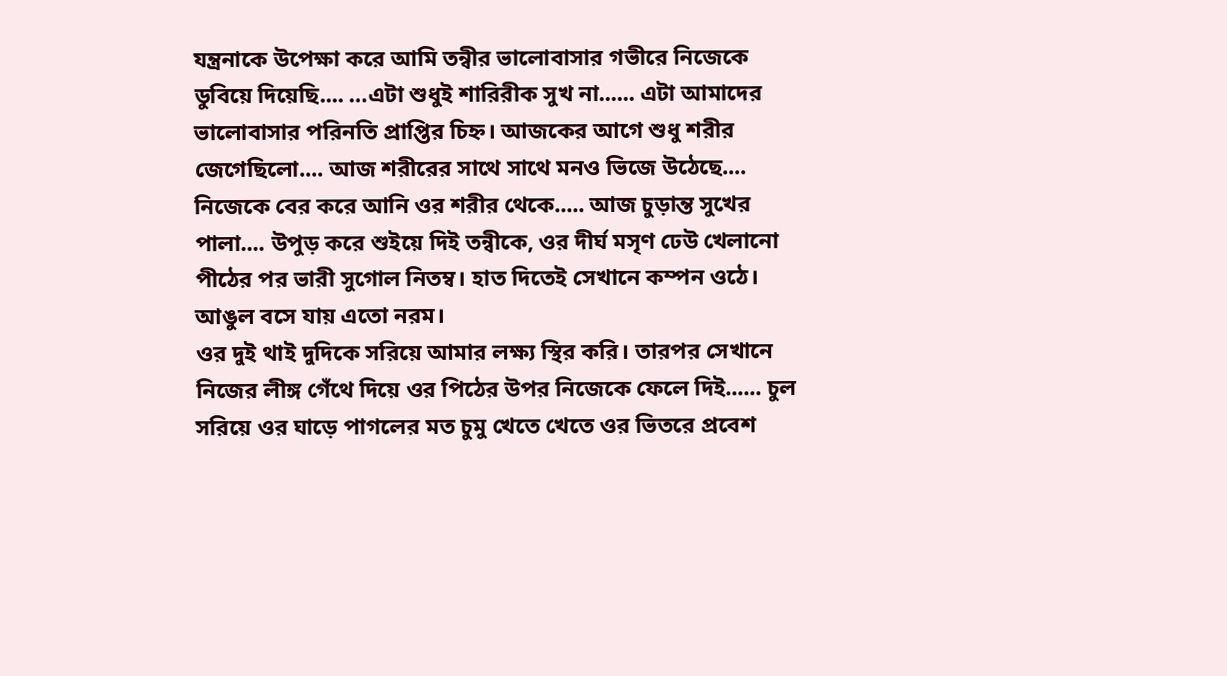যন্ত্রনাকে উপেক্ষা করে আমি তন্বীর ভালোবাসার গভীরে নিজেকে ডুবিয়ে দিয়েছি.... …এটা শুধুই শারিরীক সুখ না...... এটা আমাদের ভালোবাসার পরিনতি প্রাপ্তির চিহ্ন। আজকের আগে শুধু শরীর জেগেছিলো.... আজ শরীরের সাথে সাথে মনও ভিজে উঠেছে....
নিজেকে বের করে আনি ওর শরীর থেকে..... আজ চুড়ান্ত সুখের পালা.... উপুড় করে শুইয়ে দিই তন্বীকে, ওর দীর্ঘ মসৃণ ঢেউ খেলানো পীঠের পর ভারী সুগোল নিতম্ব। হাত দিতেই সেখানে কম্পন ওঠে। আঙুল বসে যায় এতো নরম।
ওর দুই থাই দুদিকে সরিয়ে আমার লক্ষ্য স্থির করি। তারপর সেখানে নিজের লীঙ্গ গেঁথে দিয়ে ওর পিঠের উপর নিজেকে ফেলে দিই...... চুল সরিয়ে ওর ঘাড়ে পাগলের মত চুমু খেতে খেতে ওর ভিতরে প্রবেশ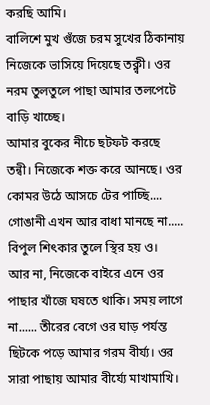করছি আমি।
বালিশে মুখ গুঁজে চরম সুখের ঠিকানায় নিজেকে ভাসিয়ে দিয়েছে তক্ন্বী। ওর নরম তুলতুলে পাছা আমার তলপেটে বাড়ি খাচ্ছে।
আমার বুকের নীচে ছটফট করছে তন্বী। নিজেকে শক্ত করে আনছে। ওর কোমর উঠে আসচে টের পাচ্ছি.... গোঙানী এখন আর বাধা মানছে না..... বিপুল শিৎকার তুলে স্থির হয় ও।
আর না, নিজেকে বাইরে এনে ওর পাছার খাঁজে ঘষতে থাকি। সময় লাগে না...... তীরের বেগে ওর ঘাড় পর্যন্ত ছিটকে পড়ে আমার গরম বীর্য্য। ওর সারা পাছায় আমার বীর্য্যে মাখামাখি।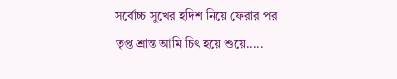সর্বোচ্চ সুখের হদিশ নিয়ে ফেরার পর তৃপ্ত শ্রান্ত আমি চিৎ হয়ে শুয়ে.....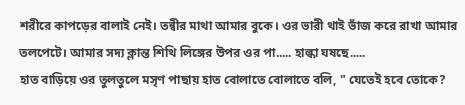শরীরে কাপড়ের বালাই নেই। তন্বীর মাথা আমার বুকে। ওর ভারী থাই ভাঁজ করে রাখা আমার তলপেটে। আমার সদ্য ক্লান্ত শিথি লিঙ্গের উপর ওর পা..... হাল্কা ঘষছে.....
হাত বাড়িয়ে ওর তুলতুলে মসৃণ পাছায় হাত বোলাতে বোলাতে বলি, " যেতেই হবে তোকে?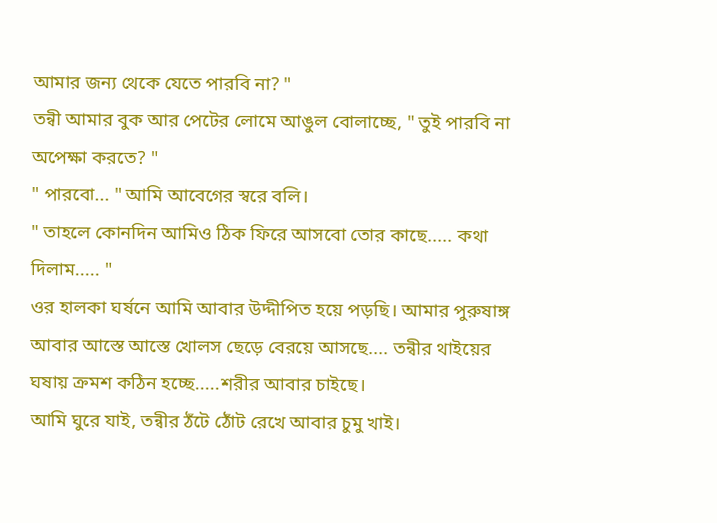আমার জন্য থেকে যেতে পারবি না? "
তন্বী আমার বুক আর পেটের লোমে আঙুল বোলাচ্ছে, " তুই পারবি না অপেক্ষা করতে? "
" পারবো... " আমি আবেগের স্বরে বলি।
" তাহলে কোনদিন আমিও ঠিক ফিরে আসবো তোর কাছে..... কথা দিলাম..... "
ওর হালকা ঘর্ষনে আমি আবার উদ্দীপিত হয়ে পড়ছি। আমার পুরুষাঙ্গ আবার আস্তে আস্তে খোলস ছেড়ে বেরয়ে আসছে.... তন্বীর থাইয়ের ঘষায় ক্রমশ কঠিন হচ্ছে.....শরীর আবার চাইছে।
আমি ঘুরে যাই, তন্বীর ঠঁটে ঠোঁট রেখে আবার চুমু খাই।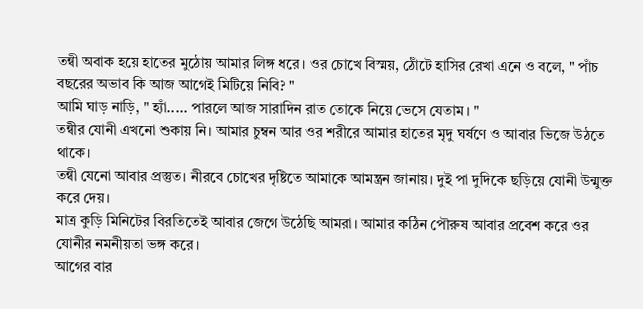তন্বী অবাক হয়ে হাতের মুঠোয় আমার লিঙ্গ ধরে। ওর চোখে বিস্ময়, ঠোঁটে হাসির রেখা এনে ও বলে, " পাঁচ বছরের অভাব কি আজ আগেই মিটিয়ে নিবি? "
আমি ঘাড় নাড়ি, " হ্যাঁ..... পারলে আজ সারাদিন রাত তোকে নিয়ে ভেসে যেতাম। "
তন্বীর যোনী এখনো শুকায় নি। আমার চুম্বন আর ওর শরীরে আমার হাতের মৃদু ঘর্ষণে ও আবার ভিজে উঠতে থাকে।
তন্বী যেনো আবার প্রস্তুত। নীরবে চোখের দৃষ্টিতে আমাকে আমন্ত্রন জানায়। দুই পা দুদিকে ছড়িয়ে যোনী উন্মুক্ত করে দেয়।
মাত্র কুড়ি মিনিটের বিরতিতেই আবার জেগে উঠেছি আমরা। আমার কঠিন পৌরুষ আবার প্রবেশ করে ওর যোনীর নমনীয়তা ভঙ্গ করে।
আগের বার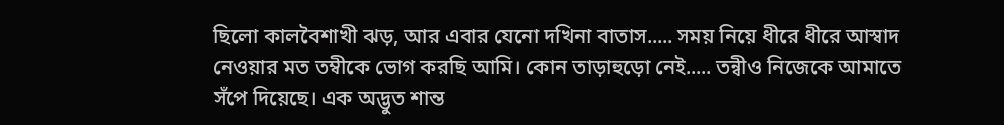ছিলো কালবৈশাখী ঝড়, আর এবার যেনো দখিনা বাতাস..... সময় নিয়ে ধীরে ধীরে আস্বাদ নেওয়ার মত তম্বীকে ভোগ করছি আমি। কোন তাড়াহুড়ো নেই..... তন্বীও নিজেকে আমাতে সঁপে দিয়েছে। এক অদ্ভুত শান্ত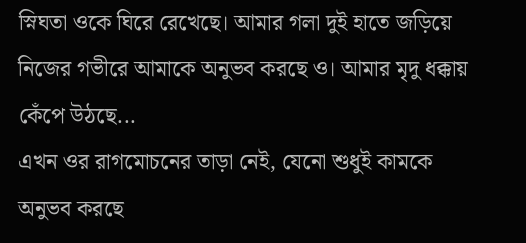স্নিঘতা ওকে ঘিরে রেখেছে। আমার গলা দুই হাতে জড়িয়ে নিজের গভীরে আমাকে অনুভব করছে ও। আমার মৃদু ধক্কায় কেঁপে উঠছে...
এখন ওর রাগমোচনের তাড়া নেই, যেনো শুধুই কামকে অনুভব করছে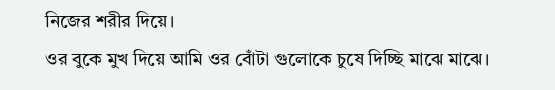নিজের শরীর দিয়ে।
ওর বুকে মুখ দিয়ে আমি ওর বোঁটা গুলোকে চুষে দিচ্ছি মাঝে মাঝে।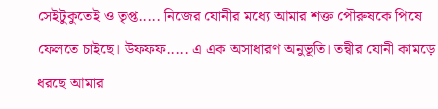সেইটুকুতেই ও তৃপ্ত..... নিজের যোনীর মধ্যে আমার শক্ত পৌরুষকে পিষে ফেলতে চাইছে। উফফফ..... এ এক অসাধারণ অনুভূতি। তন্বীর যোনী কামড়ে ধরছে আমার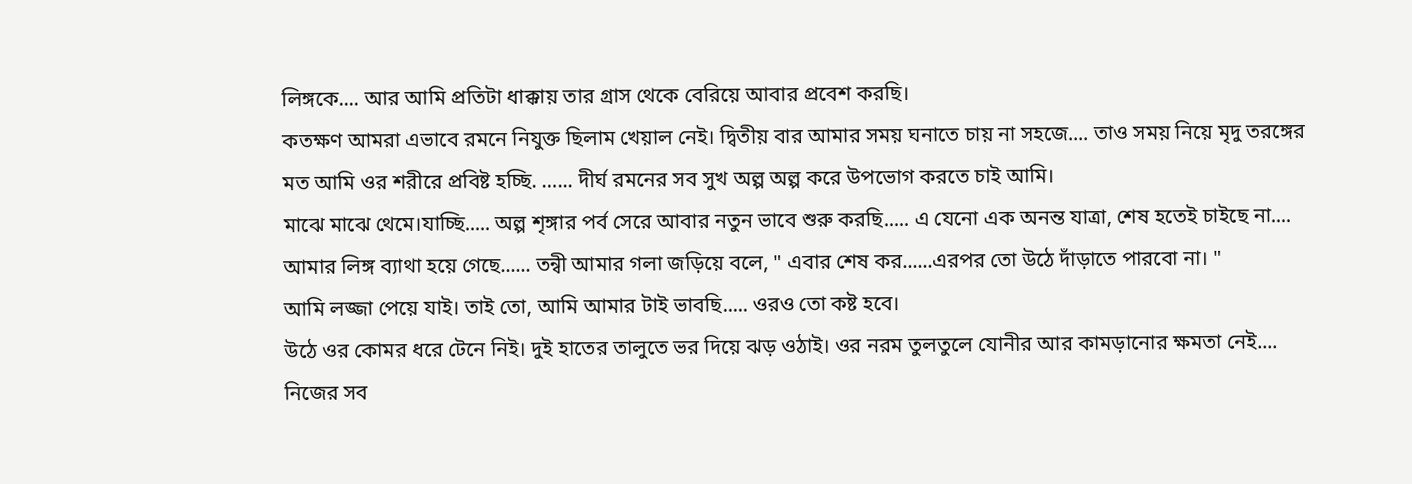লিঙ্গকে.... আর আমি প্রতিটা ধাক্কায় তার গ্রাস থেকে বেরিয়ে আবার প্রবেশ করছি।
কতক্ষণ আমরা এভাবে রমনে নিযুক্ত ছিলাম খেয়াল নেই। দ্বিতীয় বার আমার সময় ঘনাতে চায় না সহজে.... তাও সময় নিয়ে মৃদু তরঙ্গের মত আমি ওর শরীরে প্রবিষ্ট হচ্ছি. …... দীর্ঘ রমনের সব সুখ অল্প অল্প করে উপভোগ করতে চাই আমি।
মাঝে মাঝে থেমে।যাচ্ছি..... অল্প শৃঙ্গার পর্ব সেরে আবার নতুন ভাবে শুরু করছি..... এ যেনো এক অনন্ত যাত্রা, শেষ হতেই চাইছে না....
আমার লিঙ্গ ব্যাথা হয়ে গেছে...... তন্বী আমার গলা জড়িয়ে বলে, " এবার শেষ কর......এরপর তো উঠে দাঁড়াতে পারবো না। "
আমি লজ্জা পেয়ে যাই। তাই তো, আমি আমার টাই ভাবছি..... ওরও তো কষ্ট হবে।
উঠে ওর কোমর ধরে টেনে নিই। দুই হাতের তালুতে ভর দিয়ে ঝড় ওঠাই। ওর নরম তুলতুলে যোনীর আর কামড়ানোর ক্ষমতা নেই....
নিজের সব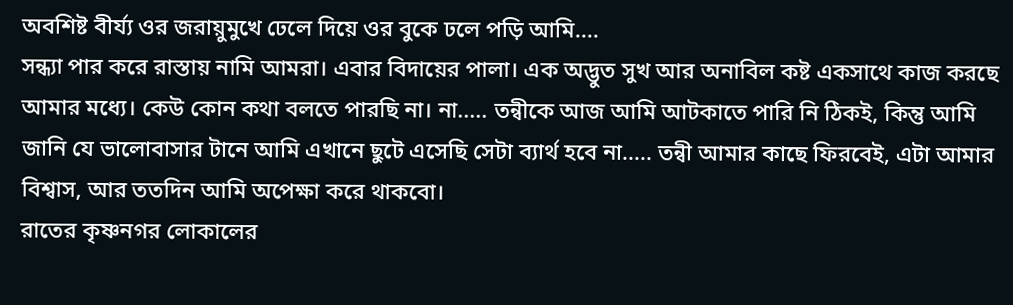অবশিষ্ট বীর্য্য ওর জরায়ুমুখে ঢেলে দিয়ে ওর বুকে ঢলে পড়ি আমি....
সন্ধ্যা পার করে রাস্তায় নামি আমরা। এবার বিদায়ের পালা। এক অদ্ভুত সুখ আর অনাবিল কষ্ট একসাথে কাজ করছে আমার মধ্যে। কেউ কোন কথা বলতে পারছি না। না..... তন্বীকে আজ আমি আটকাতে পারি নি ঠিকই, কিন্তু আমি জানি যে ভালোবাসার টানে আমি এখানে ছুটে এসেছি সেটা ব্যার্থ হবে না..... তন্বী আমার কাছে ফিরবেই, এটা আমার বিশ্বাস, আর ততদিন আমি অপেক্ষা করে থাকবো।
রাতের কৃষ্ণনগর লোকালের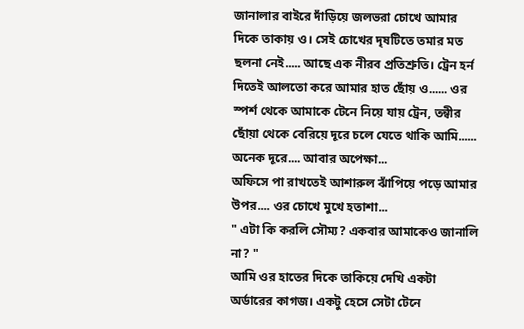জানালার বাইরে দাঁড়িয়ে জলভরা চোখে আমার দিকে তাকায় ও। সেই চোখের দৃষটিতে তমার মত ছলনা নেই..... আছে এক নীরব প্রতিশ্রুতি। ট্রেন হর্ন দিতেই আলতো করে আমার হাত ছোঁয় ও...... ওর স্পর্শ থেকে আমাকে টেনে নিয়ে যায় ট্রেন, তন্বীর ছোঁয়া থেকে বেরিয়ে দূরে চলে যেতে থাকি আমি...... অনেক দূরে.... আবার অপেক্ষা...
অফিসে পা রাখতেই আশারুল ঝাঁপিয়ে পড়ে আমার উপর.... ওর চোখে মুখে হতাশা...
" এটা কি করলি সৌম্য? একবার আমাকেও জানালি না? "
আমি ওর হাতের দিকে তাকিয়ে দেখি একটা অর্ডারের কাগজ। একটু হেসে সেটা টেনে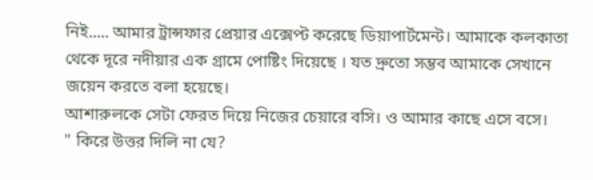নিই..... আমার ট্রান্সফার প্রেয়ার এক্সেপ্ট করেছে ডিয়াপার্টমেন্ট। আমাকে কলকাতা থেকে দূরে নদীয়ার এক গ্রামে পোষ্টিং দিয়েছে । যত দ্রুতো সম্ভব আমাকে সেখানে জয়েন করতে বলা হয়েছে।
আশারুলকে সেটা ফেরত দিয়ে নিজের চেয়ারে বসি। ও আমার কাছে এসে বসে।
" কিরে উত্তর দিলি না যে?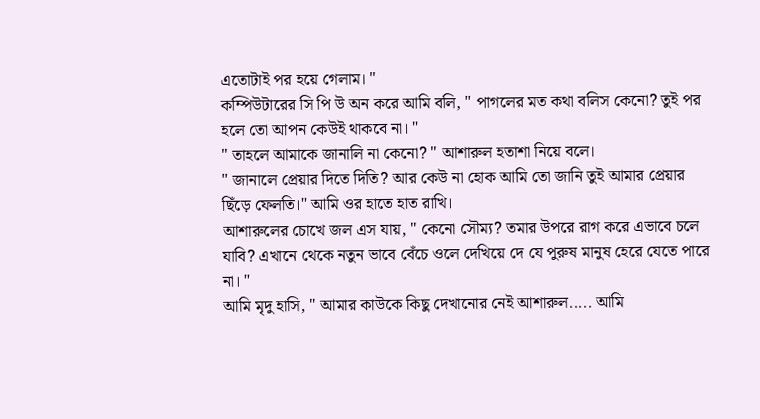এতোটাই পর হয়ে গেলাম। "
কম্পিউটারের সি পি উ অন করে আমি বলি, " পাগলের মত কথা বলিস কেনো? তুই পর হলে তো আপন কেউই থাকবে না। "
" তাহলে আমাকে জানালি না কেনো? " আশারুল হতাশা নিয়ে বলে।
" জানালে প্রেয়ার দিতে দিতি? আর কেউ না হোক আমি তো জানি তুই আমার প্রেয়ার ছিঁড়ে ফেলতি।" আমি ওর হাতে হাত রাখি।
আশারুলের চোখে জল এস যায়, " কেনো সৌম্য? তমার উপরে রাগ করে এভাবে চলে যাবি? এখানে থেকে নতুন ভাবে বেঁচে ওলে দেখিয়ে দে যে পুরুষ মানুষ হেরে যেতে পারে না। "
আমি মৃদু হাসি, " আমার কাউকে কিছু দেখানোর নেই আশারুল..... আমি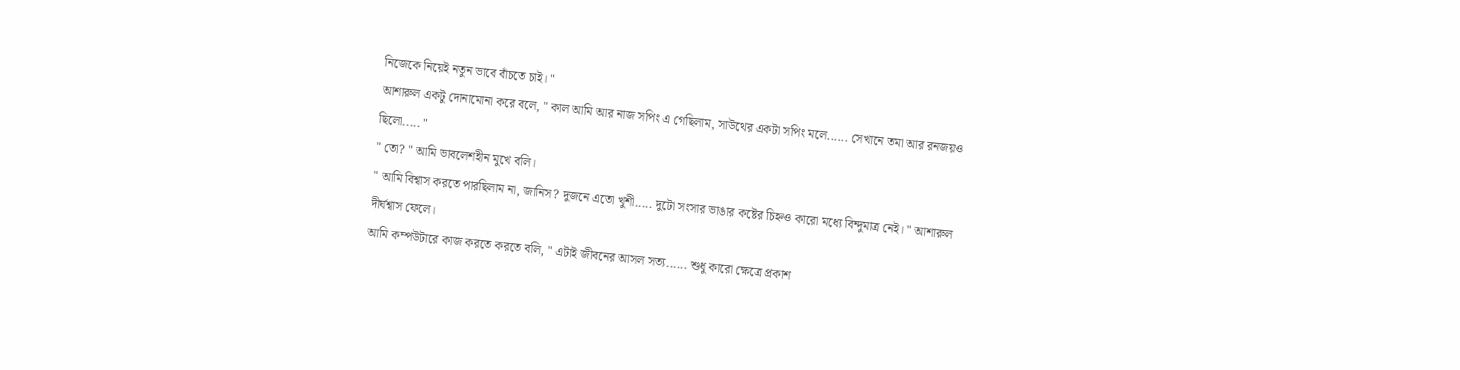নিজেকে নিয়েই নতুন ভাবে বাঁচতে চাই। "
আশারুল একটু দোনামোনা করে বলে, " কাল আমি আর নাজ সপিং এ গেছিলাম, সাউথের একটা সপিং মলে...... সেখানে তমা আর রনজয়ও ছিলো..... "
" তো? " আমি ভাবলেশহীন মুখে বলি।
" আমি বিশ্বাস করতে পারছিলাম না, জানিস? দুজনে এতো খুশী..... দুটো সংসার ভাঙার কষ্টের চিহ্নও কারো মধ্যে বিন্দুমাত্র নেই। " আশারুল দীর্ঘশ্বাস ফেলে।
আমি কম্পউটারে কাজ করতে করতে বলি, " এটাই জীবনের আসল সত্য...... শুধু কারো ক্ষেত্রে প্রকাশ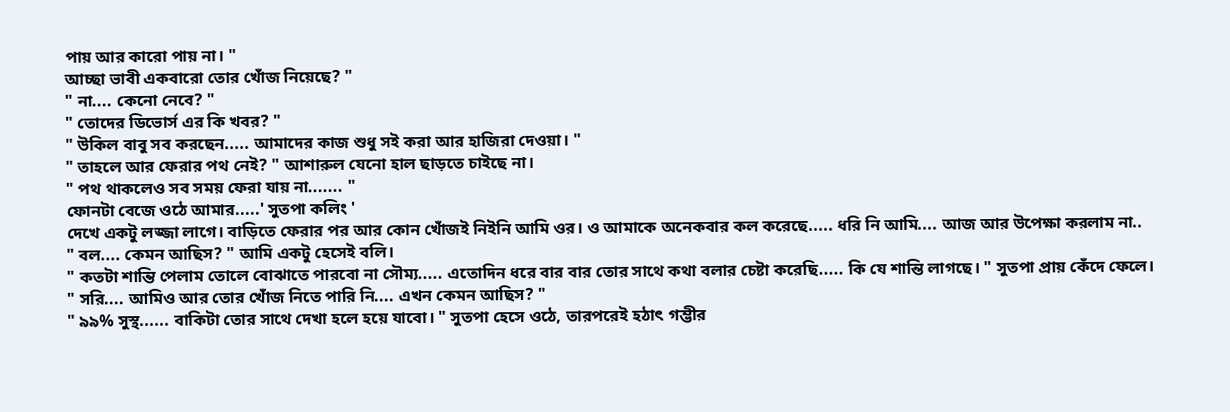পায় আর কারো পায় না। "
আচ্ছা ভাবী একবারো তোর খোঁজ নিয়েছে? "
" না.... কেনো নেবে? "
" তোদের ডিভোর্স এর কি খবর? "
" উকিল বাবু সব করছেন..... আমাদের কাজ শুধু সই করা আর হাজিরা দেওয়া। "
" তাহলে আর ফেরার পথ নেই? " আশারুল যেনো হাল ছাড়তে চাইছে না।
" পথ থাকলেও সব সময় ফেরা যায় না....... "
ফোনটা বেজে ওঠে আমার.....' সুতপা কলিং '
দেখে একটু লজ্জা লাগে। বাড়িতে ফেরার পর আর কোন খোঁজই নিইনি আমি ওর। ও আমাকে অনেকবার কল করেছে..... ধরি নি আমি.... আজ আর উপেক্ষা করলাম না..
" বল.... কেমন আছিস? " আমি একটু হেসেই বলি।
" কতটা শান্তি পেলাম তোলে বোঝাতে পারবো না সৌম্য..... এতোদিন ধরে বার বার তোর সাথে কথা বলার চেষ্টা করেছি..... কি যে শান্তি লাগছে। " সুতপা প্রায় কেঁদে ফেলে।
" সরি.... আমিও আর তোর খোঁজ নিতে পারি নি.... এখন কেমন আছিস? "
" ৯৯% সুস্থ...... বাকিটা তোর সাথে দেখা হলে হয়ে যাবো। " সুতপা হেসে ওঠে, তারপরেই হঠাৎ গম্ভীর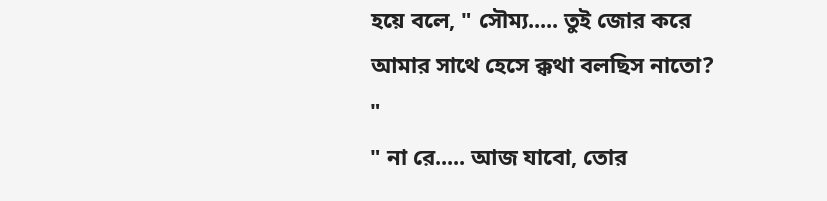হয়ে বলে, " সৌম্য..... তুই জোর করে আমার সাথে হেসে ক্কথা বলছিস নাতো? "
" না রে..... আজ যাবো, তোর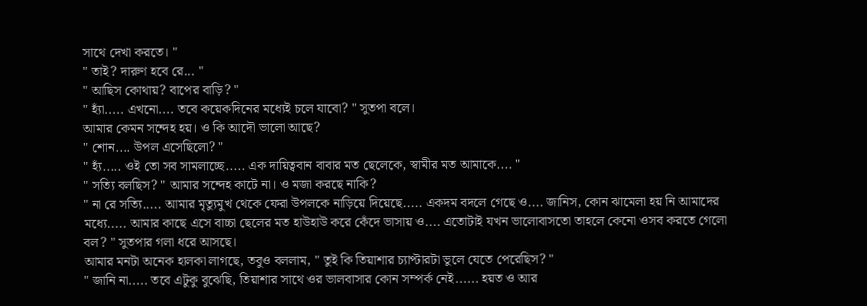সাথে দেখা করতে। "
" তাই? দারুণ হবে রে... "
" আছিস কোথায়? বাপের বাড়ি? "
" হ্যাঁ..... এখনো.... তবে কয়েকদিনের মধ্যেই চলে যাবো? " সুতপা বলে।
আমার কেমন সন্দেহ হয়। ও কি আদৌ ভালো আছে?
" শোন.... উপল এসেছিলো? "
" হ্যঁ..... ওই তো সব সামলাচ্ছে..... এক দায়িত্ববান বাবার মত ছেলেকে, স্বামীর মত আমাকে.... "
" সত্যি বলছিস? " আমার সন্দেহ কাটে না। ও মজা করছে নাকি?
" না রে সত্যি..... আমার মৃত্যুমুখ থেকে ফেরা উপলকে নাড়িয়ে দিয়েছে..... একদম বদলে গেছে ও.... জানিস, কোন ঝামেলা হয় নি আমাদের মধ্যে..... আমার কাছে এসে বাচ্চা ছেলের মত হাউহাউ করে কেঁদে ভাসায় ও.... এতোটাই যখন ভালোবাসতো তাহলে কেনো ওসব করতে গেলো বল? " সুতপার গলা ধরে আসছে।
আমার মনটা অনেক হালকা লাগছে, তবুও বললাম, " তুই কি তিয়াশার চ্যাপ্টারটা ভুলে যেতে পেরেছিস? "
" জানি না..... তবে এটুকু বুঝেছি, তিয়াশার সাথে ওর ভালবাসার কোন সম্পর্ক নেই...... হয়ত ও আর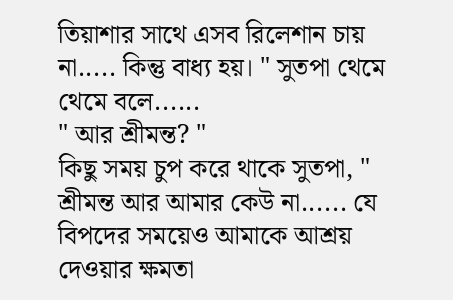তিয়াশার সাথে এসব রিলেশান চায় না..... কিন্তু বাধ্য হয়। " সুতপা থেমে থেমে বলে......
" আর শ্রীমন্ত? "
কিছু সময় চুপ করে থাকে সুতপা, " শ্রীমন্ত আর আমার কেউ না...... যে বিপদের সময়েও আমাকে আশ্রয় দেওয়ার ক্ষমতা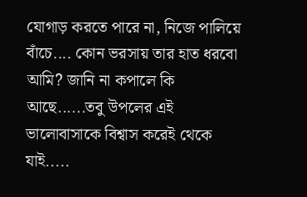যোগাড় করতে পারে না, নিজে পালিয়ে বাঁচে.... কোন ভরসায় তার হাত ধরবো আমি? জানি না কপালে কি আছে......তবু উপলের এই ভালোবাসাকে বিশ্বাস করেই থেকে যাই.....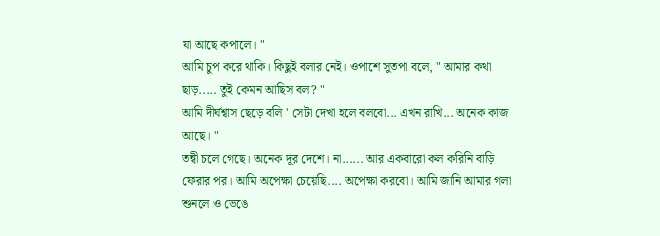যা আছে কপালে। "
আমি চুপ করে থাকি। কিছুই বলার নেই। ওপাশে সুতপা বলে, " আমার কথা ছাড়..... তুই কেমন আছিস বল? "
আমি দীর্ঘশ্বাস ছেড়ে বলি ' সেটা দেখা হলে বলবো... এখন রাখি... অনেক কাজ আছে। "
তন্বী চলে গেছে। অনেক দূর দেশে। না...... আর একবারো কল করিনি বাড়ি ফেরার পর। আমি অপেক্ষা চেয়েছি.... অপেক্ষা করবো। আমি জানি আমার গলা শুনলে ও ভেঙে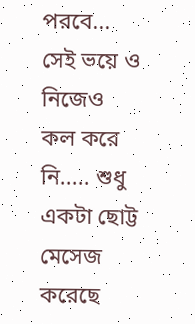পরবে... সেই ভয়ে ও নিজেও কল করে নি..... শুধু একটা ছোট্ট মেসেজ করেছে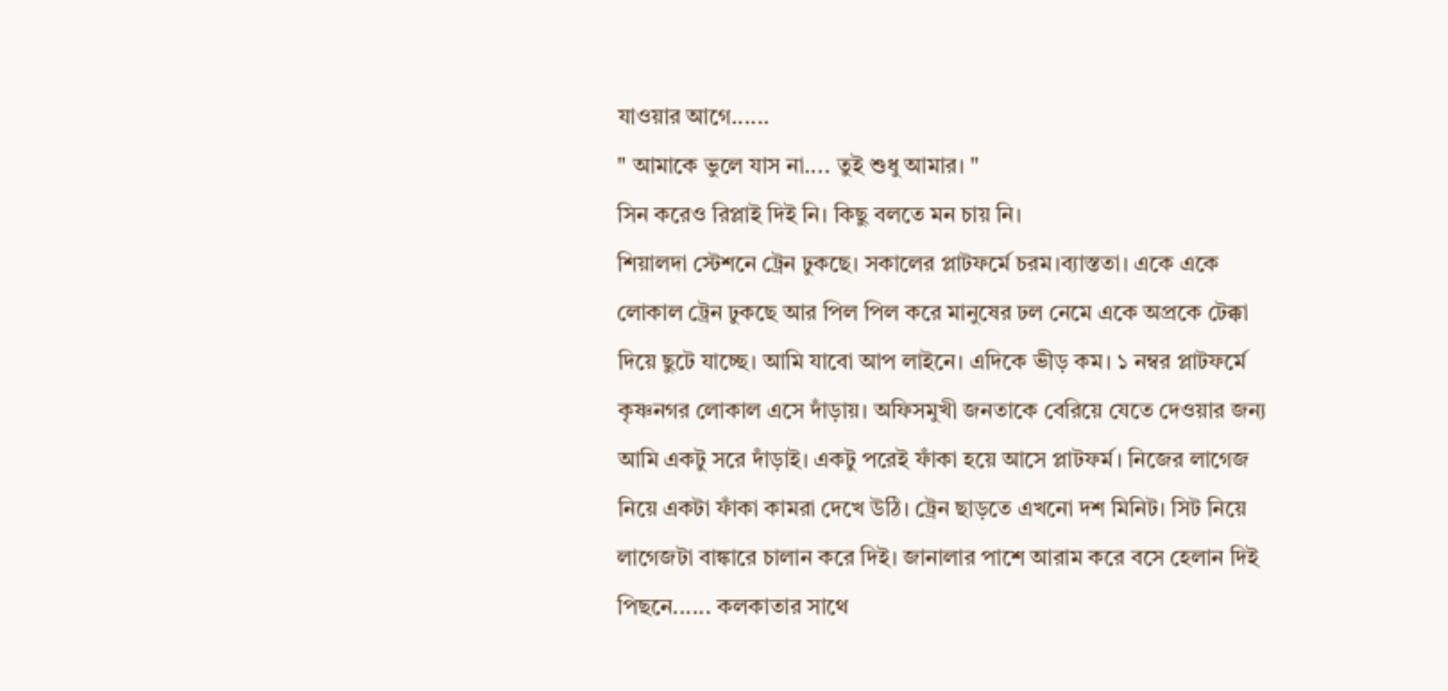যাওয়ার আগে......
" আমাকে ভুলে যাস না.... তুই শুধু আমার। "
সিন করেও রিপ্লাই দিই নি। কিছু বলতে মন চায় নি।
শিয়ালদা স্টেশনে ট্রেন ঢুকছে। সকালের প্লাটফর্মে চরম।ব্যাস্ততা। একে একে লোকাল ট্রেন ঢুকছে আর পিল পিল করে মানুষের ঢল নেমে একে অপ্রকে টেক্কা দিয়ে ছুটে যাচ্ছে। আমি যাবো আপ লাইনে। এদিকে ভীড় কম। ১ নম্বর প্লাটফর্মে কৃষ্ণনগর লোকাল এসে দাঁড়ায়। অফিসমুখী জনতাকে বেরিয়ে যেতে দেওয়ার জন্য আমি একটু সরে দাঁড়াই। একটু পরেই ফাঁকা হয়ে আসে প্লাটফর্ম। নিজের লাগেজ নিয়ে একটা ফাঁকা কামরা দেখে উঠি। ট্রেন ছাড়তে এখনো দশ মিনিট। সিট নিয়ে লাগেজটা বাঙ্কারে চালান করে দিই। জানালার পাশে আরাম করে বসে হেলান দিই পিছনে...... কলকাতার সাথে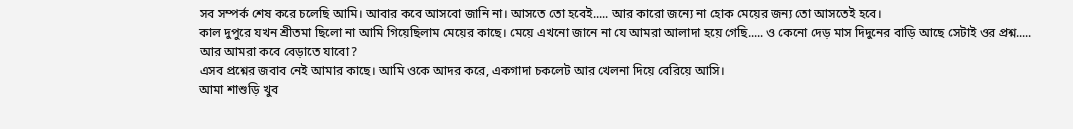সব সম্পর্ক শেষ করে চলেছি আমি। আবার কবে আসবো জানি না। আসতে তো হবেই..... আর কারো জন্যে না হোক মেয়ের জন্য তো আসতেই হবে।
কাল দুপুরে যখন শ্রীতমা ছিলো না আমি গিয়েছিলাম মেয়ের কাছে। মেয়ে এখনো জানে না যে আমরা আলাদা হয়ে গেছি..... ও কেনো দেড় মাস দিদুনের বাড়ি আছে সেটাই ওর প্রশ্ন..... আর আমরা কবে বেড়াতে যাবো?
এসব প্রশ্নের জবাব নেই আমার কাছে। আমি ওকে আদর করে, একগাদা চকলেট আর খেলনা দিয়ে বেরিয়ে আসি।
আমা শাশুড়ি খুব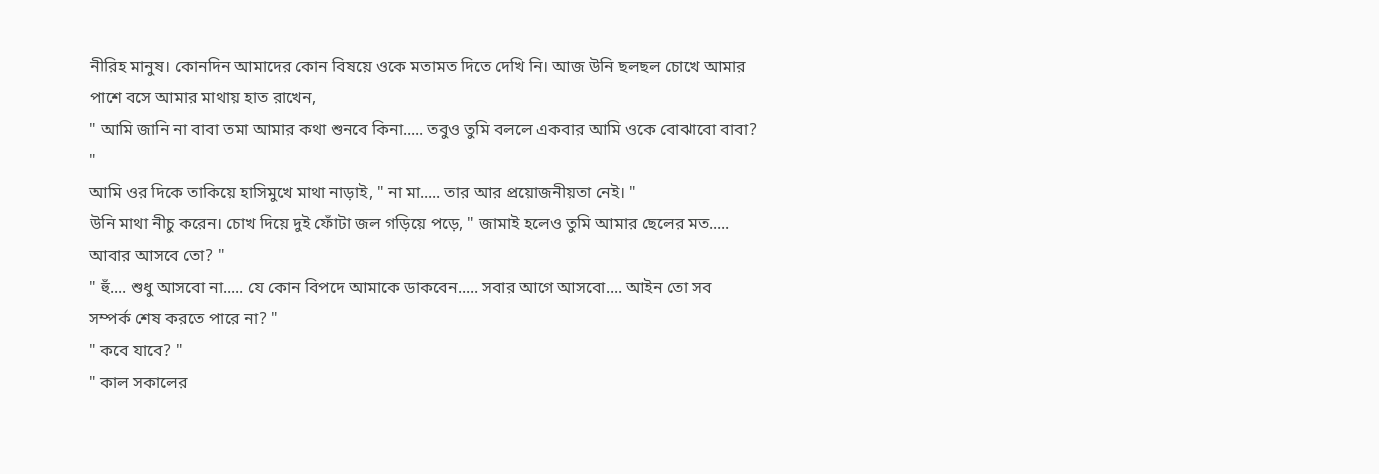নীরিহ মানুষ। কোনদিন আমাদের কোন বিষয়ে ওকে মতামত দিতে দেখি নি। আজ উনি ছলছল চোখে আমার পাশে বসে আমার মাথায় হাত রাখেন,
" আমি জানি না বাবা তমা আমার কথা শুনবে কিনা..... তবুও তুমি বললে একবার আমি ওকে বোঝাবো বাবা? "
আমি ওর দিকে তাকিয়ে হাসিমুখে মাথা নাড়াই, " না মা..... তার আর প্রয়োজনীয়তা নেই। "
উনি মাথা নীচু করেন। চোখ দিয়ে দুই ফোঁটা জল গড়িয়ে পড়ে, " জামাই হলেও তুমি আমার ছেলের মত..... আবার আসবে তো? "
" হুঁ.... শুধু আসবো না..... যে কোন বিপদে আমাকে ডাকবেন..... সবার আগে আসবো.... আইন তো সব সম্পর্ক শেষ করতে পারে না? "
" কবে যাবে? "
" কাল সকালের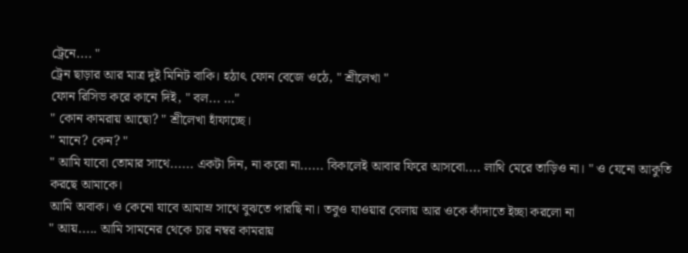ট্রেনে.... "
ট্রেন ছাড়ার আর মাত্র দুই মিনিট বাকি। হঠাৎ ফোন বেজে ওঠে, " শ্রীলেখা "
ফোন রিসিভ করে কানে দিই, " বল... …"
" কোন কামরায় আছো? " শ্রীলেখা হাঁফাচ্ছে।
" মানে? কেন? "
" আমি যাবো তোমার সাথে...... একটা দিন, না করো না...... বিকালেই আবার ফিরে আসবো.... লাথি মেরে তাড়িও না। " ও যেনো আকুতি করছে আমাকে।
আমি অবাক। ও কেনো যাবে আমাম্র সাথে বুঝতে পারছি না। তবুও যাওয়ার বেলায় আর ওকে কাঁদাতে ইচ্ছা করলো না
" আয়..... আমি সামনের থেকে চার নম্বর কামরায়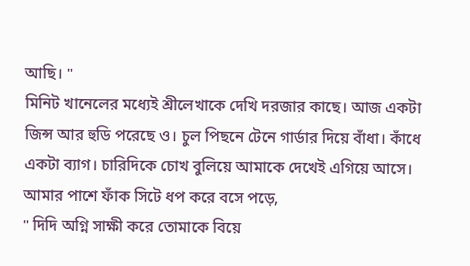আছি। "
মিনিট খানেলের মধ্যেই শ্রীলেখাকে দেখি দরজার কাছে। আজ একটা জিন্স আর হুডি পরেছে ও। চুল পিছনে টেনে গার্ডার দিয়ে বাঁধা। কাঁধে একটা ব্যাগ। চারিদিকে চোখ বুলিয়ে আমাকে দেখেই এগিয়ে আসে। আমার পাশে ফাঁক সিটে ধপ করে বসে পড়ে,
" দিদি অগ্নি সাক্ষী করে তোমাকে বিয়ে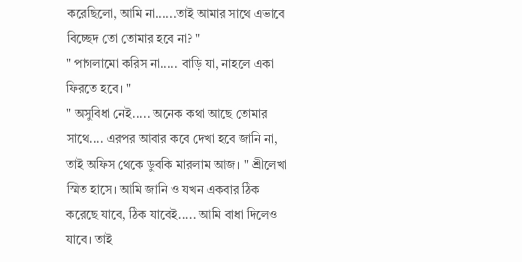করেছিলো, আমি না......তাই আমার সাথে এভাবে বিচ্ছেদ তো তোমার হবে না? "
" পাগলামো করিস না..... বাড়ি যা, নাহলে একা ফিরতে হবে। "
" অসুবিধা নেই..... অনেক কথা আছে তোমার সাথে.... এরপর আবার কবে দেখা হবে জানি না, তাই অফিস থেকে ডুবকি মারলাম আজ। " শ্রীলেখা স্মিত হাসে। আমি জানি ও যখন একবার ঠিক করেছে যাবে, ঠিক যাবেই..... আমি বাধা দিলেও যাবে। তাই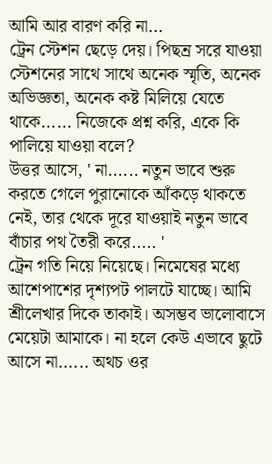আমি আর বারণ করি না...
ট্রেন স্টেশন ছেড়ে দেয়। পিছন্র সরে যাওয়া স্টেশনের সাথে সাথে অনেক স্মৃতি, অনেক অভিজ্ঞতা, অনেক কষ্ট মিলিয়ে যেতে থাকে...... নিজেকে প্রশ্ন করি, একে কি পালিয়ে যাওয়া বলে?
উত্তর আসে, ' না...... নতুন ভাবে শুরু করতে গেলে পুরানোকে আঁকড়ে থাকতে নেই, তার থেকে দূরে যাওয়াই নতুন ভাবে বাঁচার পথ তৈরী করে..... '
ট্রেন গতি নিয়ে নিয়েছে। নিমেষের মধ্যে আশেপাশের দৃশ্যপট পালটে যাচ্ছে। আমি শ্রীলেখার দিকে তাকাই। অসম্ভব ভালোবাসে মেয়েটা আমাকে। না হলে কেউ এভাবে ছুটে আসে না...... অথচ ওর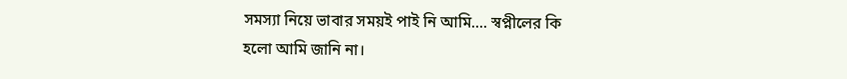সমস্যা নিয়ে ভাবার সময়ই পাই নি আমি.... স্বপ্নীলের কি হলো আমি জানি না।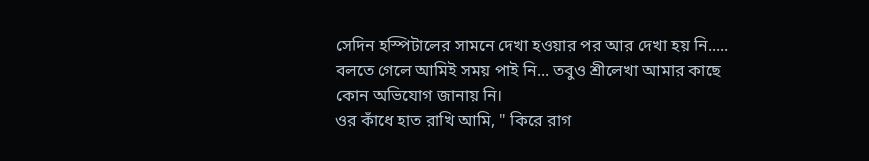সেদিন হস্পিটালের সামনে দেখা হওয়ার পর আর দেখা হয় নি..... বলতে গেলে আমিই সময় পাই নি... তবুও শ্রীলেখা আমার কাছে কোন অভিযোগ জানায় নি।
ওর কাঁধে হাত রাখি আমি, " কিরে রাগ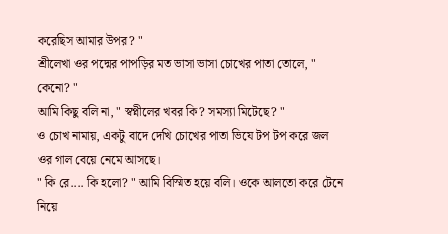করেছিস আমার উপর? "
শ্রীলেখা ওর পদ্মের পাপড়ির মত ভাসা ভাসা চোখের পাতা তোলে, " কেনো? "
আমি কিছু বলি না, " স্বপ্নীলের খবর কি? সমস্যা মিটেছে? "
ও চোখ নামায়, একটু বাদে দেখি চোখের পাতা ভিযে টপ টপ করে জল ওর গাল বেয়ে নেমে আসছে।
" কি রে.... কি হলো? " আমি বিস্মিত হয়ে বলি। ওকে আলতো করে টেনে নিয়ে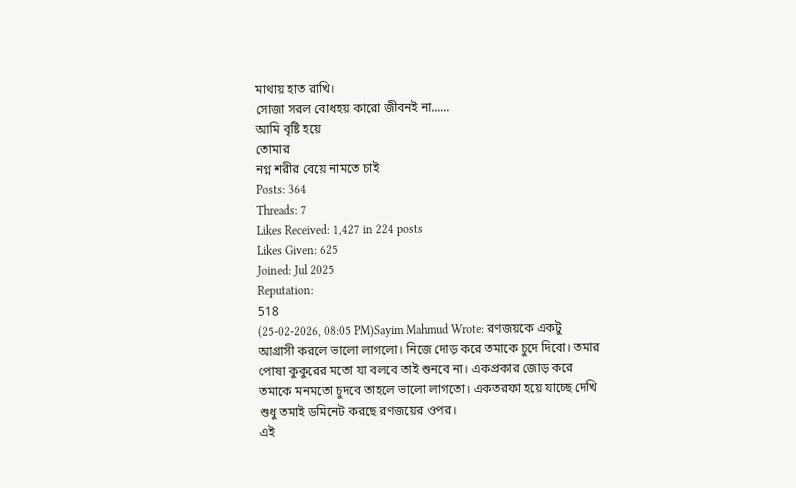মাথায় হাত রাখি।
সোজা সরল বোধহয় কারো জীবনই না......
আমি বৃষ্টি হয়ে
তোমার
নগ্ন শরীর বেয়ে নামতে চাই
Posts: 364
Threads: 7
Likes Received: 1,427 in 224 posts
Likes Given: 625
Joined: Jul 2025
Reputation:
518
(25-02-2026, 08:05 PM)Sayim Mahmud Wrote: রণজয়কে একটু আগ্রাসী করলে ভালো লাগলো। নিজে দোড় করে তমাকে চুদে দিবো। তমার পোষা কুকুরের মতো যা বলবে তাই শুনবে না। একপ্রকার জোড় করে তমাকে মনমতো চুদবে তাহলে ভালো লাগতো। একতরফা হয়ে যাচ্ছে দেখি শুধু তমাই ডমিনেট করছে রণজয়ের ওপর।
এই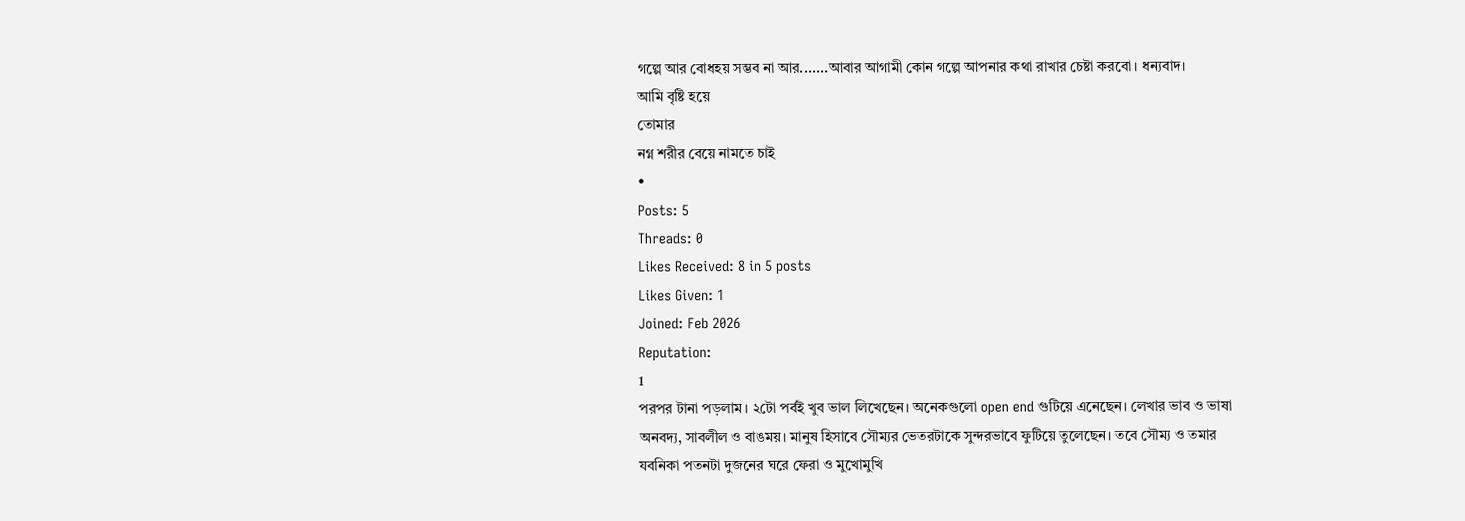গল্পে আর বোধহয় সম্ভব না আর.......আবার আগামী কোন গল্পে আপনার কথা রাখার চেষ্টা করবো। ধন্যবাদ।
আমি বৃষ্টি হয়ে
তোমার
নগ্ন শরীর বেয়ে নামতে চাই
•
Posts: 5
Threads: 0
Likes Received: 8 in 5 posts
Likes Given: 1
Joined: Feb 2026
Reputation:
1
পরপর টানা পড়লাম। ২টো পর্বই খুব ভাল লিখেছেন। অনেকগুলো open end গুটিয়ে এনেছেন। লেখার ভাব ও ভাষা অনবদ্য, সাবলীল ও বাঙময়। মানুষ হিসাবে সৌম্যর ভেতরটাকে সুন্দরভাবে ফুটিয়ে তুলেছেন। তবে সৌম্য ও তমার যবনিকা পতনটা দুজনের ঘরে ফেরা ও মুখোমুখি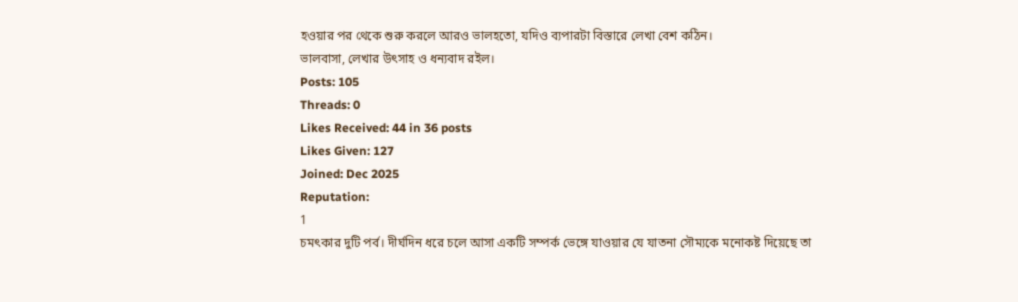হওয়ার পর থেকে শুরু করলে আরও ভালহতো, যদিও ব্যপারটা বিস্তারে লেখা বেশ কঠিন।
ভালবাসা, লেখার উৎসাহ ও ধন্যবাদ রইল।
Posts: 105
Threads: 0
Likes Received: 44 in 36 posts
Likes Given: 127
Joined: Dec 2025
Reputation:
1
চমৎকার দুটি পর্ব। দীর্ঘদিন ধরে চলে আসা একটি সম্পর্ক ভেঙ্গে যাওয়ার যে যাতনা সৌম্যকে মনোকষ্ট দিয়েছে তা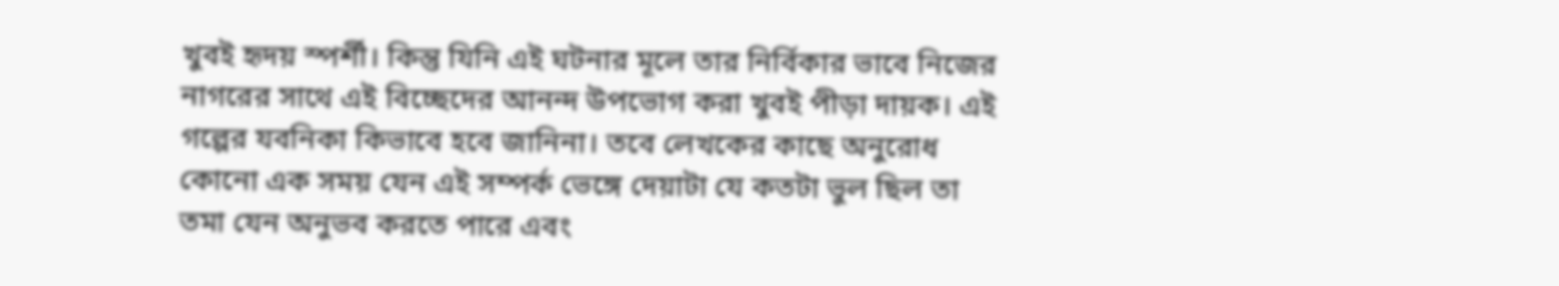খুবই হৃদয় স্পর্শী। কিন্তু যিনি এই ঘটনার মূলে তার নির্বিকার ভাবে নিজের নাগরের সাথে এই বিচ্ছেদের আনন্দ উপভোগ করা খুবই পীড়া দায়ক। এই গল্পের যবনিকা কিভাবে হবে জানিনা। তবে লেখকের কাছে অনুরোধ কোনো এক সময় যেন এই সম্পর্ক ভেঙ্গে দেয়াটা যে কতটা ভুল ছিল তা তমা যেন অনুভব করতে পারে এবং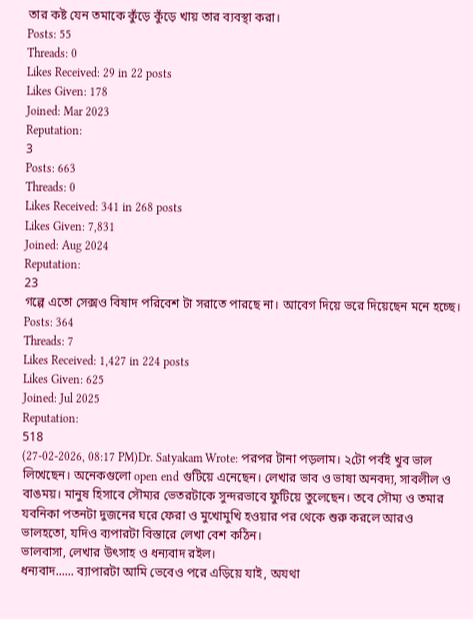তার কষ্ট যেন তমাকে কুঁড়ে কুঁড়ে খায় তার ব্যবস্থা করা।
Posts: 55
Threads: 0
Likes Received: 29 in 22 posts
Likes Given: 178
Joined: Mar 2023
Reputation:
3
Posts: 663
Threads: 0
Likes Received: 341 in 268 posts
Likes Given: 7,831
Joined: Aug 2024
Reputation:
23
গল্পে এতো সেক্সও বিষাদ পরিবেশ টা সরাতে পারছে না। আবেগ দিয়ে ভরে দিয়েছেন মনে হচ্ছে।
Posts: 364
Threads: 7
Likes Received: 1,427 in 224 posts
Likes Given: 625
Joined: Jul 2025
Reputation:
518
(27-02-2026, 08:17 PM)Dr. Satyakam Wrote: পরপর টানা পড়লাম। ২টো পর্বই খুব ভাল লিখেছেন। অনেকগুলো open end গুটিয়ে এনেছেন। লেখার ভাব ও ভাষা অনবদ্য, সাবলীল ও বাঙময়। মানুষ হিসাবে সৌম্যর ভেতরটাকে সুন্দরভাবে ফুটিয়ে তুলেছেন। তবে সৌম্য ও তমার যবনিকা পতনটা দুজনের ঘরে ফেরা ও মুখোমুখি হওয়ার পর থেকে শুরু করলে আরও ভালহতো, যদিও ব্যপারটা বিস্তারে লেখা বেশ কঠিন।
ভালবাসা, লেখার উৎসাহ ও ধন্যবাদ রইল।
ধন্যবাদ...... ব্যাপারটা আমি ভেবেও পরে এড়িয়ে যাই, অযথা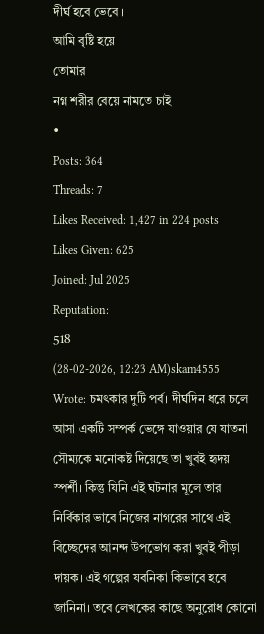দীর্ঘ হবে ভেবে ।
আমি বৃষ্টি হয়ে
তোমার
নগ্ন শরীর বেয়ে নামতে চাই
•
Posts: 364
Threads: 7
Likes Received: 1,427 in 224 posts
Likes Given: 625
Joined: Jul 2025
Reputation:
518
(28-02-2026, 12:23 AM)skam4555 Wrote: চমৎকার দুটি পর্ব। দীর্ঘদিন ধরে চলে আসা একটি সম্পর্ক ভেঙ্গে যাওয়ার যে যাতনা সৌম্যকে মনোকষ্ট দিয়েছে তা খুবই হৃদয় স্পর্শী। কিন্তু যিনি এই ঘটনার মূলে তার নির্বিকার ভাবে নিজের নাগরের সাথে এই বিচ্ছেদের আনন্দ উপভোগ করা খুবই পীড়া দায়ক। এই গল্পের যবনিকা কিভাবে হবে জানিনা। তবে লেখকের কাছে অনুরোধ কোনো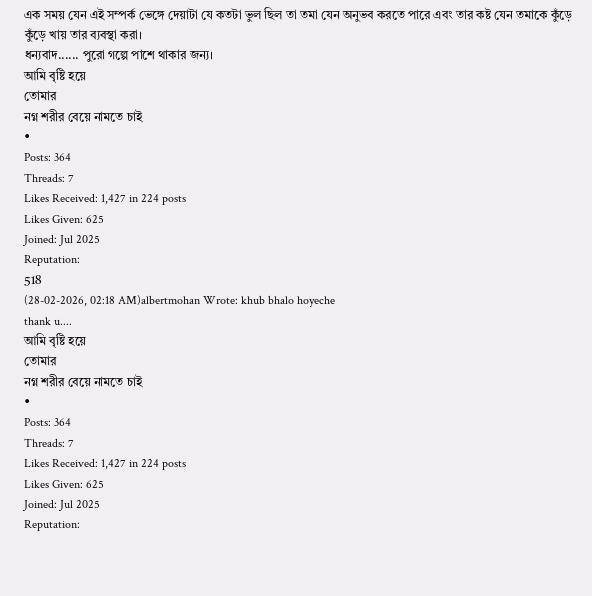এক সময় যেন এই সম্পর্ক ভেঙ্গে দেয়াটা যে কতটা ভুল ছিল তা তমা যেন অনুভব করতে পারে এবং তার কষ্ট যেন তমাকে কুঁড়ে কুঁড়ে খায় তার ব্যবস্থা করা।
ধন্যবাদ...... পুরো গল্পে পাশে থাকার জন্য।
আমি বৃষ্টি হয়ে
তোমার
নগ্ন শরীর বেয়ে নামতে চাই
•
Posts: 364
Threads: 7
Likes Received: 1,427 in 224 posts
Likes Given: 625
Joined: Jul 2025
Reputation:
518
(28-02-2026, 02:18 AM)albertmohan Wrote: khub bhalo hoyeche
thank u....
আমি বৃষ্টি হয়ে
তোমার
নগ্ন শরীর বেয়ে নামতে চাই
•
Posts: 364
Threads: 7
Likes Received: 1,427 in 224 posts
Likes Given: 625
Joined: Jul 2025
Reputation: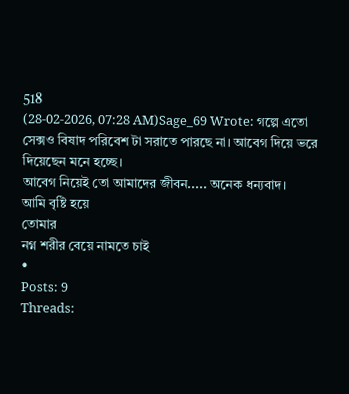518
(28-02-2026, 07:28 AM)Sage_69 Wrote: গল্পে এতো সেক্সও বিষাদ পরিবেশ টা সরাতে পারছে না। আবেগ দিয়ে ভরে দিয়েছেন মনে হচ্ছে।
আবেগ নিয়েই তো আমাদের জীবন..... অনেক ধন্যবাদ।
আমি বৃষ্টি হয়ে
তোমার
নগ্ন শরীর বেয়ে নামতে চাই
•
Posts: 9
Threads: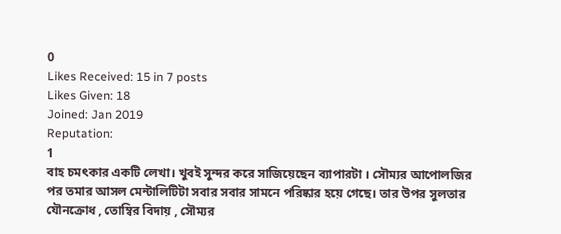0
Likes Received: 15 in 7 posts
Likes Given: 18
Joined: Jan 2019
Reputation:
1
বাহ চমৎকার একটি লেখা। খুবই সুন্দর করে সাজিয়েছেন ব্যাপারটা । সৌম্যর আপোলজির পর তমার আসল মেন্টালিটিটা সবার সবার সামনে পরিষ্কার হয়ে গেছে। তার উপর সুলতার যৌনক্রোধ , তোম্বির বিদায় , সৌম্যর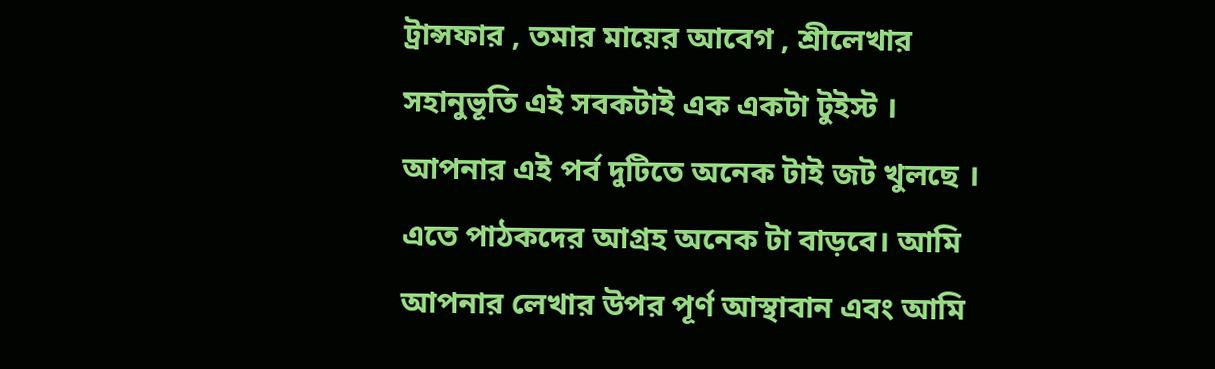ট্রান্সফার , তমার মায়ের আবেগ , শ্রীলেখার সহানুভূতি এই সবকটাই এক একটা টুইস্ট । আপনার এই পর্ব দুটিতে অনেক টাই জট খুলছে । এতে পাঠকদের আগ্রহ অনেক টা বাড়বে। আমি আপনার লেখার উপর পূর্ণ আস্থাবান এবং আমি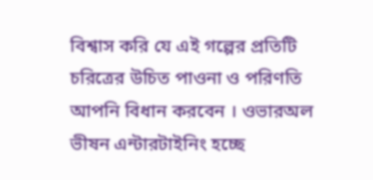বিশ্বাস করি যে এই গল্পের প্রতিটি চরিত্রের উচিত পাওনা ও পরিণতি আপনি বিধান করবেন । ওভারঅল ভীষন এন্টারটাইনিং হচ্ছে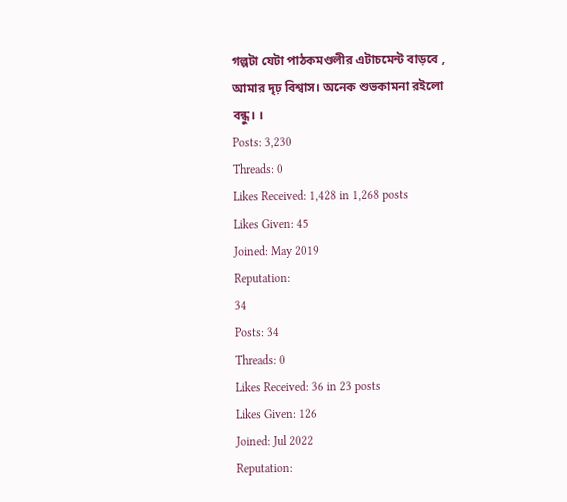গল্পটা যেটা পাঠকমণ্ডলীর এটাচমেন্ট বাড়বে , আমার দৃঢ় বিশ্বাস। অনেক শুভকামনা রইলো বন্ধু। ।
Posts: 3,230
Threads: 0
Likes Received: 1,428 in 1,268 posts
Likes Given: 45
Joined: May 2019
Reputation:
34
Posts: 34
Threads: 0
Likes Received: 36 in 23 posts
Likes Given: 126
Joined: Jul 2022
Reputation: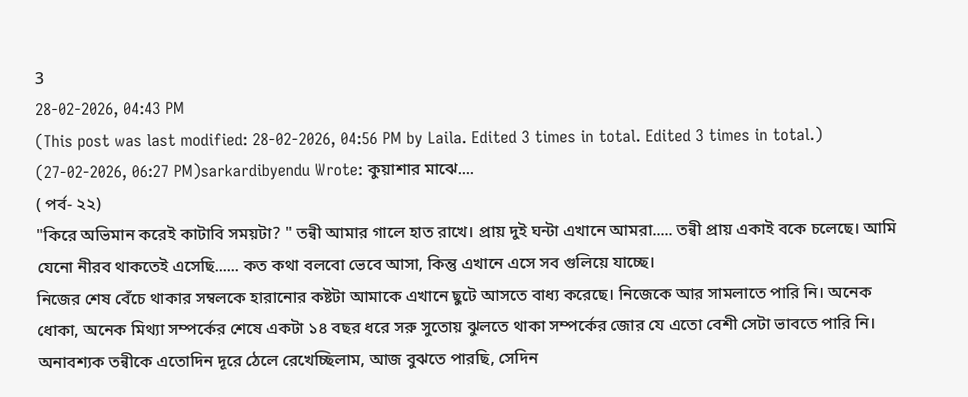3
28-02-2026, 04:43 PM
(This post was last modified: 28-02-2026, 04:56 PM by Laila. Edited 3 times in total. Edited 3 times in total.)
(27-02-2026, 06:27 PM)sarkardibyendu Wrote: কুয়াশার মাঝে....
( পর্ব- ২২)
"কিরে অভিমান করেই কাটাবি সময়টা? " তন্বী আমার গালে হাত রাখে। প্রায় দুই ঘন্টা এখানে আমরা..... তন্বী প্রায় একাই বকে চলেছে। আমি যেনো নীরব থাকতেই এসেছি...... কত কথা বলবো ভেবে আসা, কিন্তু এখানে এসে সব গুলিয়ে যাচ্ছে।
নিজের শেষ বেঁচে থাকার সম্বলকে হারানোর কষ্টটা আমাকে এখানে ছুটে আসতে বাধ্য করেছে। নিজেকে আর সামলাতে পারি নি। অনেক ধোকা, অনেক মিথ্যা সম্পর্কের শেষে একটা ১৪ বছর ধরে সরু সুতোয় ঝুলতে থাকা সম্পর্কের জোর যে এতো বেশী সেটা ভাবতে পারি নি। অনাবশ্যক তন্বীকে এতোদিন দূরে ঠেলে রেখেচ্ছিলাম, আজ বুঝতে পারছি, সেদিন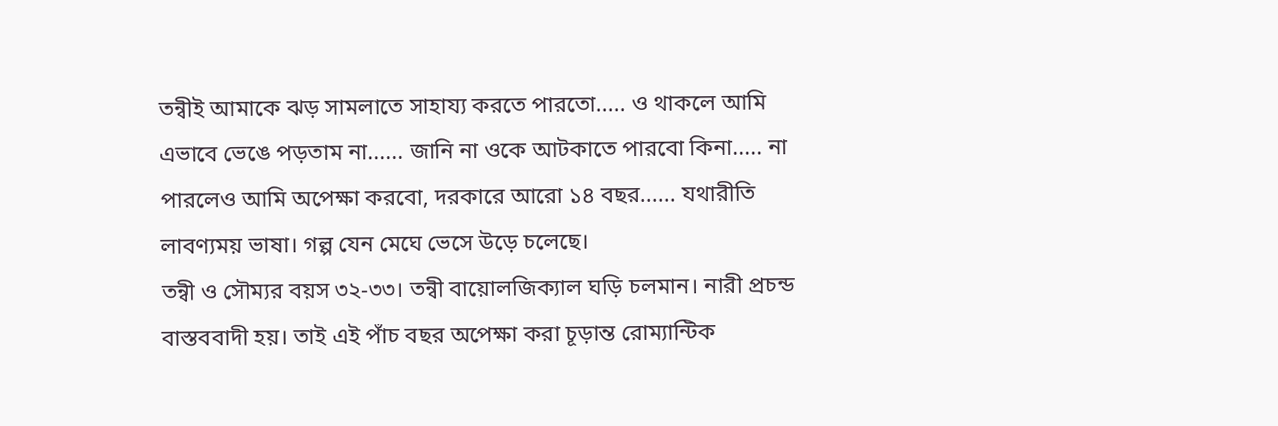তন্বীই আমাকে ঝড় সামলাতে সাহায্য করতে পারতো..... ও থাকলে আমি এভাবে ভেঙে পড়তাম না...... জানি না ওকে আটকাতে পারবো কিনা..... না পারলেও আমি অপেক্ষা করবো, দরকারে আরো ১৪ বছর...... যথারীতি লাবণ্যময় ভাষা। গল্প যেন মেঘে ভেসে উড়ে চলেছে।
তন্বী ও সৌম্যর বয়স ৩২-৩৩। তন্বী বায়োলজিক্যাল ঘড়ি চলমান। নারী প্রচন্ড বাস্তববাদী হয়। তাই এই পাঁচ বছর অপেক্ষা করা চূড়ান্ত রোম্যান্টিক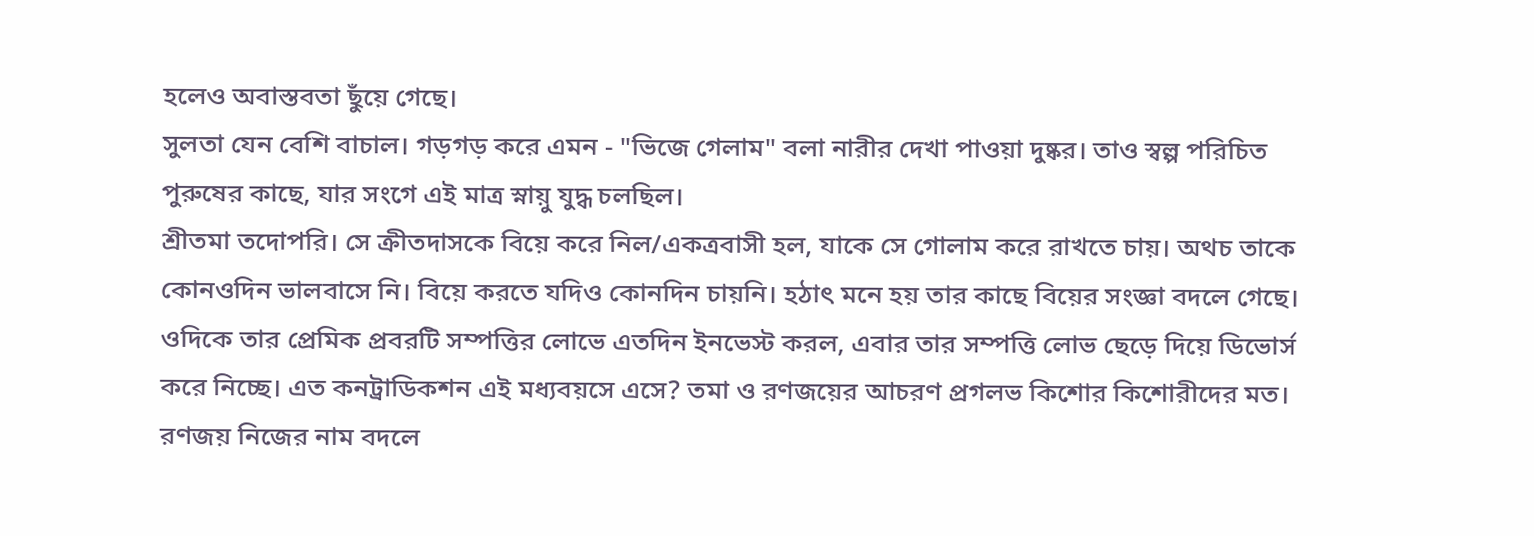হলেও অবাস্তবতা ছুঁয়ে গেছে।
সুলতা যেন বেশি বাচাল। গড়গড় করে এমন - "ভিজে গেলাম" বলা নারীর দেখা পাওয়া দুষ্কর। তাও স্বল্প পরিচিত পুরুষের কাছে, যার সংগে এই মাত্র স্নায়ু যুদ্ধ চলছিল।
শ্রীতমা তদোপরি। সে ক্রীতদাসকে বিয়ে করে নিল/একত্রবাসী হল, যাকে সে গোলাম করে রাখতে চায়। অথচ তাকে কোনওদিন ভালবাসে নি। বিয়ে করতে যদিও কোনদিন চায়নি। হঠাৎ মনে হয় তার কাছে বিয়ের সংজ্ঞা বদলে গেছে। ওদিকে তার প্রেমিক প্রবরটি সম্পত্তির লোভে এতদিন ইনভেস্ট করল, এবার তার সম্পত্তি লোভ ছেড়ে দিয়ে ডিভোর্স করে নিচ্ছে। এত কনট্রাডিকশন এই মধ্যবয়সে এসে? তমা ও রণজয়ের আচরণ প্রগলভ কিশোর কিশোরীদের মত। রণজয় নিজের নাম বদলে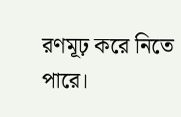রণমূঢ় করে নিতে পারে।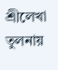শ্রীলেখা তুলনায়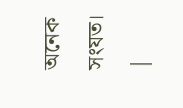অনেক সংযত।
|